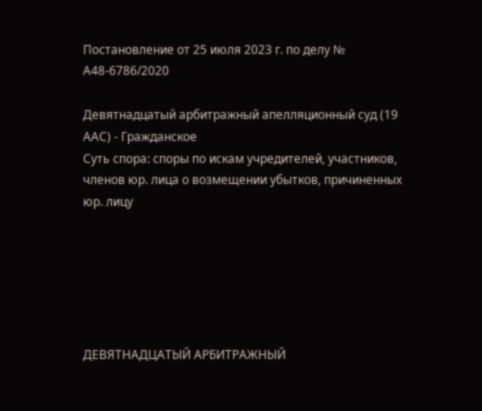Постановление от 25 июля 2023 г. по делу № А48-6786/2020

Девятнадцатый арбитражный апелляционный суд (19 ААС) - Гражданское
Суть спора: споры по искам учредителей, участников, членов юр. лица о возмещении убытков, причиненных юр. лицу






ДЕВЯТНАДЦАТЫЙ АРБИТРАЖНЫЙ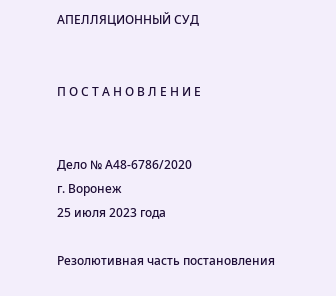АПЕЛЛЯЦИОННЫЙ СУД


П О С Т А Н О В Л Е Н И Е


Дело № А48-6786/2020
г. Воронеж
25 июля 2023 года

Резолютивная часть постановления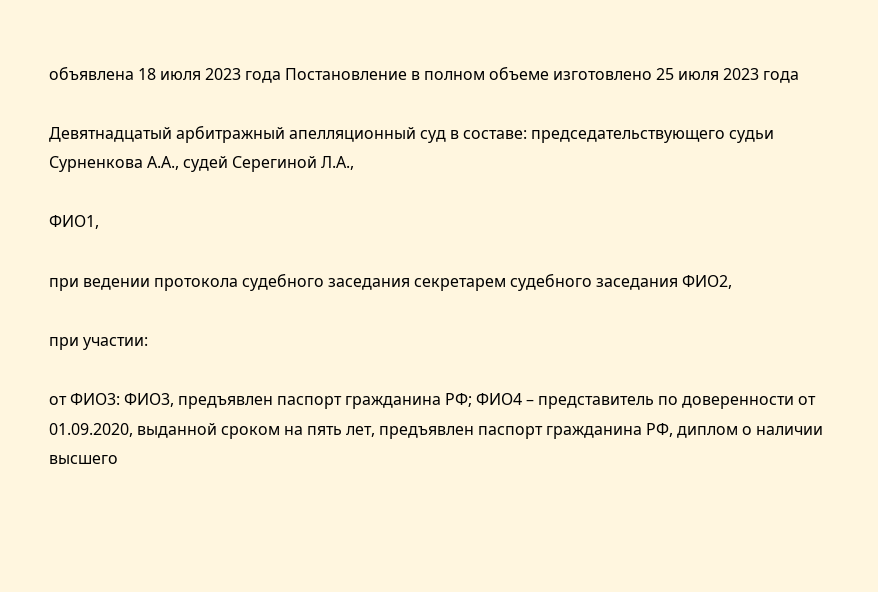объявлена 18 июля 2023 года Постановление в полном объеме изготовлено 25 июля 2023 года

Девятнадцатый арбитражный апелляционный суд в составе: председательствующего судьи Сурненкова А.А., судей Серегиной Л.А.,

ФИО1,

при ведении протокола судебного заседания секретарем судебного заседания ФИО2,

при участии:

от ФИО3: ФИО3, предъявлен паспорт гражданина РФ; ФИО4 – представитель по доверенности от 01.09.2020, выданной сроком на пять лет, предъявлен паспорт гражданина РФ, диплом о наличии высшего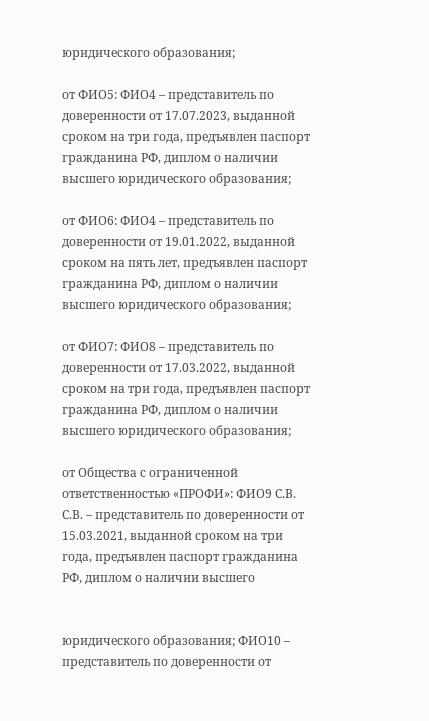юридического образования;

от ФИО5: ФИО4 – представитель по доверенности от 17.07.2023, выданной сроком на три года, предъявлен паспорт гражданина РФ, диплом о наличии высшего юридического образования;

от ФИО6: ФИО4 – представитель по доверенности от 19.01.2022, выданной сроком на пять лет, предъявлен паспорт гражданина РФ, диплом о наличии высшего юридического образования;

от ФИО7: ФИО8 – представитель по доверенности от 17.03.2022, выданной сроком на три года, предъявлен паспорт гражданина РФ, диплом о наличии высшего юридического образования;

от Общества с ограниченной ответственностью «ПРОФИ»: ФИО9 С.В. С.В. – представитель по доверенности от 15.03.2021, выданной сроком на три года, предъявлен паспорт гражданина РФ, диплом о наличии высшего


юридического образования; ФИО10 – представитель по доверенности от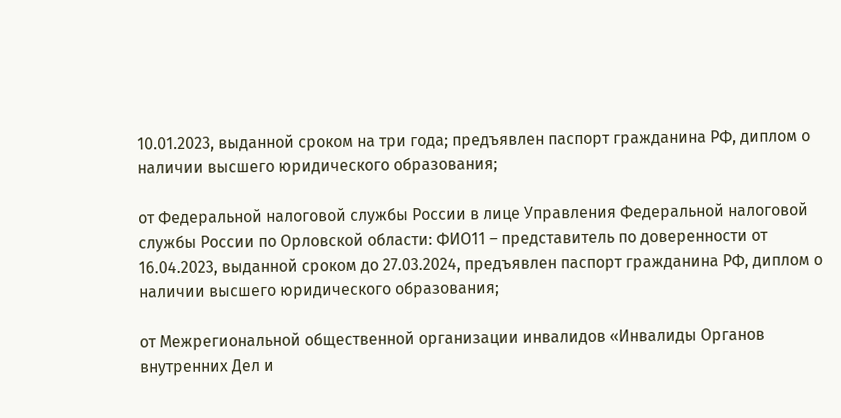10.01.2023, выданной сроком на три года; предъявлен паспорт гражданина РФ, диплом о наличии высшего юридического образования;

от Федеральной налоговой службы России в лице Управления Федеральной налоговой службы России по Орловской области: ФИО11 – представитель по доверенности от 16.04.2023, выданной сроком до 27.03.2024, предъявлен паспорт гражданина РФ, диплом о наличии высшего юридического образования;

от Межрегиональной общественной организации инвалидов «Инвалиды Органов внутренних Дел и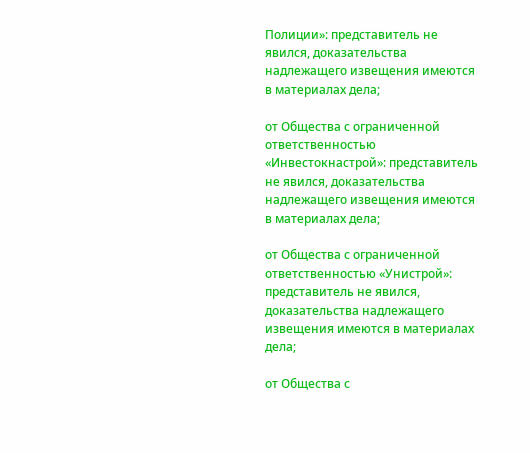Полиции»: представитель не явился, доказательства надлежащего извещения имеются в материалах дела;

от Общества с ограниченной ответственностью «Инвестокнастрой»: представитель не явился, доказательства надлежащего извещения имеются в материалах дела;

от Общества с ограниченной ответственностью «Унистрой»: представитель не явился, доказательства надлежащего извещения имеются в материалах дела;

от Общества с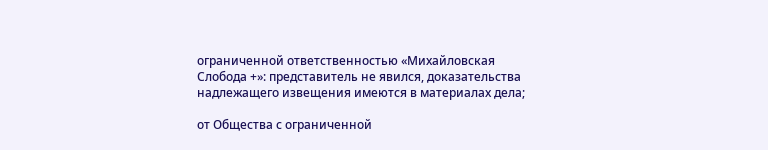ограниченной ответственностью «Михайловская Слобода +»: представитель не явился, доказательства надлежащего извещения имеются в материалах дела;

от Общества с ограниченной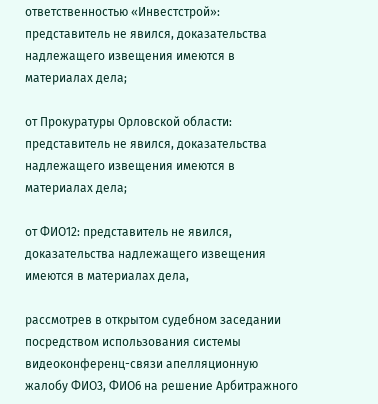ответственностью «Инвестстрой»: представитель не явился, доказательства надлежащего извещения имеются в материалах дела;

от Прокуратуры Орловской области: представитель не явился, доказательства надлежащего извещения имеются в материалах дела;

от ФИО12: представитель не явился, доказательства надлежащего извещения имеются в материалах дела,

рассмотрев в открытом судебном заседании посредством использования системы видеоконференц-связи апелляционную жалобу ФИО3, ФИО6 на решение Арбитражного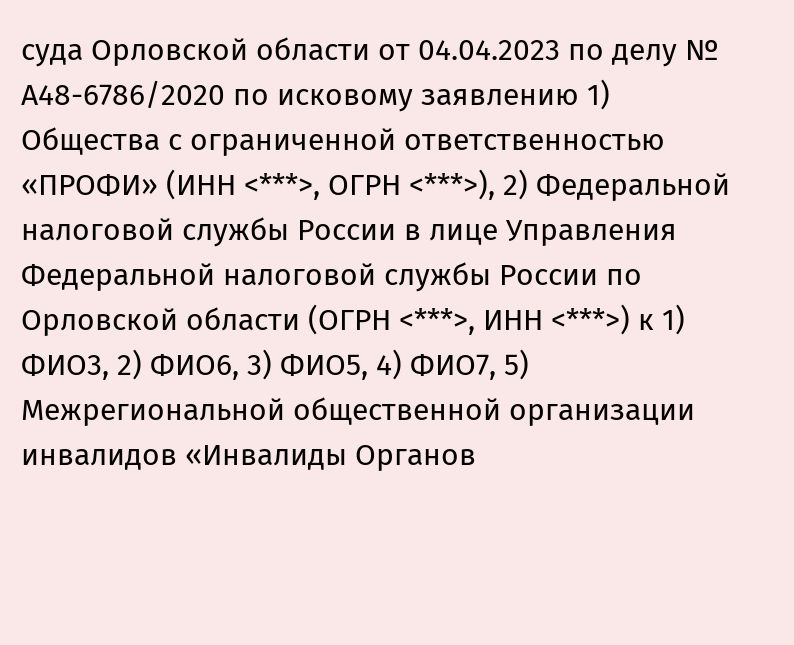суда Орловской области от 04.04.2023 по делу № А48-6786/2020 по исковому заявлению 1) Общества с ограниченной ответственностью «ПРОФИ» (ИНН <***>, ОГРН <***>), 2) Федеральной налоговой службы России в лице Управления Федеральной налоговой службы России по Орловской области (ОГРН <***>, ИНН <***>) к 1) ФИО3, 2) ФИО6, 3) ФИО5, 4) ФИО7, 5) Межрегиональной общественной организации инвалидов «Инвалиды Органов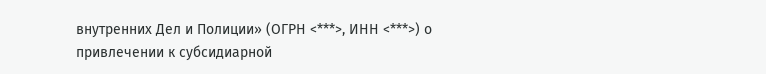внутренних Дел и Полиции» (ОГРН <***>, ИНН <***>) о привлечении к субсидиарной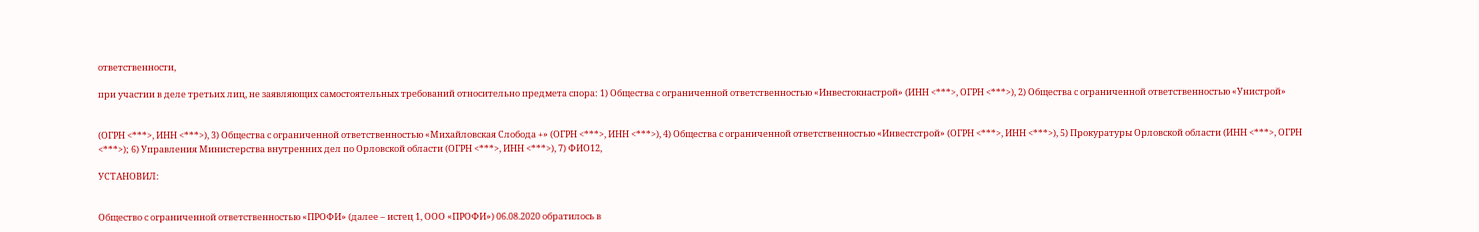ответственности,

при участии в деле третьих лиц, не заявляющих самостоятельных требований относительно предмета спора: 1) Общества с ограниченной ответственностью «Инвестокнастрой» (ИНН <***>, ОГРН <***>), 2) Общества с ограниченной ответственностью «Унистрой»


(ОГРН <***>, ИНН <***>), 3) Общества с ограниченной ответственностью «Михайловская Слобода +» (ОГРН <***>, ИНН <***>), 4) Общества с ограниченной ответственностью «Инвестстрой» (ОГРН <***>, ИНН <***>), 5) Прокуратуры Орловской области (ИНН <***>, ОГРН <***>); 6) Управления Министерства внутренних дел по Орловской области (ОГРН <***>, ИНН <***>), 7) ФИО12,

УСТАНОВИЛ:


Общество с ограниченной ответственностью «ПРОФИ» (далее – истец 1, ООО «ПРОФИ») 06.08.2020 обратилось в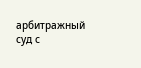арбитражный суд с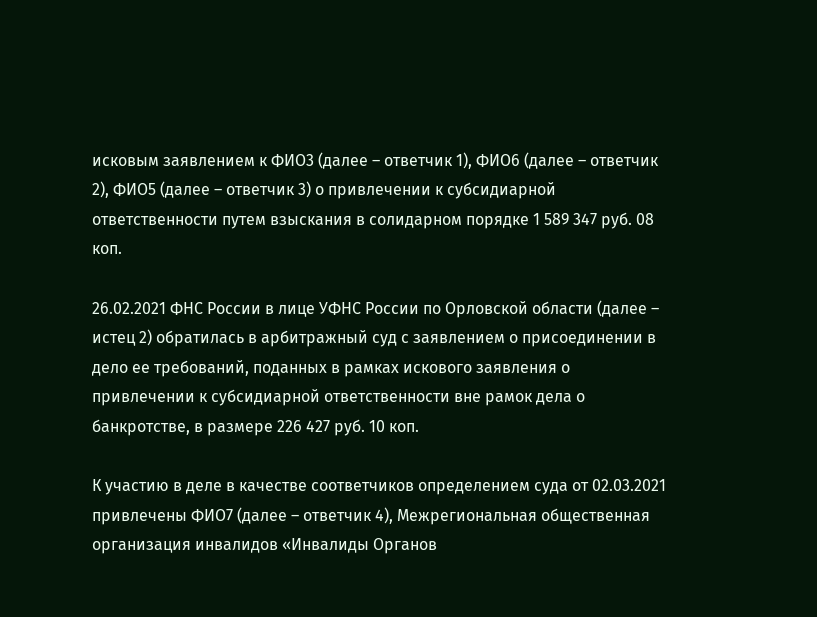исковым заявлением к ФИО3 (далее – ответчик 1), ФИО6 (далее – ответчик 2), ФИО5 (далее – ответчик 3) о привлечении к субсидиарной ответственности путем взыскания в солидарном порядке 1 589 347 руб. 08 коп.

26.02.2021 ФНС России в лице УФНС России по Орловской области (далее – истец 2) обратилась в арбитражный суд с заявлением о присоединении в дело ее требований, поданных в рамках искового заявления о привлечении к субсидиарной ответственности вне рамок дела о банкротстве, в размере 226 427 руб. 10 коп.

К участию в деле в качестве соответчиков определением суда от 02.03.2021 привлечены ФИО7 (далее – ответчик 4), Межрегиональная общественная организация инвалидов «Инвалиды Органов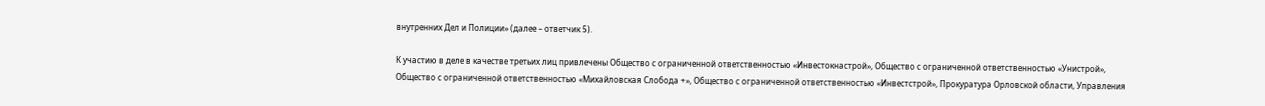внутренних Дел и Полиции» (далее – ответчик 5).

К участию в деле в качестве третьих лиц привлечены Общество с ограниченной ответственностью «Инвестокнастрой», Общество с ограниченной ответственностью «Унистрой», Общество с ограниченной ответственностью «Михайловская Слобода +», Общество с ограниченной ответственностью «Инвестстрой», Прокуратура Орловской области, Управления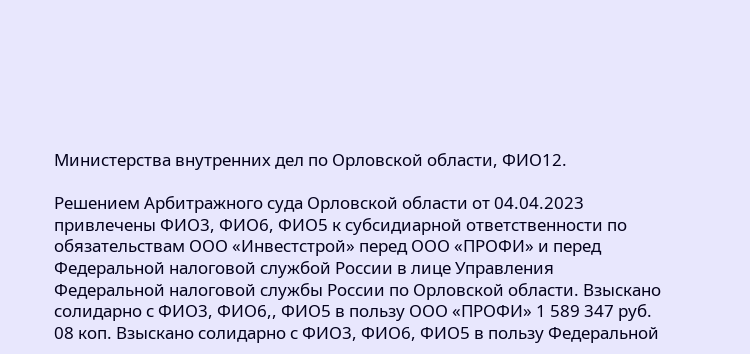Министерства внутренних дел по Орловской области, ФИО12.

Решением Арбитражного суда Орловской области от 04.04.2023 привлечены ФИО3, ФИО6, ФИО5 к субсидиарной ответственности по обязательствам ООО «Инвестстрой» перед ООО «ПРОФИ» и перед Федеральной налоговой службой России в лице Управления Федеральной налоговой службы России по Орловской области. Взыскано солидарно с ФИО3, ФИО6,, ФИО5 в пользу ООО «ПРОФИ» 1 589 347 руб. 08 коп. Взыскано солидарно с ФИО3, ФИО6, ФИО5 в пользу Федеральной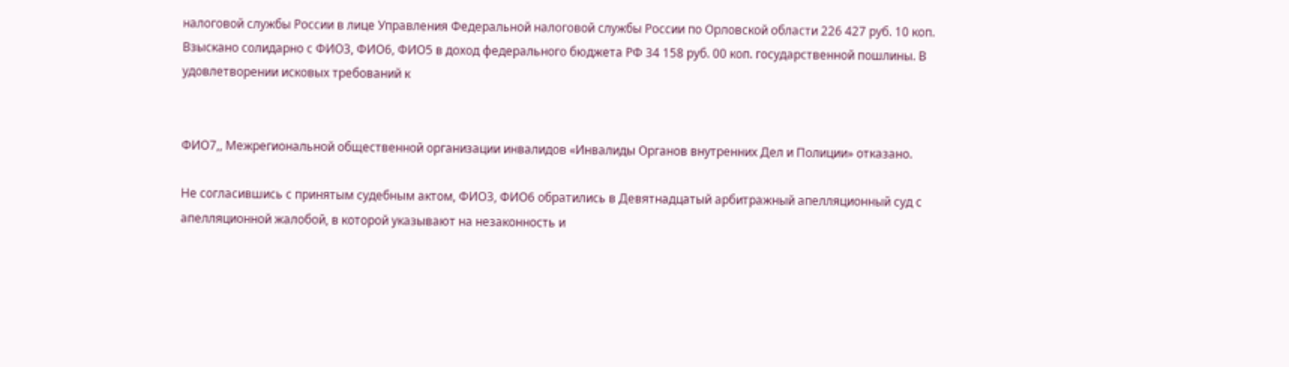налоговой службы России в лице Управления Федеральной налоговой службы России по Орловской области 226 427 руб. 10 коп. Взыскано солидарно с ФИО3, ФИО6, ФИО5 в доход федерального бюджета РФ 34 158 руб. 00 коп. государственной пошлины. В удовлетворении исковых требований к


ФИО7,, Межрегиональной общественной организации инвалидов «Инвалиды Органов внутренних Дел и Полиции» отказано.

Не согласившись с принятым судебным актом, ФИО3, ФИО6 обратились в Девятнадцатый арбитражный апелляционный суд с апелляционной жалобой, в которой указывают на незаконность и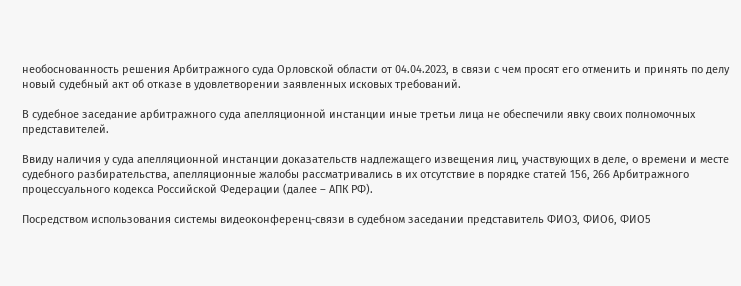необоснованность решения Арбитражного суда Орловской области от 04.04.2023, в связи с чем просят его отменить и принять по делу новый судебный акт об отказе в удовлетворении заявленных исковых требований.

В судебное заседание арбитражного суда апелляционной инстанции иные третьи лица не обеспечили явку своих полномочных представителей.

Ввиду наличия у суда апелляционной инстанции доказательств надлежащего извещения лиц, участвующих в деле, о времени и месте судебного разбирательства, апелляционные жалобы рассматривались в их отсутствие в порядке статей 156, 266 Арбитражного процессуального кодекса Российской Федерации (далее – АПК РФ).

Посредством использования системы видеоконференц-связи в судебном заседании представитель ФИО3, ФИО6, ФИО5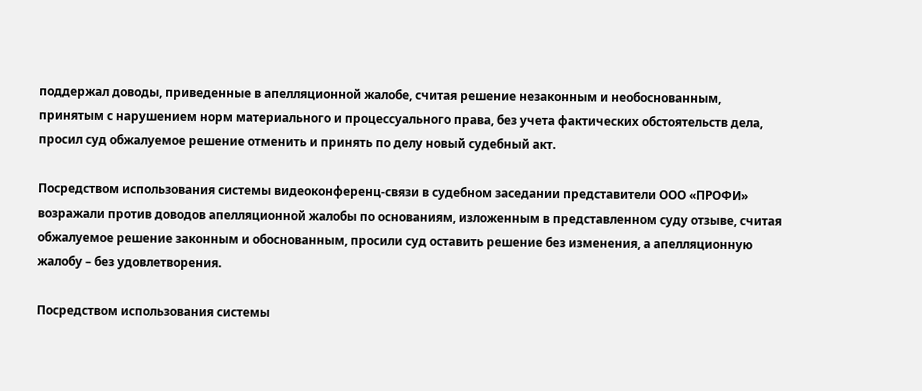поддержал доводы, приведенные в апелляционной жалобе, считая решение незаконным и необоснованным, принятым с нарушением норм материального и процессуального права, без учета фактических обстоятельств дела, просил суд обжалуемое решение отменить и принять по делу новый судебный акт.

Посредством использования системы видеоконференц-связи в судебном заседании представители ООО «ПРОФИ» возражали против доводов апелляционной жалобы по основаниям, изложенным в представленном суду отзыве, считая обжалуемое решение законным и обоснованным, просили суд оставить решение без изменения, а апелляционную жалобу – без удовлетворения.

Посредством использования системы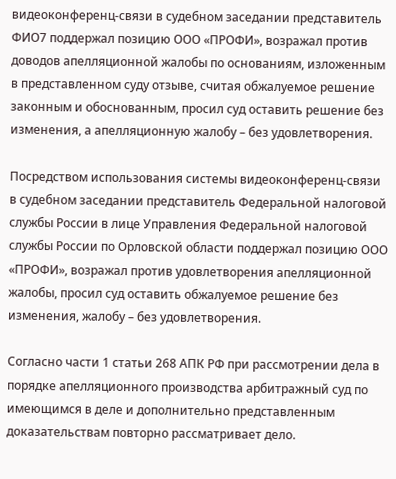видеоконференц-связи в судебном заседании представитель ФИО7 поддержал позицию ООО «ПРОФИ», возражал против доводов апелляционной жалобы по основаниям, изложенным в представленном суду отзыве, считая обжалуемое решение законным и обоснованным, просил суд оставить решение без изменения, а апелляционную жалобу – без удовлетворения.

Посредством использования системы видеоконференц-связи в судебном заседании представитель Федеральной налоговой службы России в лице Управления Федеральной налоговой службы России по Орловской области поддержал позицию ООО «ПРОФИ», возражал против удовлетворения апелляционной жалобы, просил суд оставить обжалуемое решение без изменения, жалобу – без удовлетворения.

Согласно части 1 статьи 268 АПК РФ при рассмотрении дела в порядке апелляционного производства арбитражный суд по имеющимся в деле и дополнительно представленным доказательствам повторно рассматривает дело.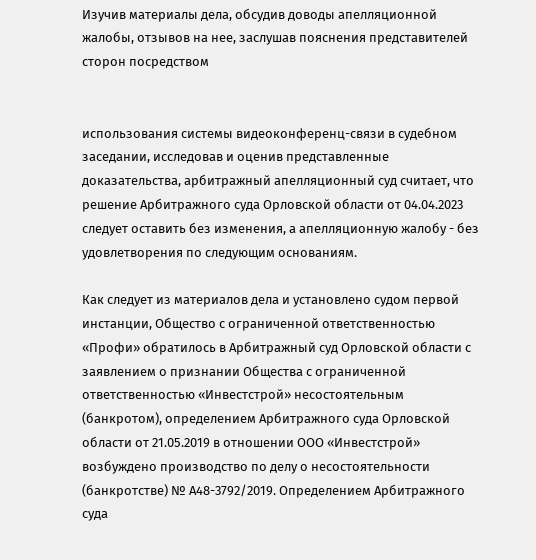Изучив материалы дела, обсудив доводы апелляционной жалобы, отзывов на нее, заслушав пояснения представителей сторон посредством


использования системы видеоконференц-связи в судебном заседании, исследовав и оценив представленные доказательства, арбитражный апелляционный суд считает, что решение Арбитражного суда Орловской области от 04.04.2023 следует оставить без изменения, а апелляционную жалобу - без удовлетворения по следующим основаниям.

Как следует из материалов дела и установлено судом первой инстанции, Общество с ограниченной ответственностью «Профи» обратилось в Арбитражный суд Орловской области с заявлением о признании Общества с ограниченной ответственностью «Инвестстрой» несостоятельным (банкротом), определением Арбитражного суда Орловской области от 21.05.2019 в отношении ООО «Инвестстрой» возбуждено производство по делу о несостоятельности (банкротстве) № А48-3792/2019. Определением Арбитражного суда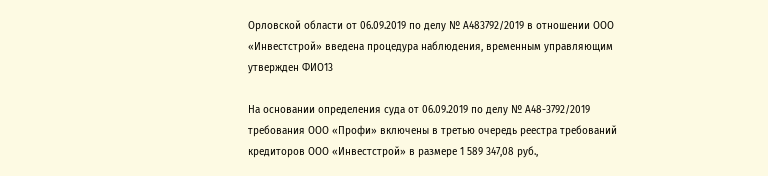Орловской области от 06.09.2019 по делу № А483792/2019 в отношении ООО «Инвестстрой» введена процедура наблюдения, временным управляющим утвержден ФИО13

На основании определения суда от 06.09.2019 по делу № А48-3792/2019 требования ООО «Профи» включены в третью очередь реестра требований кредиторов ООО «Инвестстрой» в размере 1 589 347,08 руб.,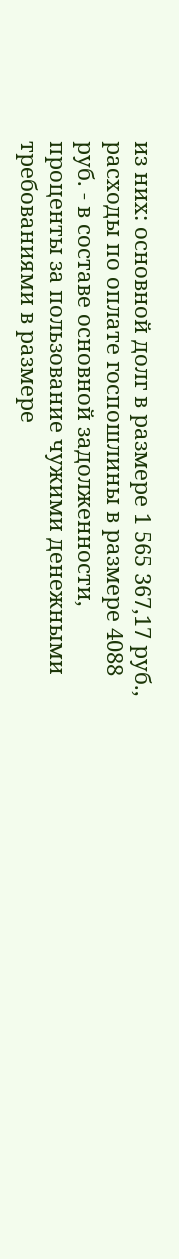из них: основной долг в размере 1 565 367,17 руб., расходы по оплате госпошлины в размере 4088 руб. - в составе основной задолженности, проценты за пользование чужими денежными требованиями в размере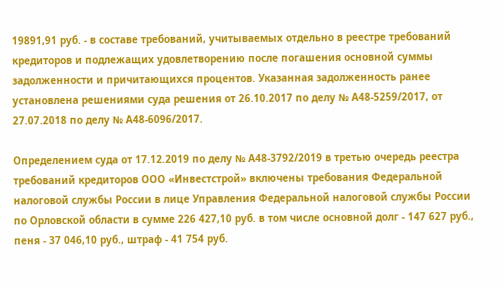19891,91 руб. - в составе требований, учитываемых отдельно в реестре требований кредиторов и подлежащих удовлетворению после погашения основной суммы задолженности и причитающихся процентов. Указанная задолженность ранее установлена решениями суда решения от 26.10.2017 по делу № А48-5259/2017, от 27.07.2018 по делу № А48-6096/2017.

Определением суда от 17.12.2019 по делу № А48-3792/2019 в третью очередь реестра требований кредиторов ООО «Инвестстрой» включены требования Федеральной налоговой службы России в лице Управления Федеральной налоговой службы России по Орловской области в сумме 226 427,10 руб. в том числе основной долг - 147 627 руб., пеня - 37 046,10 руб., штраф - 41 754 руб.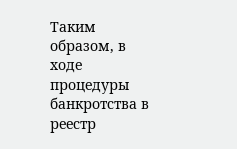Таким образом, в ходе процедуры банкротства в реестр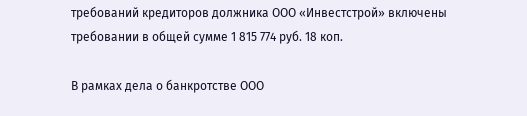требований кредиторов должника ООО «Инвестстрой» включены требовании в общей сумме 1 815 774 руб. 18 коп.

В рамках дела о банкротстве ООО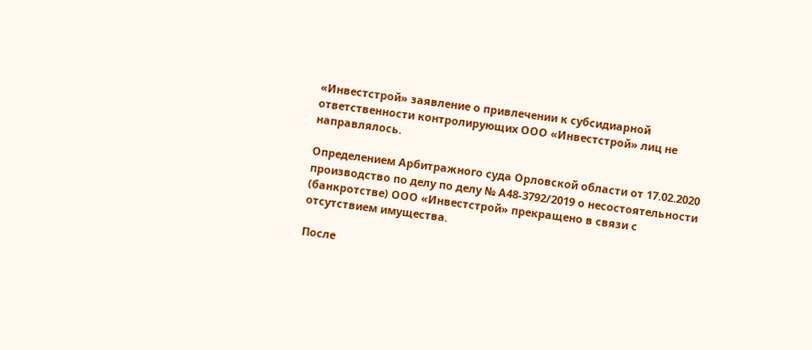«Инвестстрой» заявление о привлечении к субсидиарной ответственности контролирующих ООО «Инвестстрой» лиц не направлялось.

Определением Арбитражного суда Орловской области от 17.02.2020 производство по делу по делу № А48-3792/2019 о несостоятельности (банкротстве) ООО «Инвестстрой» прекращено в связи с отсутствием имущества.

После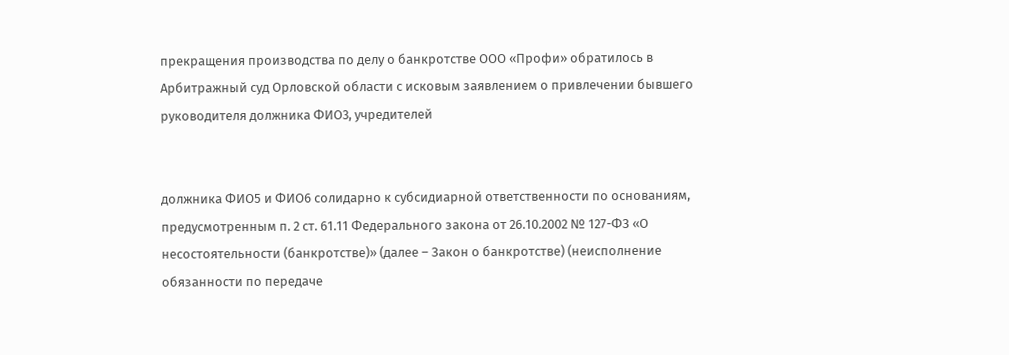прекращения производства по делу о банкротстве ООО «Профи» обратилось в Арбитражный суд Орловской области с исковым заявлением о привлечении бывшего руководителя должника ФИО3, учредителей


должника ФИО5 и ФИО6 солидарно к субсидиарной ответственности по основаниям, предусмотренным п. 2 ст. 61.11 Федерального закона от 26.10.2002 № 127-ФЗ «О несостоятельности (банкротстве)» (далее – Закон о банкротстве) (неисполнение обязанности по передаче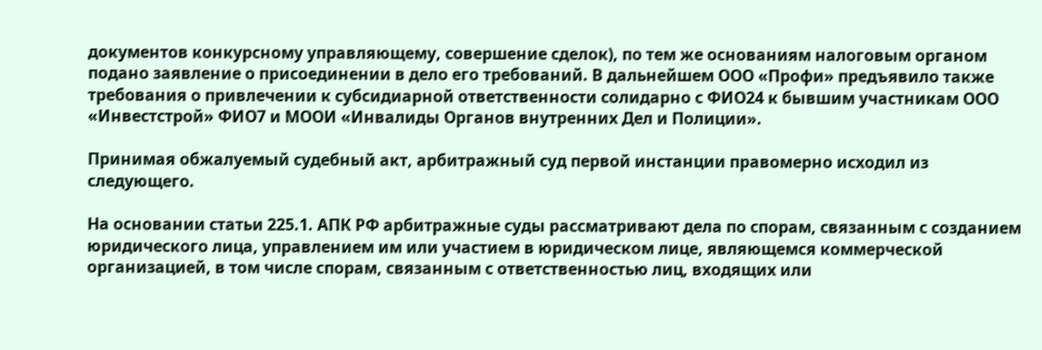документов конкурсному управляющему, совершение сделок), по тем же основаниям налоговым органом подано заявление о присоединении в дело его требований. В дальнейшем ООО «Профи» предъявило также требования о привлечении к субсидиарной ответственности солидарно с ФИО24 к бывшим участникам ООО «Инвестстрой» ФИО7 и МООИ «Инвалиды Органов внутренних Дел и Полиции».

Принимая обжалуемый судебный акт, арбитражный суд первой инстанции правомерно исходил из следующего.

На основании статьи 225.1. АПК РФ арбитражные суды рассматривают дела по спорам, связанным с созданием юридического лица, управлением им или участием в юридическом лице, являющемся коммерческой организацией, в том числе спорам, связанным с ответственностью лиц, входящих или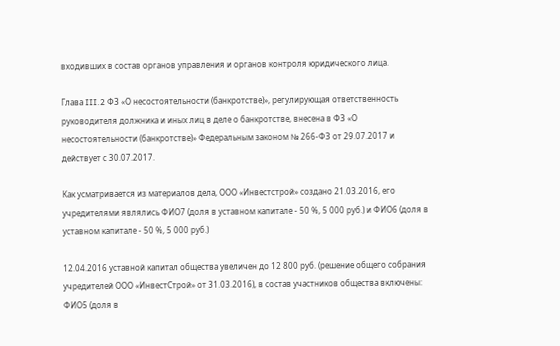входивших в состав органов управления и органов контроля юридического лица.

Глава III.2 ФЗ «О несостоятельности (банкротстве)», регулирующая ответственность руководителя должника и иных лиц в деле о банкротстве, внесена в ФЗ «О несостоятельности (банкротстве)» Федеральным законом № 266-ФЗ от 29.07.2017 и действует с 30.07.2017.

Как усматривается из материалов дела, ООО «Инвестстрой» создано 21.03.2016, его учредителями являлись ФИО7 (доля в уставном капитале - 50 %, 5 000 руб.) и ФИО6 (доля в уставном капитале - 50 %, 5 000 руб.)

12.04.2016 уставной капитал общества увеличен до 12 800 руб. (решение общего собрания учредителей ООО «ИнвестСтрой» от 31.03.2016), в состав участников общества включены: ФИО5 (доля в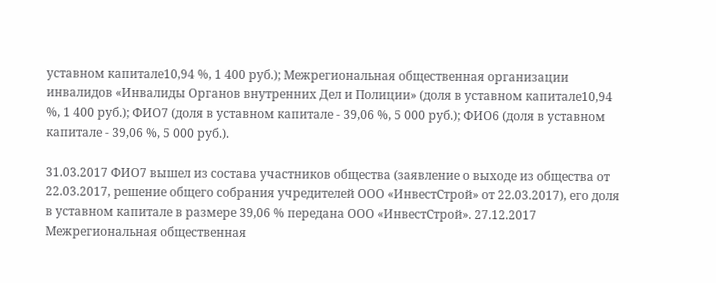уставном капитале10,94 %, 1 400 руб.); Межрегиональная общественная организации инвалидов «Инвалиды Органов внутренних Дел и Полиции» (доля в уставном капитале10,94 %, 1 400 руб.); ФИО7 (доля в уставном капитале - 39,06 %, 5 000 руб.); ФИО6 (доля в уставном капитале - 39,06 %, 5 000 руб.).

31.03.2017 ФИО7 вышел из состава участников общества (заявление о выходе из общества от 22.03.2017, решение общего собрания учредителей ООО «ИнвестСтрой» от 22.03.2017), его доля в уставном капитале в размере 39,06 % передана ООО «ИнвестСтрой». 27.12.2017 Межрегиональная общественная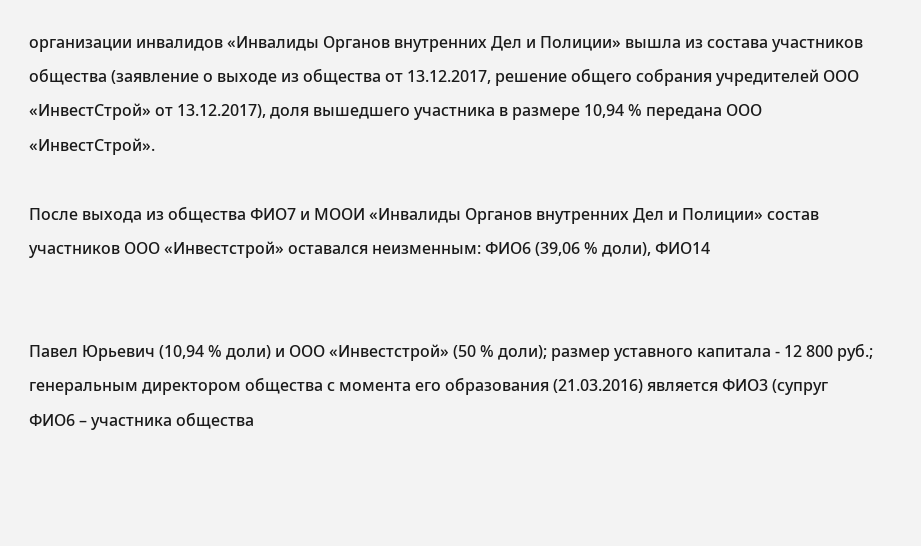организации инвалидов «Инвалиды Органов внутренних Дел и Полиции» вышла из состава участников общества (заявление о выходе из общества от 13.12.2017, решение общего собрания учредителей ООО «ИнвестСтрой» от 13.12.2017), доля вышедшего участника в размере 10,94 % передана ООО «ИнвестСтрой».

После выхода из общества ФИО7 и МООИ «Инвалиды Органов внутренних Дел и Полиции» состав участников ООО «Инвестстрой» оставался неизменным: ФИО6 (39,06 % доли), ФИО14


Павел Юрьевич (10,94 % доли) и ООО «Инвестстрой» (50 % доли); размер уставного капитала - 12 800 руб.; генеральным директором общества с момента его образования (21.03.2016) является ФИО3 (супруг ФИО6 – участника общества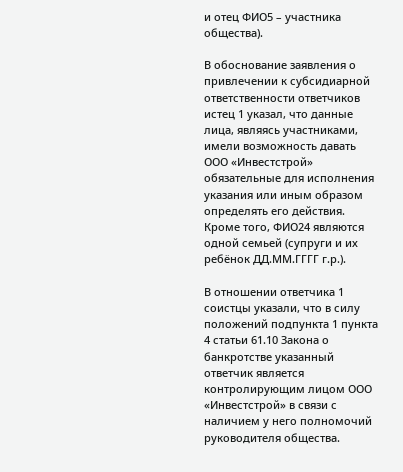и отец ФИО5 – участника общества).

В обоснование заявления о привлечении к субсидиарной ответственности ответчиков истец 1 указал, что данные лица, являясь участниками, имели возможность давать ООО «Инвестстрой» обязательные для исполнения указания или иным образом определять его действия. Кроме того, ФИО24 являются одной семьей (супруги и их ребёнок ДД.ММ.ГГГГ г.р.).

В отношении ответчика 1 соистцы указали, что в силу положений подпункта 1 пункта 4 статьи 61.10 Закона о банкротстве указанный ответчик является контролирующим лицом ООО «Инвестстрой» в связи с наличием у него полномочий руководителя общества.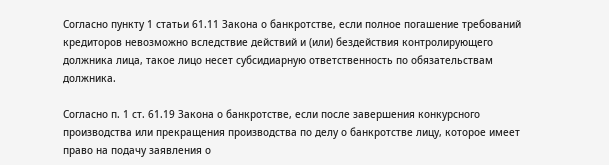Согласно пункту 1 статьи 61.11 Закона о банкротстве, если полное погашение требований кредиторов невозможно вследствие действий и (или) бездействия контролирующего должника лица, такое лицо несет субсидиарную ответственность по обязательствам должника.

Согласно п. 1 ст. 61.19 Закона о банкротстве, если после завершения конкурсного производства или прекращения производства по делу о банкротстве лицу, которое имеет право на подачу заявления о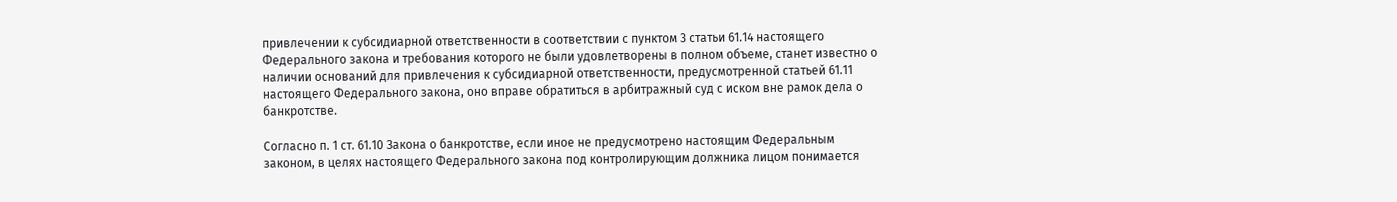привлечении к субсидиарной ответственности в соответствии с пунктом 3 статьи 61.14 настоящего Федерального закона и требования которого не были удовлетворены в полном объеме, станет известно о наличии оснований для привлечения к субсидиарной ответственности, предусмотренной статьей 61.11 настоящего Федерального закона, оно вправе обратиться в арбитражный суд с иском вне рамок дела о банкротстве.

Согласно п. 1 ст. 61.10 Закона о банкротстве, если иное не предусмотрено настоящим Федеральным законом, в целях настоящего Федерального закона под контролирующим должника лицом понимается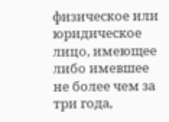физическое или юридическое лицо, имеющее либо имевшее не более чем за три года,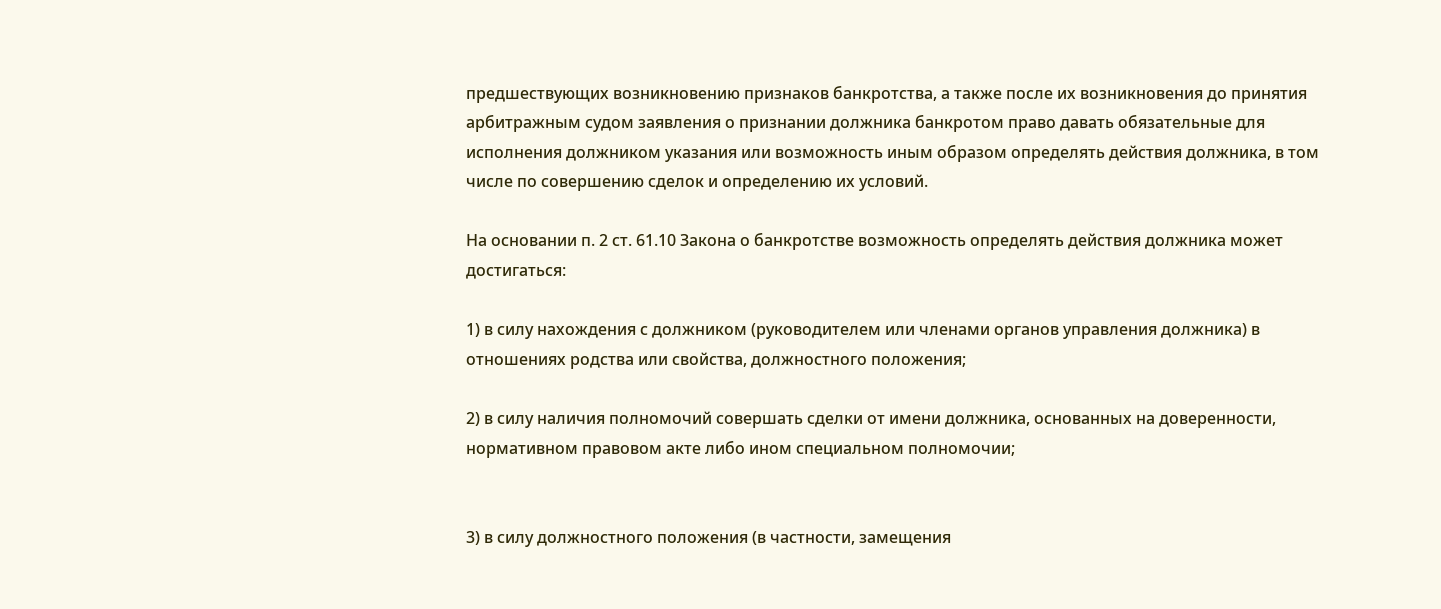предшествующих возникновению признаков банкротства, а также после их возникновения до принятия арбитражным судом заявления о признании должника банкротом право давать обязательные для исполнения должником указания или возможность иным образом определять действия должника, в том числе по совершению сделок и определению их условий.

На основании п. 2 ст. 61.10 Закона о банкротстве возможность определять действия должника может достигаться:

1) в силу нахождения с должником (руководителем или членами органов управления должника) в отношениях родства или свойства, должностного положения;

2) в силу наличия полномочий совершать сделки от имени должника, основанных на доверенности, нормативном правовом акте либо ином специальном полномочии;


3) в силу должностного положения (в частности, замещения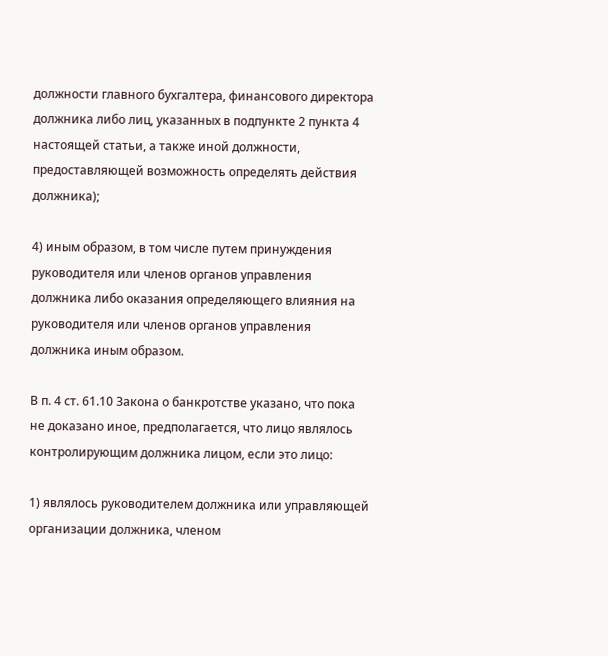должности главного бухгалтера, финансового директора должника либо лиц, указанных в подпункте 2 пункта 4 настоящей статьи, а также иной должности, предоставляющей возможность определять действия должника);

4) иным образом, в том числе путем принуждения руководителя или членов органов управления должника либо оказания определяющего влияния на руководителя или членов органов управления должника иным образом.

В п. 4 ст. 61.10 Закона о банкротстве указано, что пока не доказано иное, предполагается, что лицо являлось контролирующим должника лицом, если это лицо:

1) являлось руководителем должника или управляющей организации должника, членом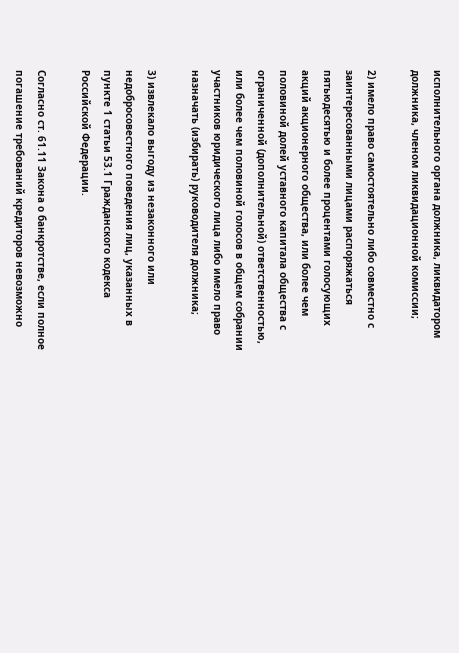исполнительного органа должника, ликвидатором должника, членом ликвидационной комиссии;

2) имело право самостоятельно либо совместно с заинтересованными лицами распоряжаться пятьюдесятью и более процентами голосующих акций акционерного общества, или более чем половиной долей уставного капитала общества с ограниченной (дополнительной) ответственностью, или более чем половиной голосов в общем собрании участников юридического лица либо имело право назначать (избирать) руководителя должника;

3) извлекало выгоду из незаконного или недобросовестного поведения лиц, указанных в пункте 1 статьи 53.1 Гражданского кодекса Российской Федерации.

Согласно ст. 61.11 Закона о банкротстве, если полное погашение требований кредиторов невозможно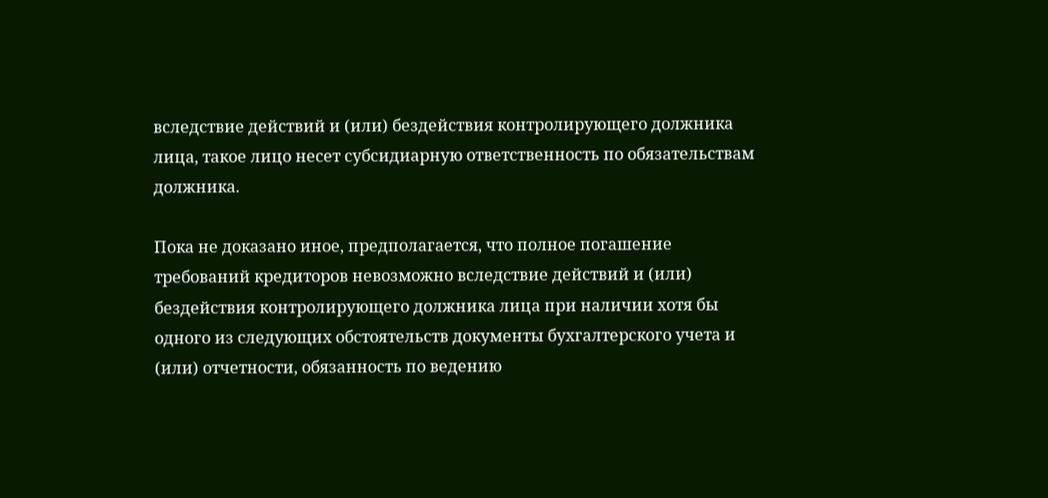вследствие действий и (или) бездействия контролирующего должника лица, такое лицо несет субсидиарную ответственность по обязательствам должника.

Пока не доказано иное, предполагается, что полное погашение требований кредиторов невозможно вследствие действий и (или) бездействия контролирующего должника лица при наличии хотя бы одного из следующих обстоятельств документы бухгалтерского учета и (или) отчетности, обязанность по ведению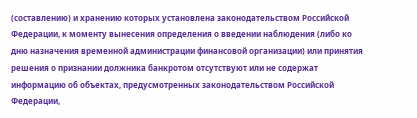(составлению) и хранению которых установлена законодательством Российской Федерации, к моменту вынесения определения о введении наблюдения (либо ко дню назначения временной администрации финансовой организации) или принятия решения о признании должника банкротом отсутствуют или не содержат информацию об объектах, предусмотренных законодательством Российской Федерации,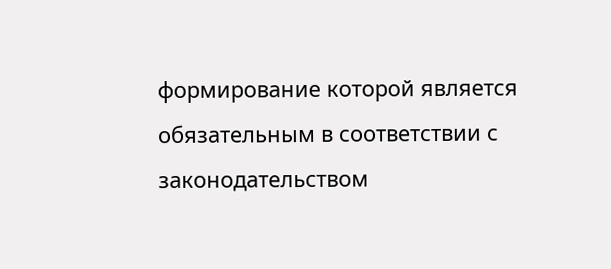формирование которой является обязательным в соответствии с законодательством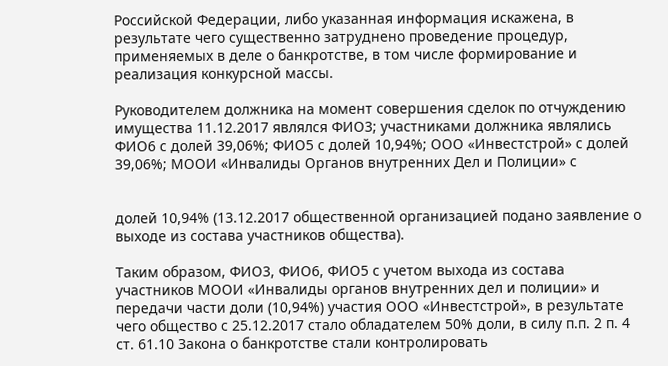Российской Федерации, либо указанная информация искажена, в результате чего существенно затруднено проведение процедур, применяемых в деле о банкротстве, в том числе формирование и реализация конкурсной массы.

Руководителем должника на момент совершения сделок по отчуждению имущества 11.12.2017 являлся ФИО3; участниками должника являлись ФИО6 с долей 39,06%; ФИО5 с долей 10,94%; ООО «Инвестстрой» с долей 39,06%; МООИ «Инвалиды Органов внутренних Дел и Полиции» с


долей 10,94% (13.12.2017 общественной организацией подано заявление о выходе из состава участников общества).

Таким образом, ФИО3, ФИО6, ФИО5 с учетом выхода из состава участников МООИ «Инвалиды органов внутренних дел и полиции» и передачи части доли (10,94%) участия ООО «Инвестстрой», в результате чего общество с 25.12.2017 стало обладателем 50% доли, в силу п.п. 2 п. 4 ст. 61.10 Закона о банкротстве стали контролировать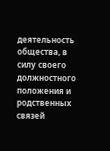деятельность общества, в силу своего должностного положения и родственных связей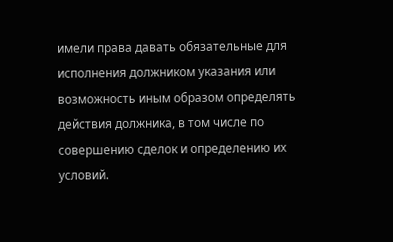имели права давать обязательные для исполнения должником указания или возможность иным образом определять действия должника, в том числе по совершению сделок и определению их условий.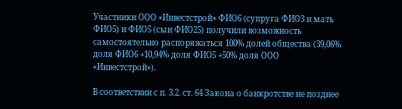Участники ООО «Инвестстрой» ФИО6 (супруга ФИО3 и мать ФИО5) и ФИО5 (сын ФИО25) получили возможность самостоятельно распоряжаться 100% долей общества (39,06% доля ФИО6 +10,94% доля ФИО5 +50% доля ООО «Инвестстрой»).

В соответствии с п. 3.2. ст. 64 Закона о банкротстве не позднее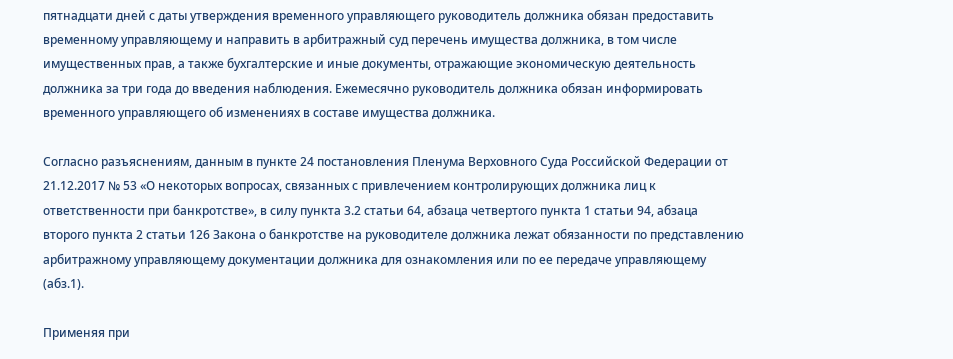пятнадцати дней с даты утверждения временного управляющего руководитель должника обязан предоставить временному управляющему и направить в арбитражный суд перечень имущества должника, в том числе имущественных прав, а также бухгалтерские и иные документы, отражающие экономическую деятельность должника за три года до введения наблюдения. Ежемесячно руководитель должника обязан информировать временного управляющего об изменениях в составе имущества должника.

Согласно разъяснениям, данным в пункте 24 постановления Пленума Верховного Суда Российской Федерации от 21.12.2017 № 53 «О некоторых вопросах, связанных с привлечением контролирующих должника лиц к ответственности при банкротстве», в силу пункта 3.2 статьи 64, абзаца четвертого пункта 1 статьи 94, абзаца второго пункта 2 статьи 126 Закона о банкротстве на руководителе должника лежат обязанности по представлению арбитражному управляющему документации должника для ознакомления или по ее передаче управляющему (абз.1).

Применяя при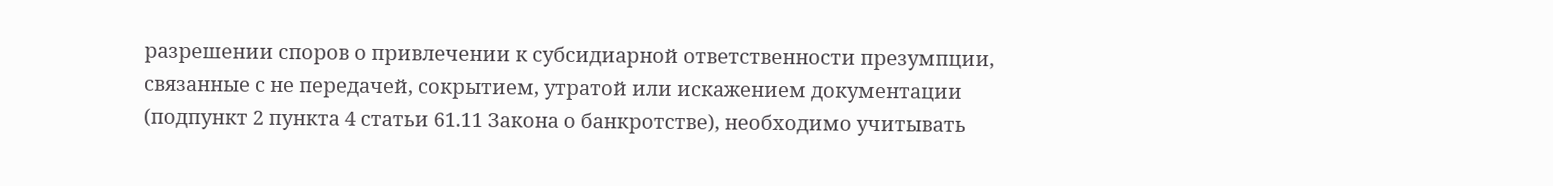разрешении споров о привлечении к субсидиарной ответственности презумпции, связанные с не передачей, сокрытием, утратой или искажением документации (подпункт 2 пункта 4 статьи 61.11 Закона о банкротстве), необходимо учитывать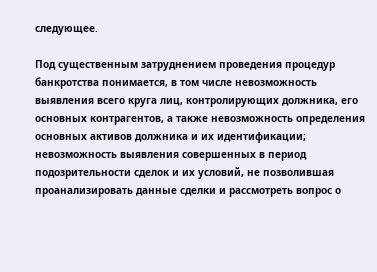следующее.

Под существенным затруднением проведения процедур банкротства понимается, в том числе невозможность выявления всего круга лиц, контролирующих должника, его основных контрагентов, а также невозможность определения основных активов должника и их идентификации; невозможность выявления совершенных в период подозрительности сделок и их условий, не позволившая проанализировать данные сделки и рассмотреть вопрос о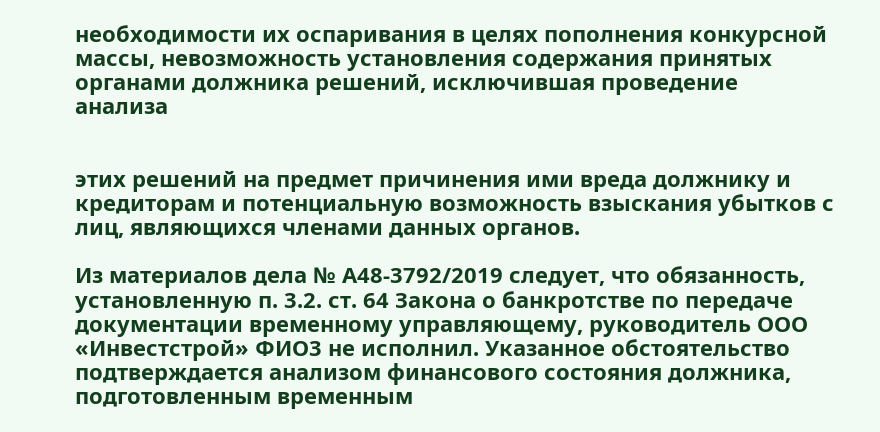необходимости их оспаривания в целях пополнения конкурсной массы, невозможность установления содержания принятых органами должника решений, исключившая проведение анализа


этих решений на предмет причинения ими вреда должнику и кредиторам и потенциальную возможность взыскания убытков с лиц, являющихся членами данных органов.

Из материалов дела № А48-3792/2019 следует, что обязанность, установленную п. 3.2. ст. 64 Закона о банкротстве по передаче документации временному управляющему, руководитель ООО «Инвестстрой» ФИО3 не исполнил. Указанное обстоятельство подтверждается анализом финансового состояния должника, подготовленным временным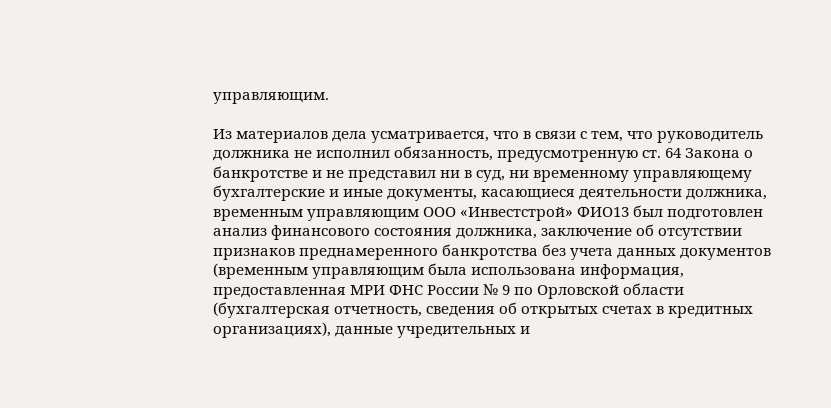управляющим.

Из материалов дела усматривается, что в связи с тем, что руководитель должника не исполнил обязанность, предусмотренную ст. 64 Закона о банкротстве и не представил ни в суд, ни временному управляющему бухгалтерские и иные документы, касающиеся деятельности должника, временным управляющим ООО «Инвестстрой» ФИО13 был подготовлен анализ финансового состояния должника, заключение об отсутствии признаков преднамеренного банкротства без учета данных документов (временным управляющим была использована информация, предоставленная МРИ ФНС России № 9 по Орловской области (бухгалтерская отчетность, сведения об открытых счетах в кредитных организациях), данные учредительных и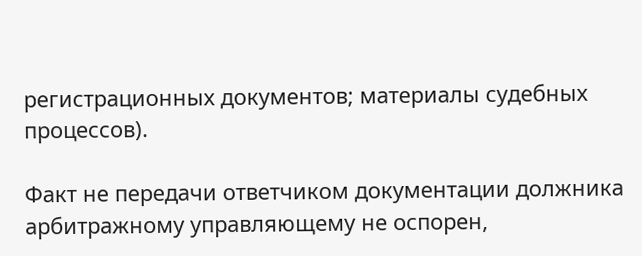регистрационных документов; материалы судебных процессов).

Факт не передачи ответчиком документации должника арбитражному управляющему не оспорен,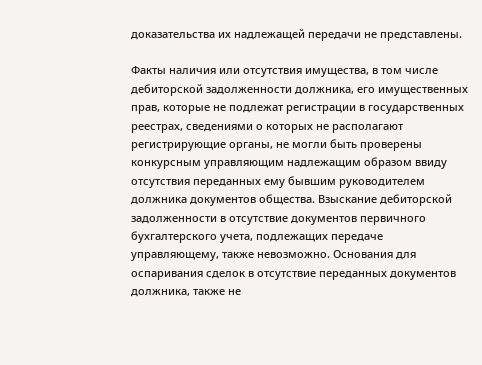доказательства их надлежащей передачи не представлены.

Факты наличия или отсутствия имущества, в том числе дебиторской задолженности должника, его имущественных прав, которые не подлежат регистрации в государственных реестрах, сведениями о которых не располагают регистрирующие органы, не могли быть проверены конкурсным управляющим надлежащим образом ввиду отсутствия переданных ему бывшим руководителем должника документов общества. Взыскание дебиторской задолженности в отсутствие документов первичного бухгалтерского учета, подлежащих передаче управляющему, также невозможно. Основания для оспаривания сделок в отсутствие переданных документов должника, также не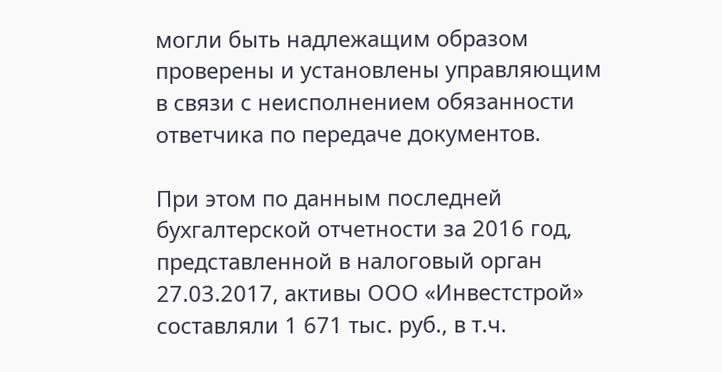могли быть надлежащим образом проверены и установлены управляющим в связи с неисполнением обязанности ответчика по передаче документов.

При этом по данным последней бухгалтерской отчетности за 2016 год, представленной в налоговый орган 27.03.2017, активы ООО «Инвестстрой» составляли 1 671 тыс. руб., в т.ч.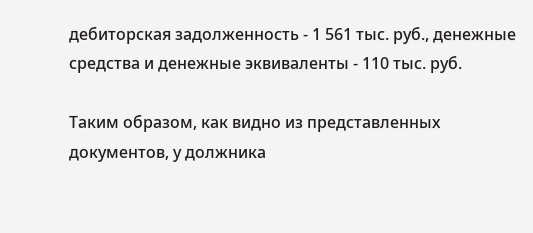дебиторская задолженность - 1 561 тыс. руб., денежные средства и денежные эквиваленты - 110 тыс. руб.

Таким образом, как видно из представленных документов, у должника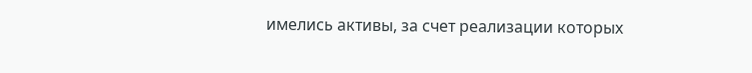имелись активы, за счет реализации которых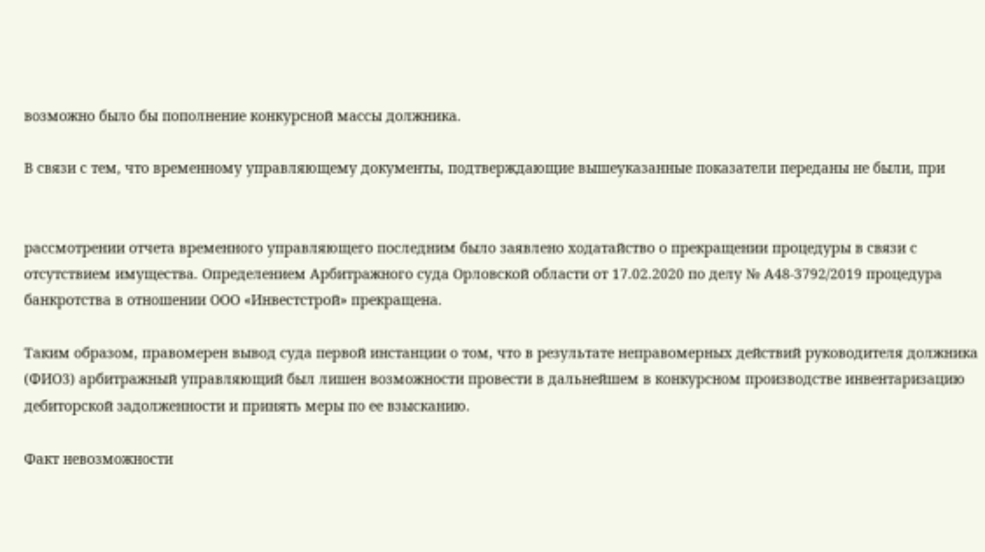возможно было бы пополнение конкурсной массы должника.

В связи с тем, что временному управляющему документы, подтверждающие вышеуказанные показатели переданы не были, при


рассмотрении отчета временного управляющего последним было заявлено ходатайство о прекращении процедуры в связи с отсутствием имущества. Определением Арбитражного суда Орловской области от 17.02.2020 по делу № А48-3792/2019 процедура банкротства в отношении ООО «Инвестстрой» прекращена.

Таким образом, правомерен вывод суда первой инстанции о том, что в результате неправомерных действий руководителя должника (ФИО3) арбитражный управляющий был лишен возможности провести в дальнейшем в конкурсном производстве инвентаризацию дебиторской задолженности и принять меры по ее взысканию.

Факт невозможности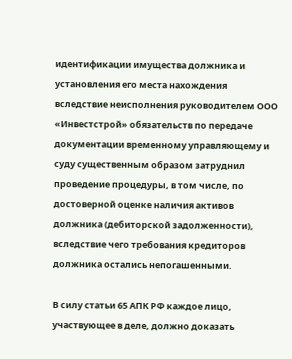идентификации имущества должника и установления его места нахождения вследствие неисполнения руководителем ООО «Инвестстрой» обязательств по передаче документации временному управляющему и суду существенным образом затруднил проведение процедуры, в том числе, по достоверной оценке наличия активов должника (дебиторской задолженности), вследствие чего требования кредиторов должника остались непогашенными.

В силу статьи 65 АПК РФ каждое лицо, участвующее в деле, должно доказать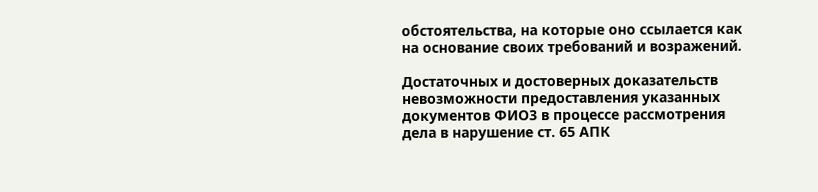обстоятельства, на которые оно ссылается как на основание своих требований и возражений.

Достаточных и достоверных доказательств невозможности предоставления указанных документов ФИО3 в процессе рассмотрения дела в нарушение ст. 65 АПК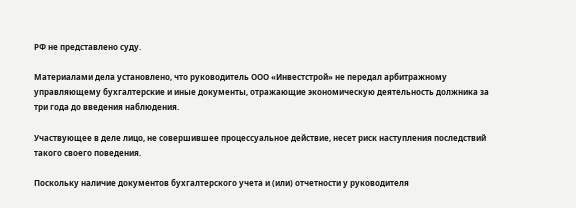РФ не представлено суду.

Материалами дела установлено, что руководитель ООО «Инвестстрой» не передал арбитражному управляющему бухгалтерские и иные документы, отражающие экономическую деятельность должника за три года до введения наблюдения.

Участвующее в деле лицо, не совершившее процессуальное действие, несет риск наступления последствий такого своего поведения.

Поскольку наличие документов бухгалтерского учета и (или) отчетности у руководителя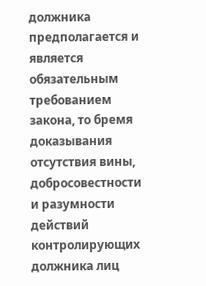должника предполагается и является обязательным требованием закона, то бремя доказывания отсутствия вины, добросовестности и разумности действий контролирующих должника лиц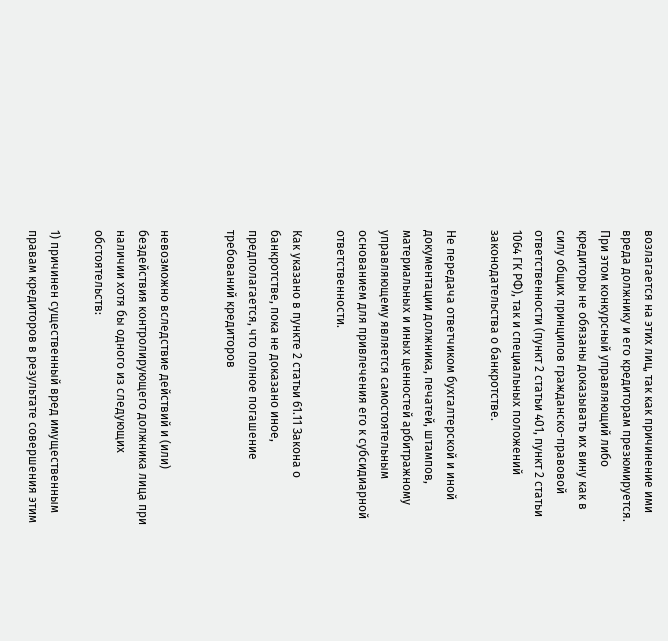возлагается на этих лиц, так как причинение ими вреда должнику и его кредиторам презюмируется. При этом конкурсный управляющий либо кредиторы не обязаны доказывать их вину как в силу общих принципов гражданско-правовой ответственности (пункт 2 статьи 401, пункт 2 статьи 1064 ГК РФ), так и специальных положений законодательства о банкротстве.

Не передача ответчиком бухгалтерской и иной документации должника, печатей, штампов, материальных и иных ценностей арбитражному управляющему является самостоятельным основанием для привлечения его к субсидиарной ответственности.

Как указано в пункте 2 статьи 61.11 Закона о банкротстве, пока не доказано иное, предполагается, что полное погашение требований кредиторов


невозможно вследствие действий и (или) бездействия контролирующего должника лица при наличии хотя бы одного из следующих обстоятельств:

1) причинен существенный вред имущественным правам кредиторов в результате совершения этим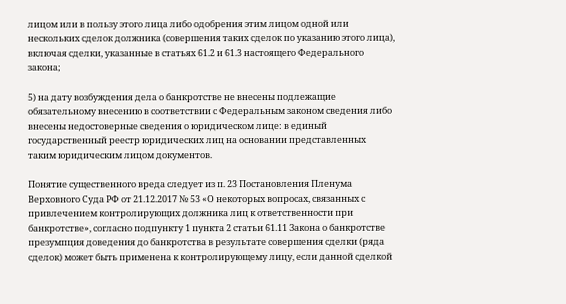лицом или в пользу этого лица либо одобрения этим лицом одной или нескольких сделок должника (совершения таких сделок по указанию этого лица), включая сделки, указанные в статьях 61.2 и 61.3 настоящего Федерального закона;

5) на дату возбуждения дела о банкротстве не внесены подлежащие обязательному внесению в соответствии с Федеральным законом сведения либо внесены недостоверные сведения о юридическом лице: в единый государственный реестр юридических лиц на основании представленных таким юридическим лицом документов.

Понятие существенного вреда следует из п. 23 Постановления Пленума Верховного Суда РФ от 21.12.2017 № 53 «О некоторых вопросах, связанных с привлечением контролирующих должника лиц к ответственности при банкротстве», согласно подпункту 1 пункта 2 статьи 61.11 Закона о банкротстве презумпция доведения до банкротства в результате совершения сделки (ряда сделок) может быть применена к контролирующему лицу, если данной сделкой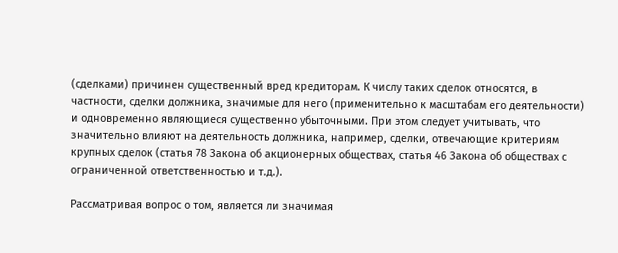(сделками) причинен существенный вред кредиторам. К числу таких сделок относятся, в частности, сделки должника, значимые для него (применительно к масштабам его деятельности) и одновременно являющиеся существенно убыточными. При этом следует учитывать, что значительно влияют на деятельность должника, например, сделки, отвечающие критериям крупных сделок (статья 78 Закона об акционерных обществах, статья 46 Закона об обществах с ограниченной ответственностью и т.д.).

Рассматривая вопрос о том, является ли значимая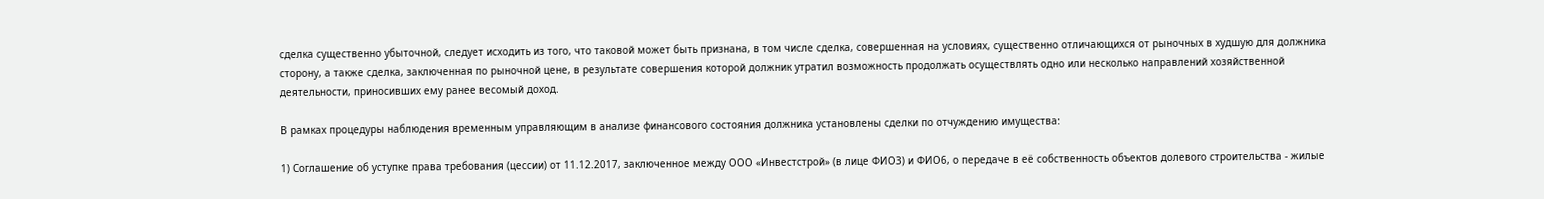сделка существенно убыточной, следует исходить из того, что таковой может быть признана, в том числе сделка, совершенная на условиях, существенно отличающихся от рыночных в худшую для должника сторону, а также сделка, заключенная по рыночной цене, в результате совершения которой должник утратил возможность продолжать осуществлять одно или несколько направлений хозяйственной деятельности, приносивших ему ранее весомый доход.

В рамках процедуры наблюдения временным управляющим в анализе финансового состояния должника установлены сделки по отчуждению имущества:

1) Соглашение об уступке права требования (цессии) от 11.12.2017, заключенное между ООО «Инвестстрой» (в лице ФИО3) и ФИО6, о передаче в её собственность объектов долевого строительства - жилые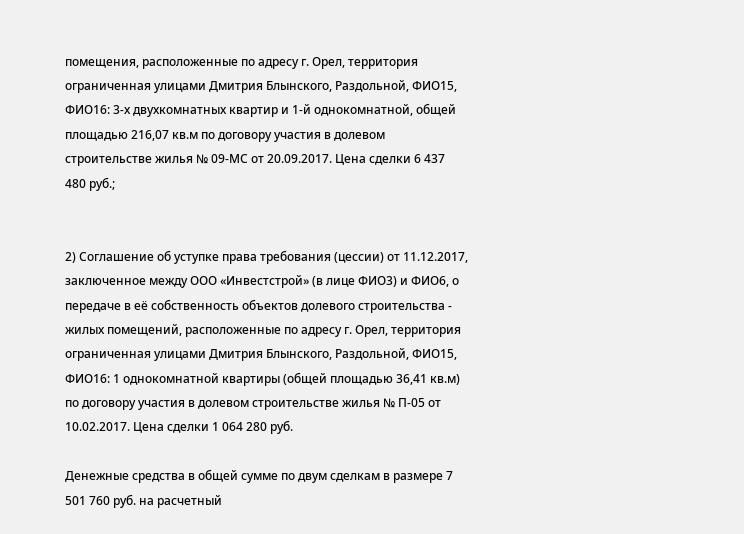помещения, расположенные по адресу г. Орел, территория ограниченная улицами Дмитрия Блынского, Раздольной, ФИО15, ФИО16: 3-х двухкомнатных квартир и 1-й однокомнатной, общей площадью 216,07 кв.м по договору участия в долевом строительстве жилья № 09-МС от 20.09.2017. Цена сделки 6 437 480 руб.;


2) Соглашение об уступке права требования (цессии) от 11.12.2017, заключенное между ООО «Инвестстрой» (в лице ФИО3) и ФИО6, о передаче в её собственность объектов долевого строительства - жилых помещений, расположенные по адресу г. Орел, территория ограниченная улицами Дмитрия Блынского, Раздольной, ФИО15, ФИО16: 1 однокомнатной квартиры (общей площадью 36,41 кв.м) по договору участия в долевом строительстве жилья № П-05 от 10.02.2017. Цена сделки 1 064 280 руб.

Денежные средства в общей сумме по двум сделкам в размере 7 501 760 руб. на расчетный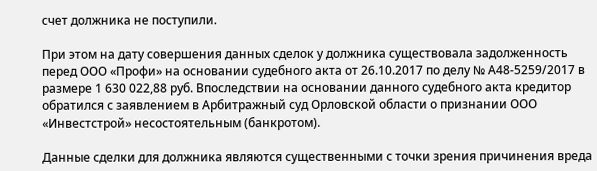счет должника не поступили.

При этом на дату совершения данных сделок у должника существовала задолженность перед ООО «Профи» на основании судебного акта от 26.10.2017 по делу № А48-5259/2017 в размере 1 630 022,88 руб. Впоследствии на основании данного судебного акта кредитор обратился с заявлением в Арбитражный суд Орловской области о признании ООО «Инвестстрой» несостоятельным (банкротом).

Данные сделки для должника являются существенными с точки зрения причинения вреда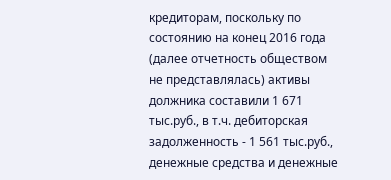кредиторам, поскольку по состоянию на конец 2016 года (далее отчетность обществом не представлялась) активы должника составили 1 671 тыс.руб., в т.ч. дебиторская задолженность - 1 561 тыс.руб., денежные средства и денежные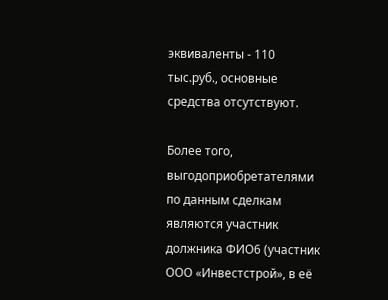эквиваленты - 110 тыс.руб., основные средства отсутствуют.

Более того, выгодоприобретателями по данным сделкам являются участник должника ФИО6 (участник ООО «Инвестстрой», в её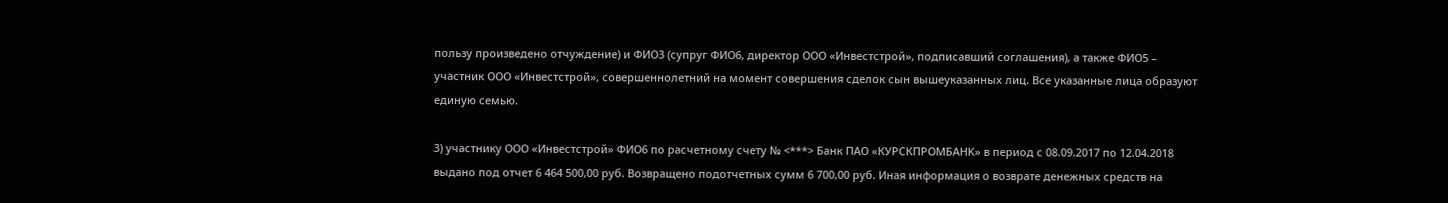пользу произведено отчуждение) и ФИО3 (супруг ФИО6, директор ООО «Инвестстрой», подписавший соглашения), а также ФИО5 – участник ООО «Инвестстрой», совершеннолетний на момент совершения сделок сын вышеуказанных лиц. Все указанные лица образуют единую семью.

3) участнику ООО «Инвестстрой» ФИО6 по расчетному счету № <***> Банк ПАО «КУРСКПРОМБАНK» в период с 08.09.2017 по 12.04.2018 выдано под отчет 6 464 500,00 руб. Возвращено подотчетных сумм 6 700,00 руб. Иная информация о возврате денежных средств на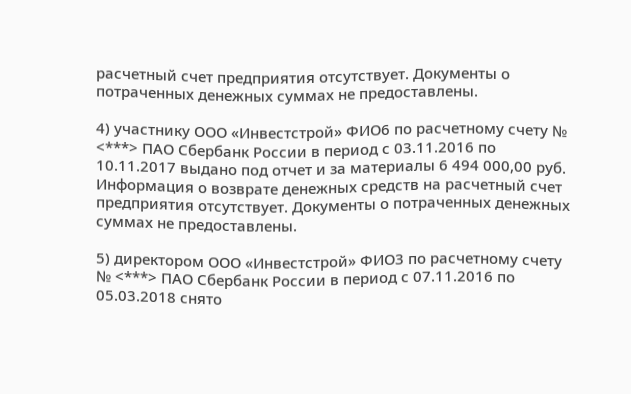расчетный счет предприятия отсутствует. Документы о потраченных денежных суммах не предоставлены.

4) участнику ООО «Инвестстрой» ФИО6 по расчетному счету № <***> ПАО Сбербанк России в период с 03.11.2016 по 10.11.2017 выдано под отчет и за материалы 6 494 000,00 руб. Информация о возврате денежных средств на расчетный счет предприятия отсутствует. Документы о потраченных денежных суммах не предоставлены.

5) директором ООО «Инвестстрой» ФИО3 по расчетному счету № <***> ПАО Сбербанк России в период с 07.11.2016 по 05.03.2018 снято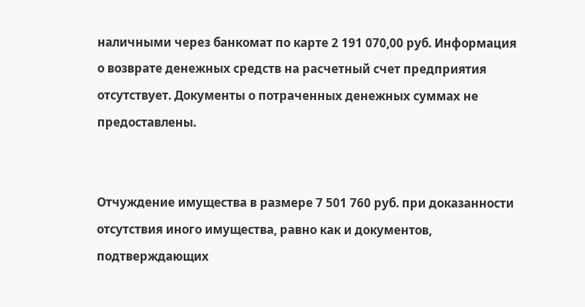наличными через банкомат по карте 2 191 070,00 руб. Информация о возврате денежных средств на расчетный счет предприятия отсутствует. Документы о потраченных денежных суммах не предоставлены.


Отчуждение имущества в размере 7 501 760 руб. при доказанности отсутствия иного имущества, равно как и документов, подтверждающих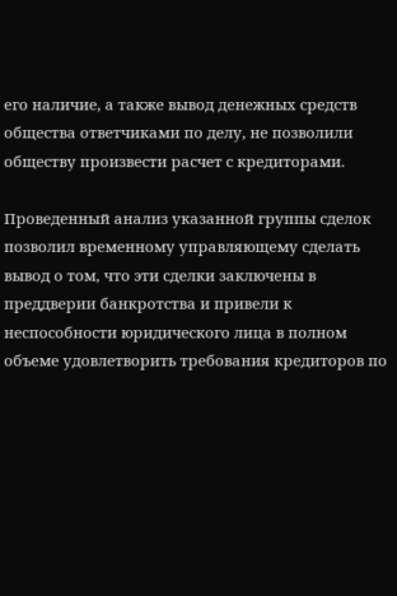его наличие, а также вывод денежных средств общества ответчиками по делу, не позволили обществу произвести расчет с кредиторами.

Проведенный анализ указанной группы сделок позволил временному управляющему сделать вывод о том, что эти сделки заключены в преддверии банкротства и привели к неспособности юридического лица в полном объеме удовлетворить требования кредиторов по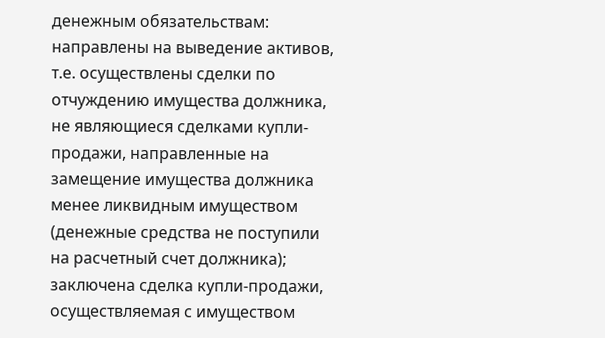денежным обязательствам: направлены на выведение активов, т.е. осуществлены сделки по отчуждению имущества должника, не являющиеся сделками купли-продажи, направленные на замещение имущества должника менее ликвидным имуществом (денежные средства не поступили на расчетный счет должника); заключена сделка купли-продажи, осуществляемая с имуществом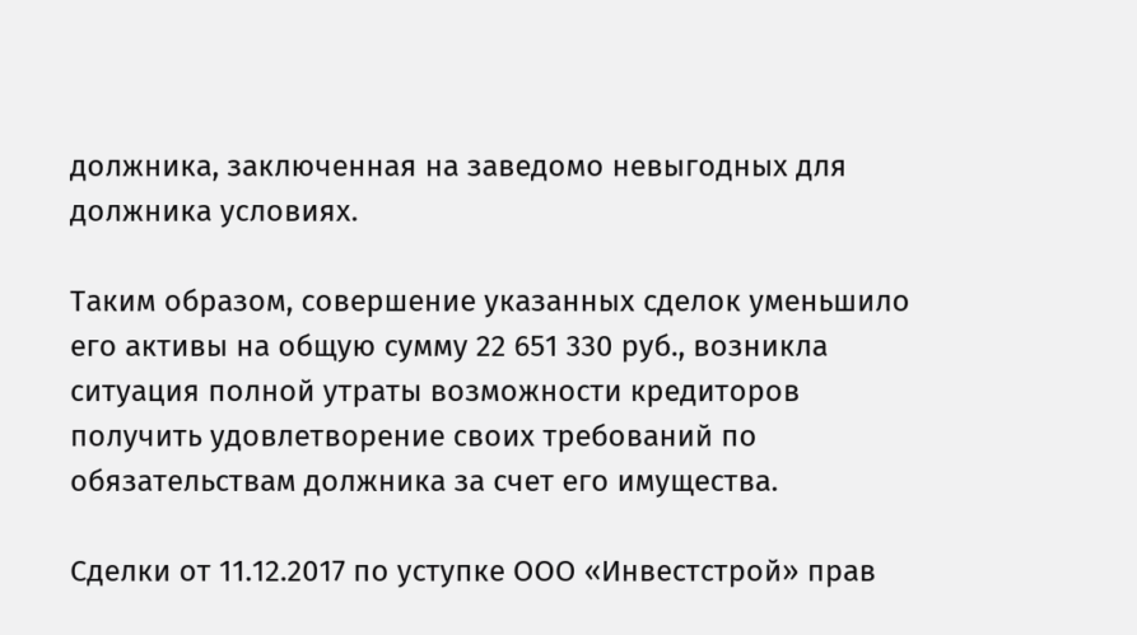должника, заключенная на заведомо невыгодных для должника условиях.

Таким образом, совершение указанных сделок уменьшило его активы на общую сумму 22 651 330 руб., возникла ситуация полной утраты возможности кредиторов получить удовлетворение своих требований по обязательствам должника за счет его имущества.

Сделки от 11.12.2017 по уступке ООО «Инвестстрой» прав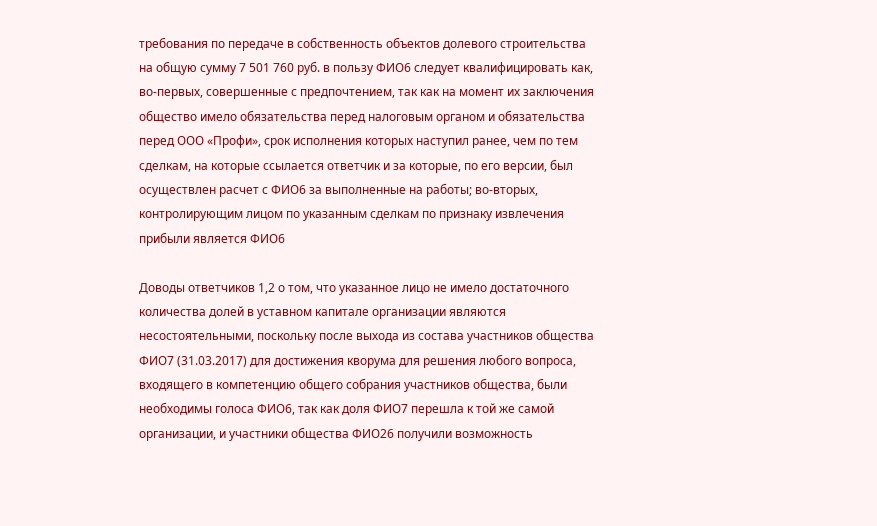требования по передаче в собственность объектов долевого строительства на общую сумму 7 501 760 руб. в пользу ФИО6 следует квалифицировать как, во-первых, совершенные с предпочтением, так как на момент их заключения общество имело обязательства перед налоговым органом и обязательства перед ООО «Профи», срок исполнения которых наступил ранее, чем по тем сделкам, на которые ссылается ответчик и за которые, по его версии, был осуществлен расчет с ФИО6 за выполненные на работы; во-вторых, контролирующим лицом по указанным сделкам по признаку извлечения прибыли является ФИО6

Доводы ответчиков 1,2 о том, что указанное лицо не имело достаточного количества долей в уставном капитале организации являются несостоятельными, поскольку после выхода из состава участников общества ФИО7 (31.03.2017) для достижения кворума для решения любого вопроса, входящего в компетенцию общего собрания участников общества, были необходимы голоса ФИО6, так как доля ФИО7 перешла к той же самой организации, и участники общества ФИО26 получили возможность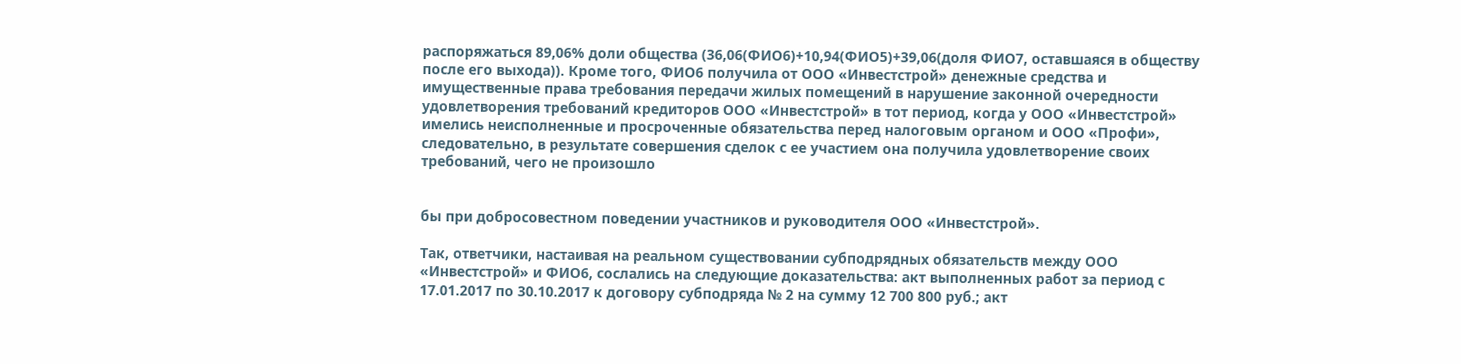распоряжаться 89,06% доли общества (36,06(ФИО6)+10,94(ФИО5)+39,06(доля ФИО7, оставшаяся в обществу после его выхода)). Кроме того, ФИО6 получила от ООО «Инвестстрой» денежные средства и имущественные права требования передачи жилых помещений в нарушение законной очередности удовлетворения требований кредиторов ООО «Инвестстрой» в тот период, когда у ООО «Инвестстрой» имелись неисполненные и просроченные обязательства перед налоговым органом и ООО «Профи», следовательно, в результате совершения сделок с ее участием она получила удовлетворение своих требований, чего не произошло


бы при добросовестном поведении участников и руководителя ООО «Инвестстрой».

Так, ответчики, настаивая на реальном существовании субподрядных обязательств между ООО «Инвестстрой» и ФИО6, сослались на следующие доказательства: акт выполненных работ за период с 17.01.2017 по 30.10.2017 к договору субподряда № 2 на сумму 12 700 800 руб.; акт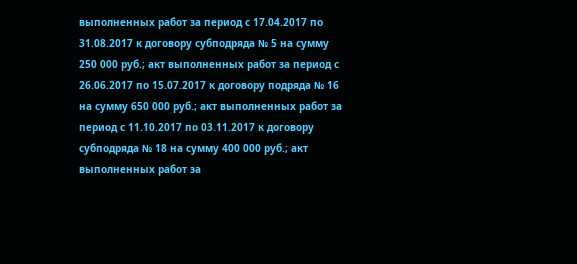выполненных работ за период с 17.04.2017 по 31.08.2017 к договору субподряда № 5 на сумму 250 000 руб.; акт выполненных работ за период с 26.06.2017 по 15.07.2017 к договору подряда № 16 на сумму 650 000 руб.; акт выполненных работ за период с 11.10.2017 по 03.11.2017 к договору субподряда № 18 на сумму 400 000 руб.; акт выполненных работ за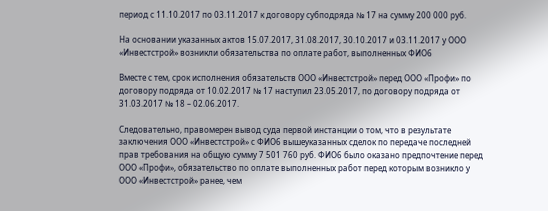период с 11.10.2017 по 03.11.2017 к договору субподряда № 17 на сумму 200 000 руб.

На основании указанных актов 15.07.2017, 31.08.2017, 30.10.2017 и 03.11.2017 у ООО «Инвестстрой» возникли обязательства по оплате работ, выполненных ФИО6

Вместе с тем, срок исполнения обязательств ООО «Инвестстрой» перед ООО «Профи» по договору подряда от 10.02.2017 № 17 наступил 23.05.2017, по договору подряда от 31.03.2017 № 18 – 02.06.2017.

Следовательно, правомерен вывод суда первой инстанции о том, что в результате заключения ООО «Инвестстрой» с ФИО6 вышеуказанных сделок по передаче последней прав требования на общую сумму 7 501 760 руб. ФИО6 было оказано предпочтение перед ООО «Профи», обязательство по оплате выполненных работ перед которым возникло у ООО «Инвестстрой» ранее, чем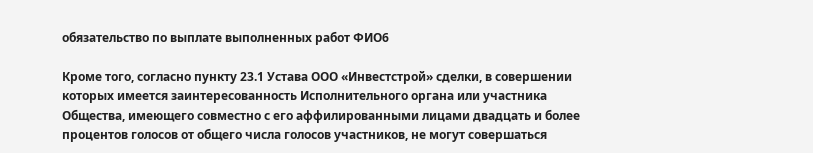обязательство по выплате выполненных работ ФИО6

Кроме того, согласно пункту 23.1 Устава ООО «Инвестстрой» сделки, в совершении которых имеется заинтересованность Исполнительного органа или участника Общества, имеющего совместно с его аффилированными лицами двадцать и более процентов голосов от общего числа голосов участников, не могут совершаться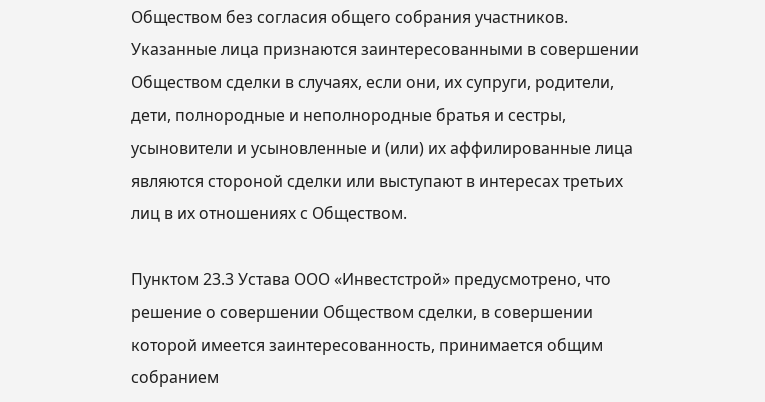Обществом без согласия общего собрания участников. Указанные лица признаются заинтересованными в совершении Обществом сделки в случаях, если они, их супруги, родители, дети, полнородные и неполнородные братья и сестры, усыновители и усыновленные и (или) их аффилированные лица являются стороной сделки или выступают в интересах третьих лиц в их отношениях с Обществом.

Пунктом 23.3 Устава ООО «Инвестстрой» предусмотрено, что решение о совершении Обществом сделки, в совершении которой имеется заинтересованность, принимается общим собранием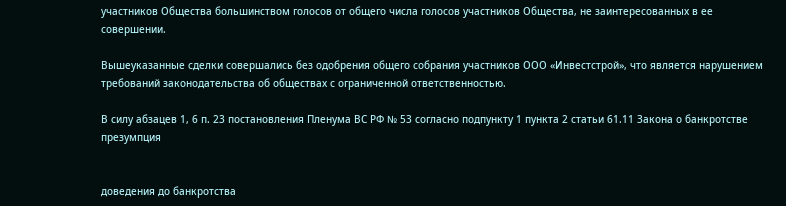участников Общества большинством голосов от общего числа голосов участников Общества, не заинтересованных в ее совершении.

Вышеуказанные сделки совершались без одобрения общего собрания участников ООО «Инвестстрой», что является нарушением требований законодательства об обществах с ограниченной ответственностью.

В силу абзацев 1, 6 п. 23 постановления Пленума ВС РФ № 53 согласно подпункту 1 пункта 2 статьи 61.11 Закона о банкротстве презумпция


доведения до банкротства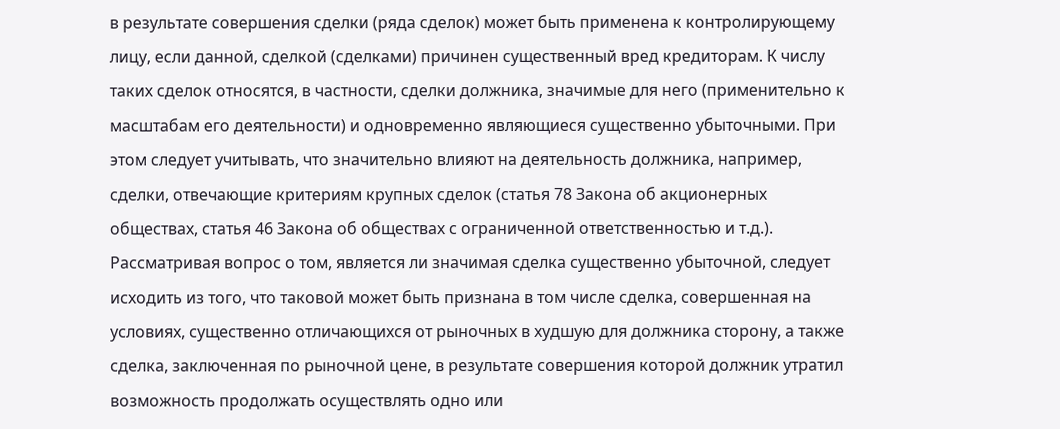в результате совершения сделки (ряда сделок) может быть применена к контролирующему лицу, если данной, сделкой (сделками) причинен существенный вред кредиторам. К числу таких сделок относятся, в частности, сделки должника, значимые для него (применительно к масштабам его деятельности) и одновременно являющиеся существенно убыточными. При этом следует учитывать, что значительно влияют на деятельность должника, например, сделки, отвечающие критериям крупных сделок (статья 78 Закона об акционерных обществах, статья 46 Закона об обществах с ограниченной ответственностью и т.д.). Рассматривая вопрос о том, является ли значимая сделка существенно убыточной, следует исходить из того, что таковой может быть признана в том числе сделка, совершенная на условиях, существенно отличающихся от рыночных в худшую для должника сторону, а также сделка, заключенная по рыночной цене, в результате совершения которой должник утратил возможность продолжать осуществлять одно или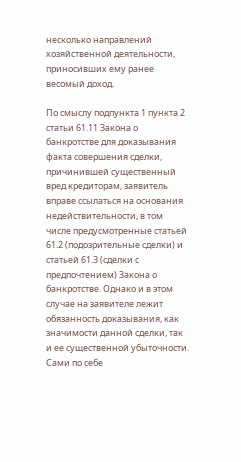несколько направлений хозяйственной деятельности, приносивших ему ранее весомый доход.

По смыслу подпункта 1 пункта 2 статьи 61.11 Закона о банкротстве для доказывания факта совершения сделки, причинившей существенный вред кредиторам, заявитель вправе ссылаться на основания недействительности, в том числе предусмотренные статьей 61.2 (подозрительные сделки) и статьей 61.3 (сделки с предпочтением) Закона о банкротстве. Однако и в этом случае на заявителе лежит обязанность доказывания, как значимости данной сделки, так и ее существенной убыточности. Сами по себе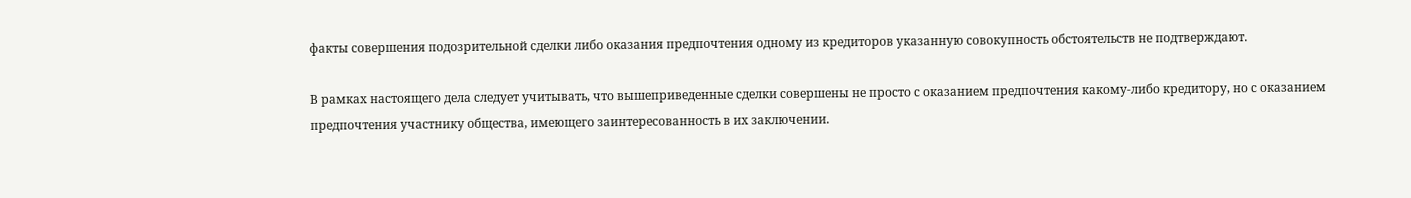факты совершения подозрительной сделки либо оказания предпочтения одному из кредиторов указанную совокупность обстоятельств не подтверждают.

В рамках настоящего дела следует учитывать, что вышеприведенные сделки совершены не просто с оказанием предпочтения какому-либо кредитору, но с оказанием предпочтения участнику общества, имеющего заинтересованность в их заключении.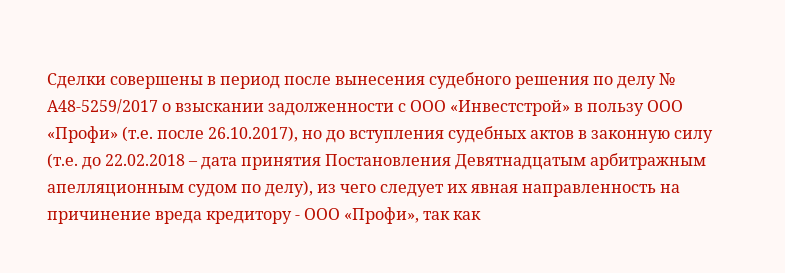Сделки совершены в период после вынесения судебного решения по делу № А48-5259/2017 о взыскании задолженности с ООО «Инвестстрой» в пользу ООО «Профи» (т.е. после 26.10.2017), но до вступления судебных актов в законную силу (т.е. до 22.02.2018 – дата принятия Постановления Девятнадцатым арбитражным апелляционным судом по делу), из чего следует их явная направленность на причинение вреда кредитору - ООО «Профи», так как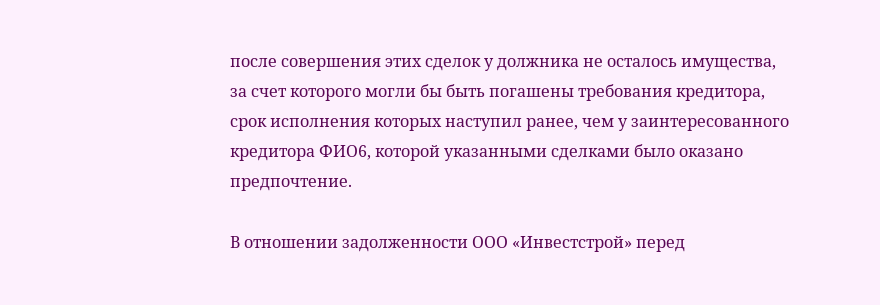после совершения этих сделок у должника не осталось имущества, за счет которого могли бы быть погашены требования кредитора, срок исполнения которых наступил ранее, чем у заинтересованного кредитора ФИО6, которой указанными сделками было оказано предпочтение.

В отношении задолженности ООО «Инвестстрой» перед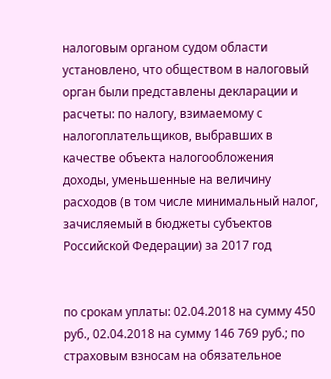налоговым органом судом области установлено, что обществом в налоговый орган были представлены декларации и расчеты: по налогу, взимаемому с налогоплательщиков, выбравших в качестве объекта налогообложения доходы, уменьшенные на величину расходов (в том числе минимальный налог, зачисляемый в бюджеты субъектов Российской Федерации) за 2017 год


по срокам уплаты: 02.04.2018 на сумму 450 руб., 02.04.2018 на сумму 146 769 руб.; по страховым взносам на обязательное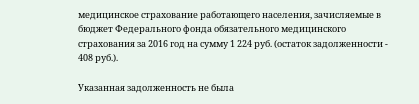медицинское страхование работающего населения, зачисляемые в бюджет Федерального фонда обязательного медицинского страхования за 2016 год на сумму 1 224 руб. (остаток задолженности - 408 руб.).

Указанная задолженность не была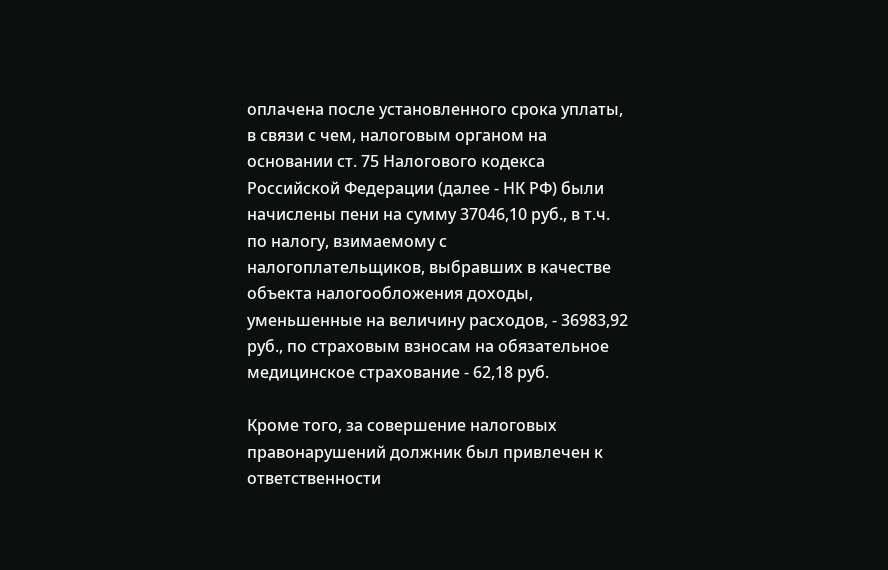оплачена после установленного срока уплаты, в связи с чем, налоговым органом на основании ст. 75 Налогового кодекса Российской Федерации (далее - НК РФ) были начислены пени на сумму 37046,10 руб., в т.ч. по налогу, взимаемому с налогоплательщиков, выбравших в качестве объекта налогообложения доходы, уменьшенные на величину расходов, - 36983,92 руб., по страховым взносам на обязательное медицинское страхование - 62,18 руб.

Кроме того, за совершение налоговых правонарушений должник был привлечен к ответственности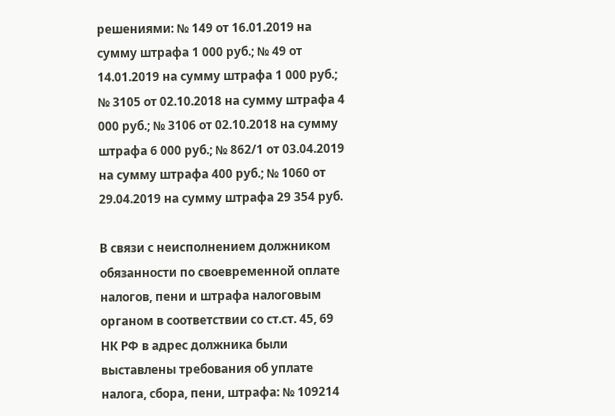решениями: № 149 от 16.01.2019 на сумму штрафа 1 000 руб.; № 49 от 14.01.2019 на сумму штрафа 1 000 руб.; № 3105 от 02.10.2018 на сумму штрафа 4 000 руб.; № 3106 от 02.10.2018 на сумму штрафа 6 000 руб.; № 862/1 от 03.04.2019 на сумму штрафа 400 руб.; № 1060 от 29.04.2019 на сумму штрафа 29 354 руб.

В связи с неисполнением должником обязанности по своевременной оплате налогов, пени и штрафа налоговым органом в соответствии со ст.ст. 45, 69 НК РФ в адрес должника были выставлены требования об уплате налога, сбора, пени, штрафа: № 109214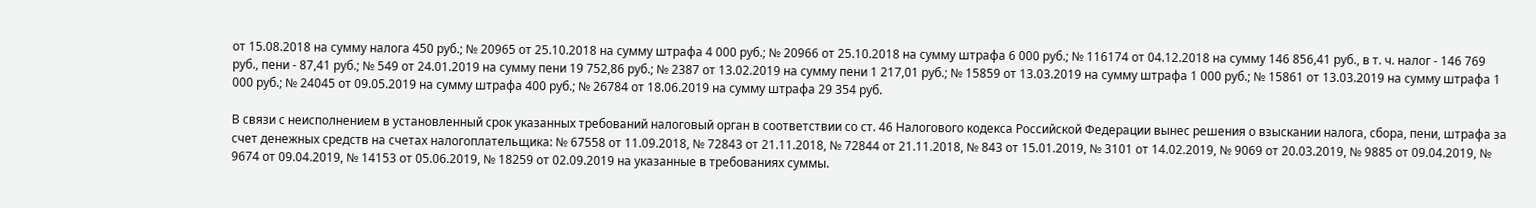от 15.08.2018 на сумму налога 450 руб.; № 20965 от 25.10.2018 на сумму штрафа 4 000 руб.; № 20966 от 25.10.2018 на сумму штрафа 6 000 руб.; № 116174 от 04.12.2018 на сумму 146 856,41 руб., в т. ч. налог - 146 769 руб., пени - 87,41 руб.; № 549 от 24.01.2019 на сумму пени 19 752,86 руб.; № 2387 от 13.02.2019 на сумму пени 1 217,01 руб.; № 15859 от 13.03.2019 на сумму штрафа 1 000 руб.; № 15861 от 13.03.2019 на сумму штрафа 1 000 руб.; № 24045 от 09.05.2019 на сумму штрафа 400 руб.; № 26784 от 18.06.2019 на сумму штрафа 29 354 руб.

В связи с неисполнением в установленный срок указанных требований налоговый орган в соответствии со ст. 46 Налогового кодекса Российской Федерации вынес решения о взыскании налога, сбора, пени, штрафа за счет денежных средств на счетах налогоплательщика: № 67558 от 11.09.2018, № 72843 от 21.11.2018, № 72844 от 21.11.2018, № 843 от 15.01.2019, № 3101 от 14.02.2019, № 9069 от 20.03.2019, № 9885 от 09.04.2019, № 9674 от 09.04.2019, № 14153 от 05.06.2019, № 18259 от 02.09.2019 на указанные в требованиях суммы.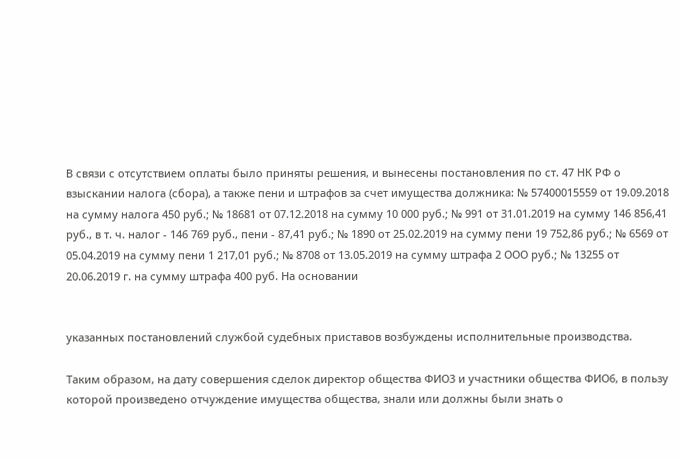В связи с отсутствием оплаты было приняты решения, и вынесены постановления по ст. 47 НК РФ о взыскании налога (сбора), а также пени и штрафов за счет имущества должника: № 57400015559 от 19.09.2018 на сумму налога 450 руб.; № 18681 от 07.12.2018 на сумму 10 000 руб.; № 991 от 31.01.2019 на сумму 146 856,41 руб., в т. ч. налог - 146 769 руб., пени - 87,41 руб.; № 1890 от 25.02.2019 на сумму пени 19 752,86 руб.; № 6569 от 05.04.2019 на сумму пени 1 217,01 руб.; № 8708 от 13.05.2019 на сумму штрафа 2 ООО руб.; № 13255 от 20.06.2019 г. на сумму штрафа 400 руб. На основании


указанных постановлений службой судебных приставов возбуждены исполнительные производства.

Таким образом, на дату совершения сделок директор общества ФИО3 и участники общества ФИО6, в пользу которой произведено отчуждение имущества общества, знали или должны были знать о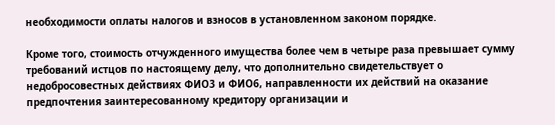необходимости оплаты налогов и взносов в установленном законом порядке.

Кроме того, стоимость отчужденного имущества более чем в четыре раза превышает сумму требований истцов по настоящему делу, что дополнительно свидетельствует о недобросовестных действиях ФИО3 и ФИО6, направленности их действий на оказание предпочтения заинтересованному кредитору организации и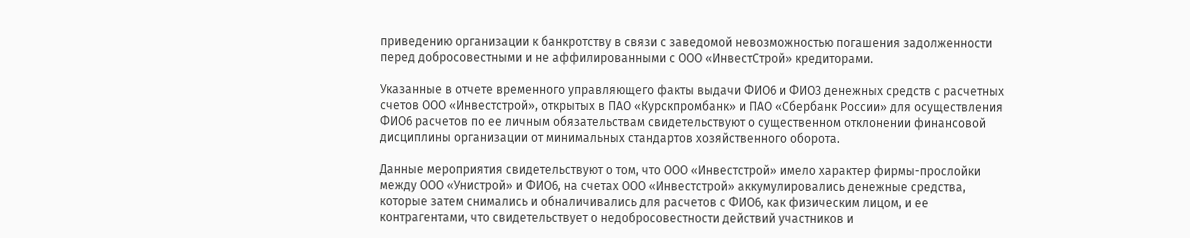приведению организации к банкротству в связи с заведомой невозможностью погашения задолженности перед добросовестными и не аффилированными с ООО «ИнвестСтрой» кредиторами.

Указанные в отчете временного управляющего факты выдачи ФИО6 и ФИО3 денежных средств с расчетных счетов ООО «Инвестстрой», открытых в ПАО «Курскпромбанк» и ПАО «Сбербанк России» для осуществления ФИО6 расчетов по ее личным обязательствам свидетельствуют о существенном отклонении финансовой дисциплины организации от минимальных стандартов хозяйственного оборота.

Данные мероприятия свидетельствуют о том, что ООО «Инвестстрой» имело характер фирмы-прослойки между ООО «Унистрой» и ФИО6, на счетах ООО «Инвестстрой» аккумулировались денежные средства, которые затем снимались и обналичивались для расчетов с ФИО6, как физическим лицом, и ее контрагентами, что свидетельствует о недобросовестности действий участников и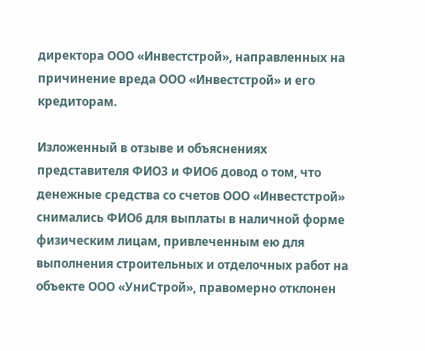директора ООО «Инвестстрой», направленных на причинение вреда ООО «Инвестстрой» и его кредиторам.

Изложенный в отзыве и объяснениях представителя ФИО3 и ФИО6 довод о том, что денежные средства со счетов ООО «Инвестстрой» снимались ФИО6 для выплаты в наличной форме физическим лицам, привлеченным ею для выполнения строительных и отделочных работ на объекте ООО «УниСтрой», правомерно отклонен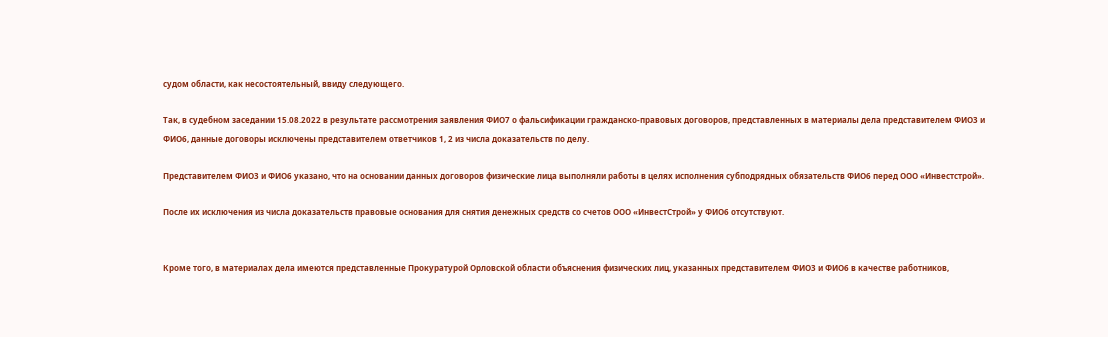судом области, как несостоятельный, ввиду следующего.

Так, в судебном заседании 15.08.2022 в результате рассмотрения заявления ФИО7 о фальсификации гражданско-правовых договоров, представленных в материалы дела представителем ФИО3 и ФИО6, данные договоры исключены представителем ответчиков 1, 2 из числа доказательств по делу.

Представителем ФИО3 и ФИО6 указано, что на основании данных договоров физические лица выполняли работы в целях исполнения субподрядных обязательств ФИО6 перед ООО «Инвестстрой».

После их исключения из числа доказательств правовые основания для снятия денежных средств со счетов ООО «ИнвестСтрой» у ФИО6 отсутствуют.


Кроме того, в материалах дела имеются представленные Прокуратурой Орловской области объяснения физических лиц, указанных представителем ФИО3 и ФИО6 в качестве работников,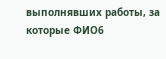выполнявших работы, за которые ФИО6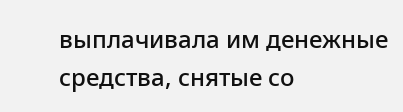выплачивала им денежные средства, снятые со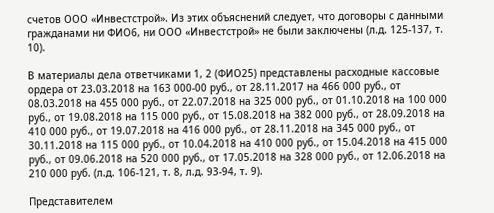счетов ООО «Инвестстрой». Из этих объяснений следует, что договоры с данными гражданами ни ФИО6, ни ООО «Инвестстрой» не были заключены (л.д. 125-137, т. 10).

В материалы дела ответчиками 1, 2 (ФИО25) представлены расходные кассовые ордера от 23.03.2018 на 163 000-00 руб., от 28.11.2017 на 466 000 руб., от 08.03.2018 на 455 000 руб., от 22.07.2018 на 325 000 руб., от 01.10.2018 на 100 000 руб., от 19.08.2018 на 115 000 руб., от 15.08.2018 на 382 000 руб., от 28.09.2018 на 410 000 руб., от 19.07.2018 на 416 000 руб., от 28.11.2018 на 345 000 руб., от 30.11.2018 на 115 000 руб., от 10.04.2018 на 410 000 руб., от 15.04.2018 на 415 000 руб., от 09.06.2018 на 520 000 руб., от 17.05.2018 на 328 000 руб., от 12.06.2018 на 210 000 руб. (л.д. 106-121, т. 8, л.д. 93-94, т. 9).

Представителем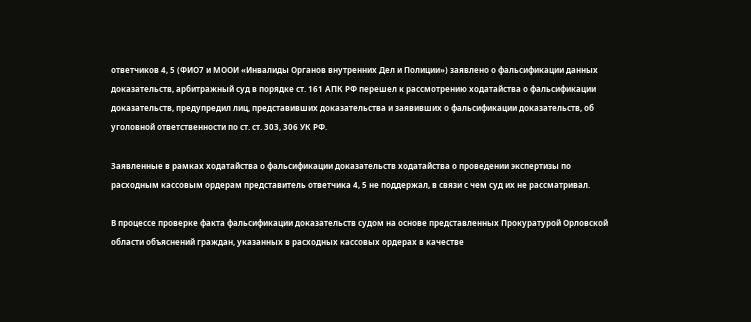ответчиков 4, 5 (ФИО7 и МООИ «Инвалиды Органов внутренних Дел и Полиции») заявлено о фальсификации данных доказательств, арбитражный суд в порядке ст. 161 АПК РФ перешел к рассмотрению ходатайства о фальсификации доказательств, предупредил лиц, представивших доказательства и заявивших о фальсификации доказательств, об уголовной ответственности по ст. ст. 303, 306 УК РФ.

Заявленные в рамках ходатайства о фальсификации доказательств ходатайства о проведении экспертизы по расходным кассовым ордерам представитель ответчика 4, 5 не поддержал, в связи с чем суд их не рассматривал.

В процессе проверке факта фальсификации доказательств судом на основе представленных Прокуратурой Орловской области объяснений граждан, указанных в расходных кассовых ордерах в качестве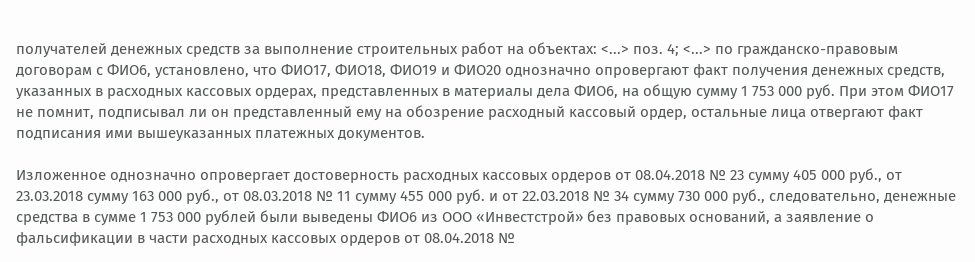получателей денежных средств за выполнение строительных работ на объектах: <...> поз. 4; <...> по гражданско-правовым договорам с ФИО6, установлено, что ФИО17, ФИО18, ФИО19 и ФИО20 однозначно опровергают факт получения денежных средств, указанных в расходных кассовых ордерах, представленных в материалы дела ФИО6, на общую сумму 1 753 000 руб. При этом ФИО17 не помнит, подписывал ли он представленный ему на обозрение расходный кассовый ордер, остальные лица отвергают факт подписания ими вышеуказанных платежных документов.

Изложенное однозначно опровергает достоверность расходных кассовых ордеров от 08.04.2018 № 23 сумму 405 000 руб., от 23.03.2018 сумму 163 000 руб., от 08.03.2018 № 11 сумму 455 000 руб. и от 22.03.2018 № 34 сумму 730 000 руб., следовательно, денежные средства в сумме 1 753 000 рублей были выведены ФИО6 из ООО «Инвестстрой» без правовых оснований, а заявление о фальсификации в части расходных кассовых ордеров от 08.04.2018 №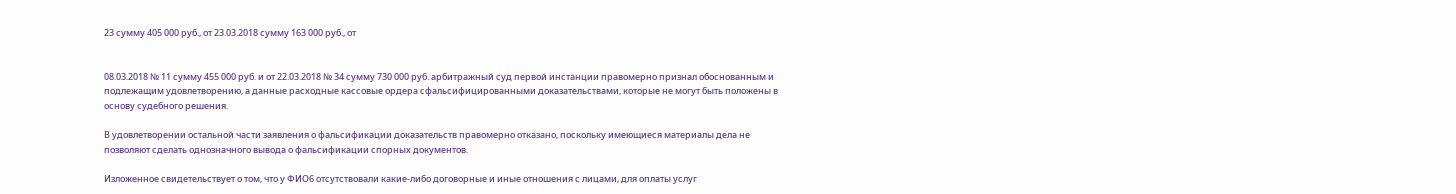23 сумму 405 000 руб., от 23.03.2018 сумму 163 000 руб., от


08.03.2018 № 11 сумму 455 000 руб. и от 22.03.2018 № 34 сумму 730 000 руб. арбитражный суд первой инстанции правомерно признал обоснованным и подлежащим удовлетворению, а данные расходные кассовые ордера сфальсифицированными доказательствами, которые не могут быть положены в основу судебного решения.

В удовлетворении остальной части заявления о фальсификации доказательств правомерно отказано, поскольку имеющиеся материалы дела не позволяют сделать однозначного вывода о фальсификации спорных документов.

Изложенное свидетельствует о том, что у ФИО6 отсутствовали какие-либо договорные и иные отношения с лицами, для оплаты услуг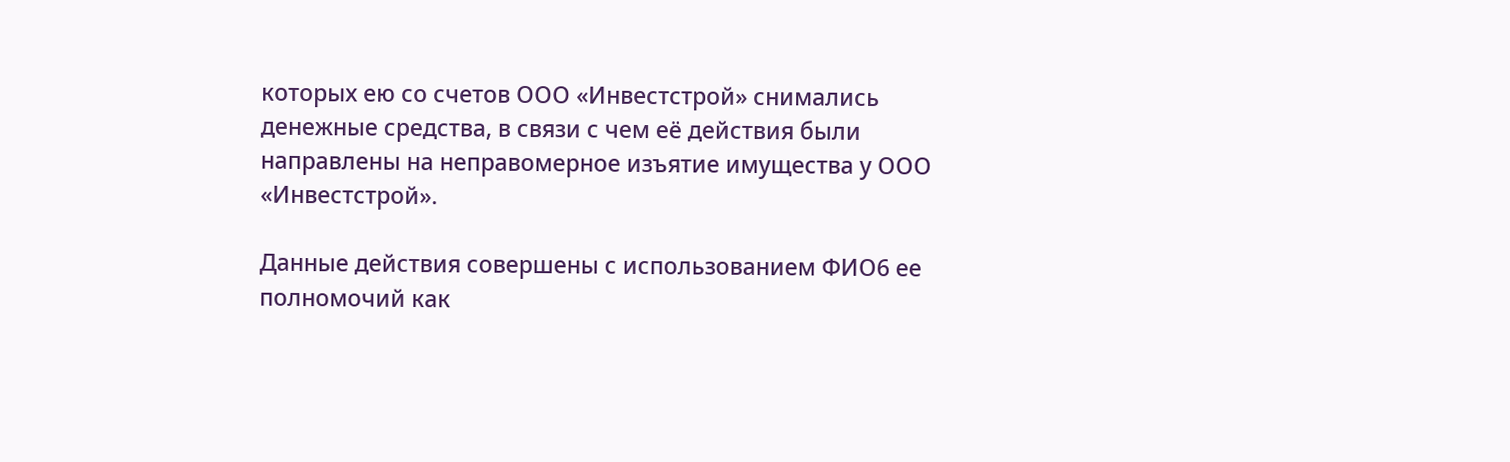которых ею со счетов ООО «Инвестстрой» снимались денежные средства, в связи с чем её действия были направлены на неправомерное изъятие имущества у ООО «Инвестстрой».

Данные действия совершены с использованием ФИО6 ее полномочий как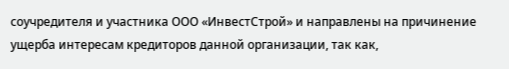соучредителя и участника ООО «ИнвестСтрой» и направлены на причинение ущерба интересам кредиторов данной организации, так как,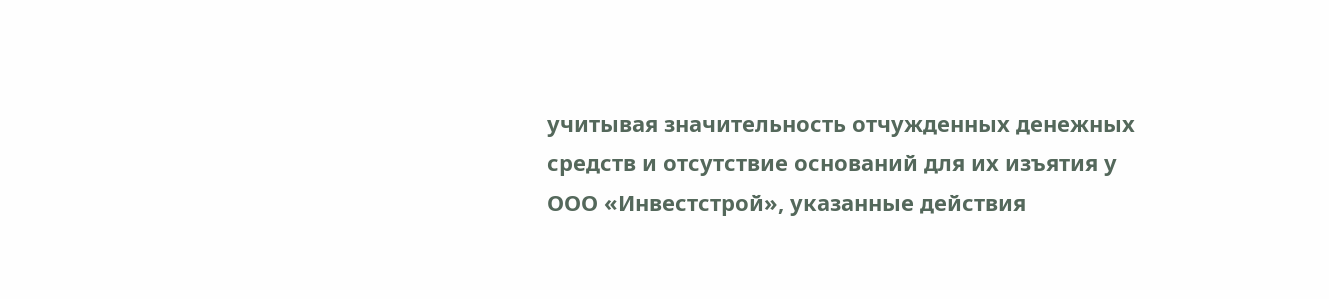учитывая значительность отчужденных денежных средств и отсутствие оснований для их изъятия у ООО «Инвестстрой», указанные действия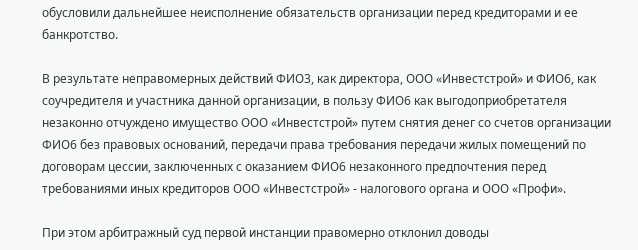обусловили дальнейшее неисполнение обязательств организации перед кредиторами и ее банкротство.

В результате неправомерных действий ФИО3, как директора, ООО «Инвестстрой» и ФИО6, как соучредителя и участника данной организации, в пользу ФИО6 как выгодоприобретателя незаконно отчуждено имущество ООО «Инвестстрой» путем снятия денег со счетов организации ФИО6 без правовых оснований, передачи права требования передачи жилых помещений по договорам цессии, заключенных с оказанием ФИО6 незаконного предпочтения перед требованиями иных кредиторов ООО «Инвестстрой» - налогового органа и ООО «Профи».

При этом арбитражный суд первой инстанции правомерно отклонил доводы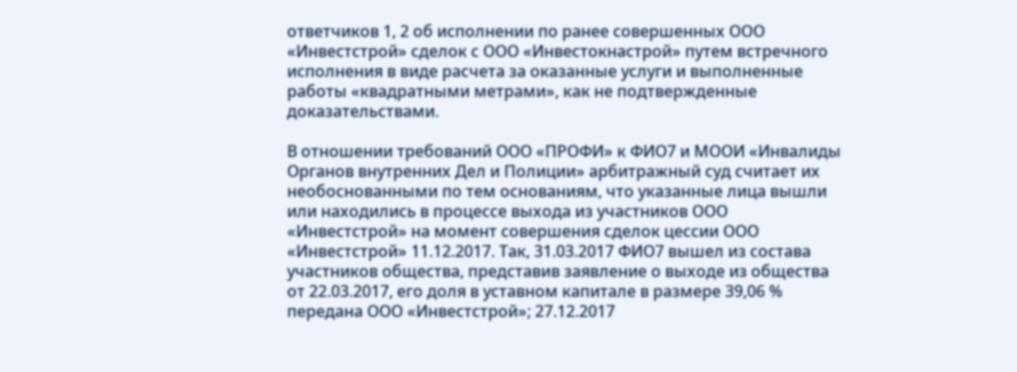ответчиков 1, 2 об исполнении по ранее совершенных ООО «Инвестстрой» сделок с ООО «Инвестокнастрой» путем встречного исполнения в виде расчета за оказанные услуги и выполненные работы «квадратными метрами», как не подтвержденные доказательствами.

В отношении требований ООО «ПРОФИ» к ФИО7 и МООИ «Инвалиды Органов внутренних Дел и Полиции» арбитражный суд считает их необоснованными по тем основаниям, что указанные лица вышли или находились в процессе выхода из участников ООО «Инвестстрой» на момент совершения сделок цессии ООО «Инвестстрой» 11.12.2017. Так, 31.03.2017 ФИО7 вышел из состава участников общества, представив заявление о выходе из общества от 22.03.2017, его доля в уставном капитале в размере 39,06 % передана ООО «Инвестстрой»; 27.12.2017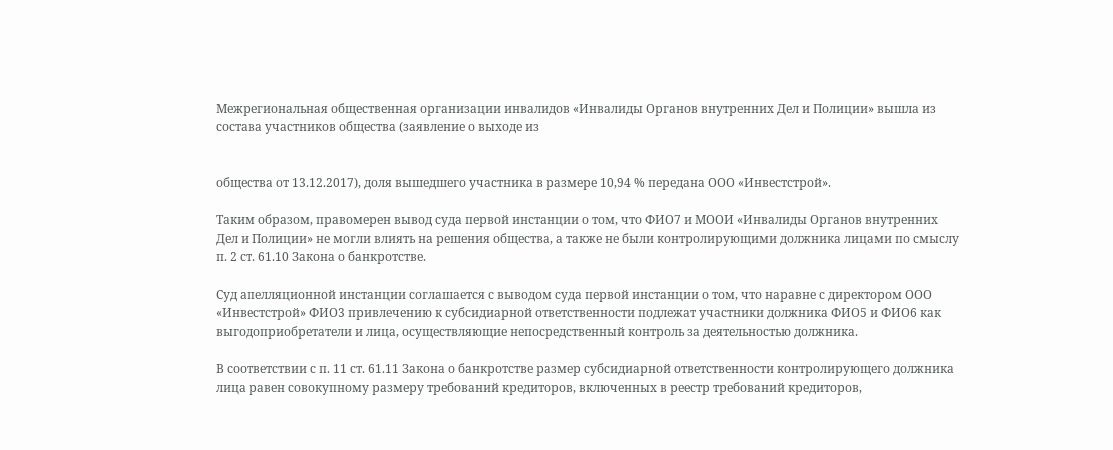Межрегиональная общественная организации инвалидов «Инвалиды Органов внутренних Дел и Полиции» вышла из состава участников общества (заявление о выходе из


общества от 13.12.2017), доля вышедшего участника в размере 10,94 % передана ООО «Инвестстрой».

Таким образом, правомерен вывод суда первой инстанции о том, что ФИО7 и МООИ «Инвалиды Органов внутренних Дел и Полиции» не могли влиять на решения общества, а также не были контролирующими должника лицами по смыслу п. 2 ст. 61.10 Закона о банкротстве.

Суд апелляционной инстанции соглашается с выводом суда первой инстанции о том, что наравне с директором ООО «Инвестстрой» ФИО3 привлечению к субсидиарной ответственности подлежат участники должника ФИО5 и ФИО6 как выгодоприобретатели и лица, осуществляющие непосредственный контроль за деятельностью должника.

В соответствии с п. 11 ст. 61.11 Закона о банкротстве размер субсидиарной ответственности контролирующего должника лица равен совокупному размеру требований кредиторов, включенных в реестр требований кредиторов,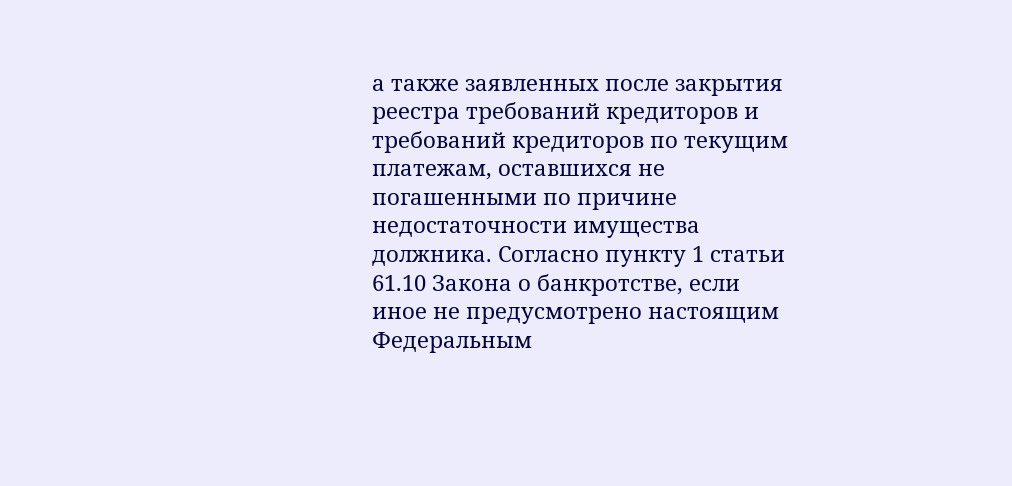а также заявленных после закрытия реестра требований кредиторов и требований кредиторов по текущим платежам, оставшихся не погашенными по причине недостаточности имущества должника. Согласно пункту 1 статьи 61.10 Закона о банкротстве, если иное не предусмотрено настоящим Федеральным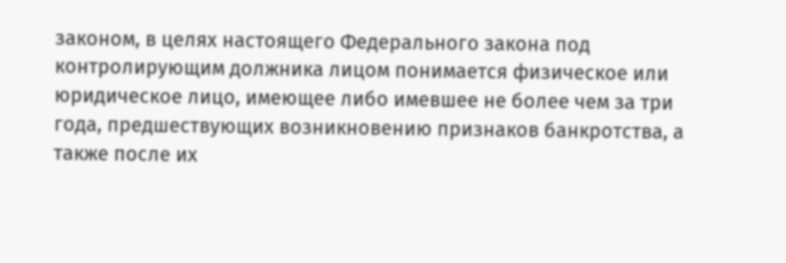законом, в целях настоящего Федерального закона под контролирующим должника лицом понимается физическое или юридическое лицо, имеющее либо имевшее не более чем за три года, предшествующих возникновению признаков банкротства, а также после их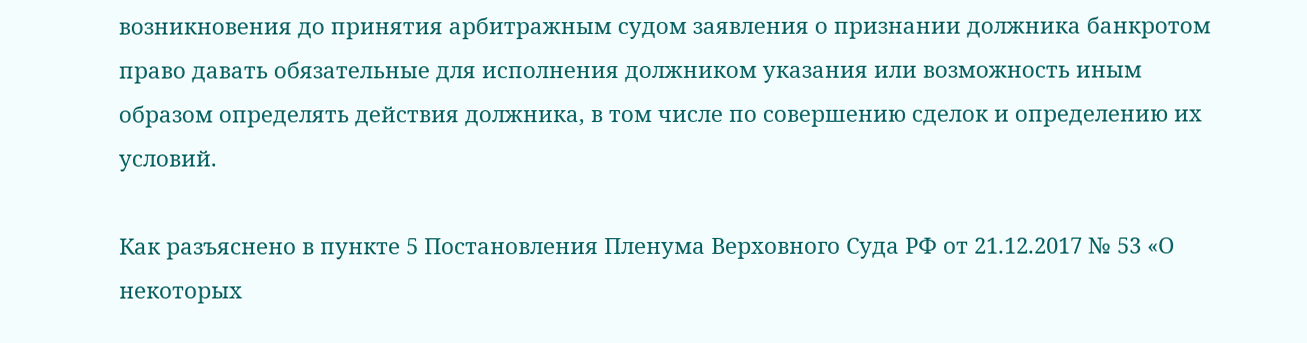возникновения до принятия арбитражным судом заявления о признании должника банкротом право давать обязательные для исполнения должником указания или возможность иным образом определять действия должника, в том числе по совершению сделок и определению их условий.

Как разъяснено в пункте 5 Постановления Пленума Верховного Суда РФ от 21.12.2017 № 53 «О некоторых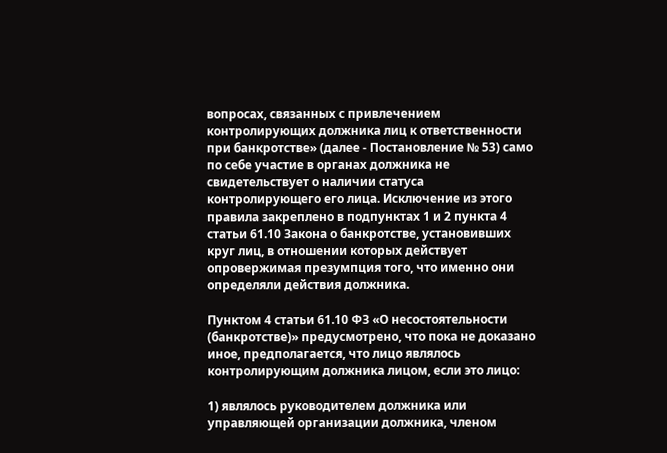вопросах, связанных с привлечением контролирующих должника лиц к ответственности при банкротстве» (далее - Постановление № 53) само по себе участие в органах должника не свидетельствует о наличии статуса контролирующего его лица. Исключение из этого правила закреплено в подпунктах 1 и 2 пункта 4 статьи 61.10 Закона о банкротстве, установивших круг лиц, в отношении которых действует опровержимая презумпция того, что именно они определяли действия должника.

Пунктом 4 статьи 61.10 ФЗ «О несостоятельности (банкротстве)» предусмотрено, что пока не доказано иное, предполагается, что лицо являлось контролирующим должника лицом, если это лицо:

1) являлось руководителем должника или управляющей организации должника, членом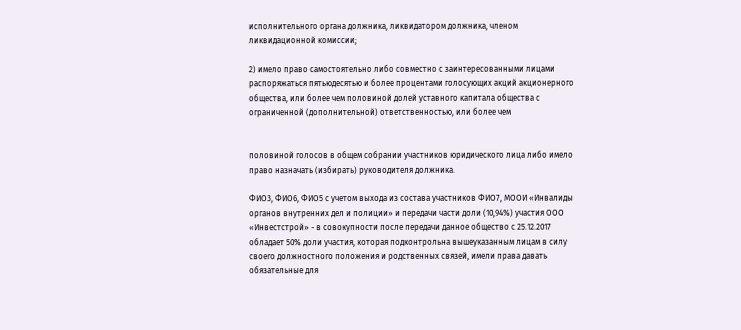исполнительного органа должника, ликвидатором должника, членом ликвидационной комиссии;

2) имело право самостоятельно либо совместно с заинтересованными лицами распоряжаться пятьюдесятью и более процентами голосующих акций акционерного общества, или более чем половиной долей уставного капитала общества с ограниченной (дополнительной) ответственностью, или более чем


половиной голосов в общем собрании участников юридического лица либо имело право назначать (избирать) руководителя должника.

ФИО3, ФИО6, ФИО5 с учетом выхода из состава участников ФИО7, МООИ «Инвалиды органов внутренних дел и полиции» и передачи части доли (10,94%) участия ООО «Инвестстрой» - в совокупности после передачи данное общество с 25.12.2017 обладает 50% доли участия, которая подконтрольна вышеуказанным лицам в силу своего должностного положения и родственных связей, имели права давать обязательные для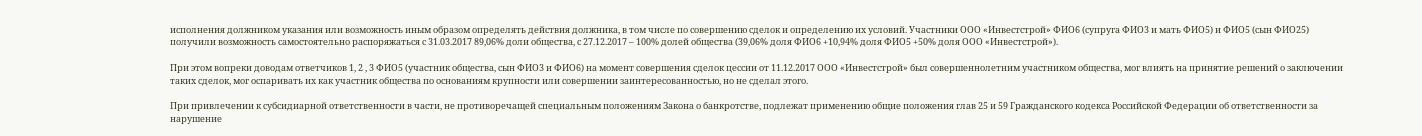исполнения должником указания или возможность иным образом определять действия должника, в том числе по совершению сделок и определению их условий. Участники ООО «Инвестстрой» ФИО6 (супруга ФИО3 и мать ФИО5) и ФИО5 (сын ФИО25) получили возможность самостоятельно распоряжаться с 31.03.2017 89,06% доли общества, с 27.12.2017 – 100% долей общества (39,06% доля ФИО6 +10,94% доля ФИО5 +50% доля ООО «Инвестстрой»).

При этом вопреки доводам ответчиков 1, 2 , 3 ФИО5 (участник общества, сын ФИО3 и ФИО6) на момент совершения сделок цессии от 11.12.2017 ООО «Инвестстрой» был совершеннолетним участником общества, мог влиять на принятие решений о заключении таких сделок, мог оспаривать их как участник общества по основаниям крупности или совершении заинтересованностью, но не сделал этого.

При привлечении к субсидиарной ответственности в части, не противоречащей специальным положениям Закона о банкротстве, подлежат применению общие положения глав 25 и 59 Гражданского кодекса Российской Федерации об ответственности за нарушение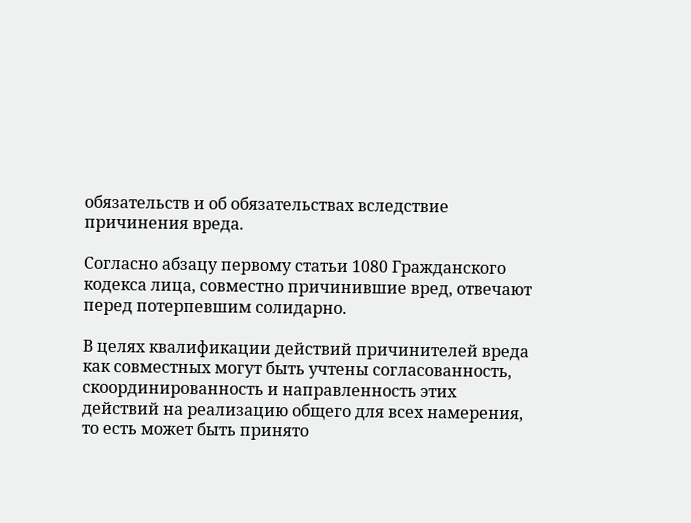обязательств и об обязательствах вследствие причинения вреда.

Согласно абзацу первому статьи 1080 Гражданского кодекса лица, совместно причинившие вред, отвечают перед потерпевшим солидарно.

В целях квалификации действий причинителей вреда как совместных могут быть учтены согласованность, скоординированность и направленность этих действий на реализацию общего для всех намерения, то есть может быть принято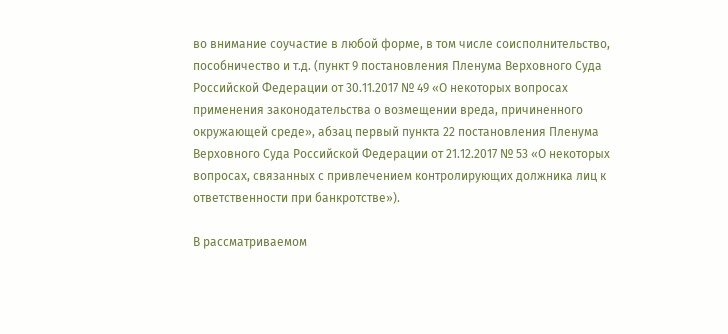во внимание соучастие в любой форме, в том числе соисполнительство, пособничество и т.д. (пункт 9 постановления Пленума Верховного Суда Российской Федерации от 30.11.2017 № 49 «О некоторых вопросах применения законодательства о возмещении вреда, причиненного окружающей среде», абзац первый пункта 22 постановления Пленума Верховного Суда Российской Федерации от 21.12.2017 № 53 «О некоторых вопросах, связанных с привлечением контролирующих должника лиц к ответственности при банкротстве»).

В рассматриваемом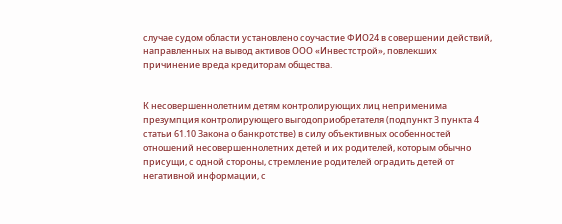случае судом области установлено соучастие ФИО24 в совершении действий, направленных на вывод активов ООО «Инвестстрой», повлекших причинение вреда кредиторам общества.


К несовершеннолетним детям контролирующих лиц неприменима презумпция контролирующего выгодоприобретателя (подпункт 3 пункта 4 статьи 61.10 Закона о банкротстве) в силу объективных особенностей отношений несовершеннолетних детей и их родителей, которым обычно присущи, с одной стороны, стремление родителей оградить детей от негативной информации, с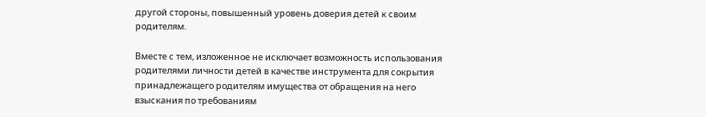другой стороны, повышенный уровень доверия детей к своим родителям.

Вместе с тем, изложенное не исключает возможность использования родителями личности детей в качестве инструмента для сокрытия принадлежащего родителям имущества от обращения на него взыскания по требованиям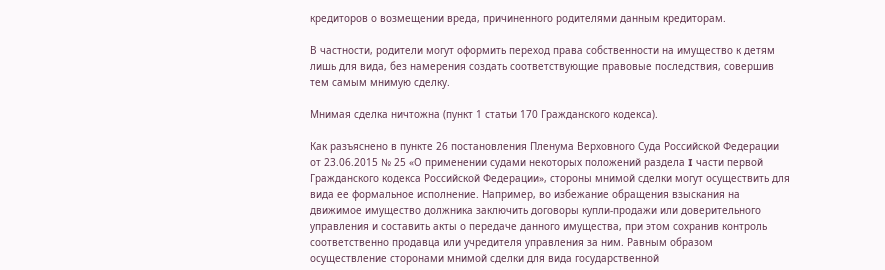кредиторов о возмещении вреда, причиненного родителями данным кредиторам.

В частности, родители могут оформить переход права собственности на имущество к детям лишь для вида, без намерения создать соответствующие правовые последствия, совершив тем самым мнимую сделку.

Мнимая сделка ничтожна (пункт 1 статьи 170 Гражданского кодекса).

Как разъяснено в пункте 26 постановления Пленума Верховного Суда Российской Федерации от 23.06.2015 № 25 «О применении судами некоторых положений раздела I части первой Гражданского кодекса Российской Федерации», стороны мнимой сделки могут осуществить для вида ее формальное исполнение. Например, во избежание обращения взыскания на движимое имущество должника заключить договоры купли-продажи или доверительного управления и составить акты о передаче данного имущества, при этом сохранив контроль соответственно продавца или учредителя управления за ним. Равным образом осуществление сторонами мнимой сделки для вида государственной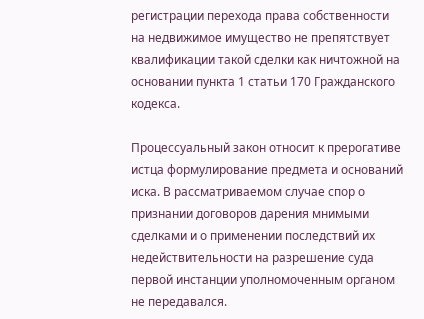регистрации перехода права собственности на недвижимое имущество не препятствует квалификации такой сделки как ничтожной на основании пункта 1 статьи 170 Гражданского кодекса.

Процессуальный закон относит к прерогативе истца формулирование предмета и оснований иска. В рассматриваемом случае спор о признании договоров дарения мнимыми сделками и о применении последствий их недействительности на разрешение суда первой инстанции уполномоченным органом не передавался.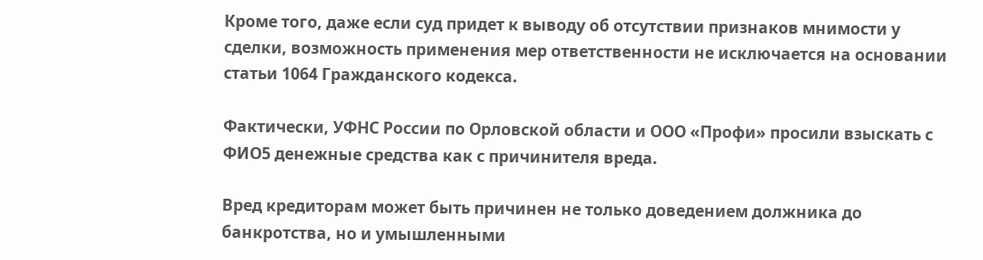Кроме того, даже если суд придет к выводу об отсутствии признаков мнимости у сделки, возможность применения мер ответственности не исключается на основании статьи 1064 Гражданского кодекса.

Фактически, УФНС России по Орловской области и ООО «Профи» просили взыскать с ФИО5 денежные средства как с причинителя вреда.

Вред кредиторам может быть причинен не только доведением должника до банкротства, но и умышленными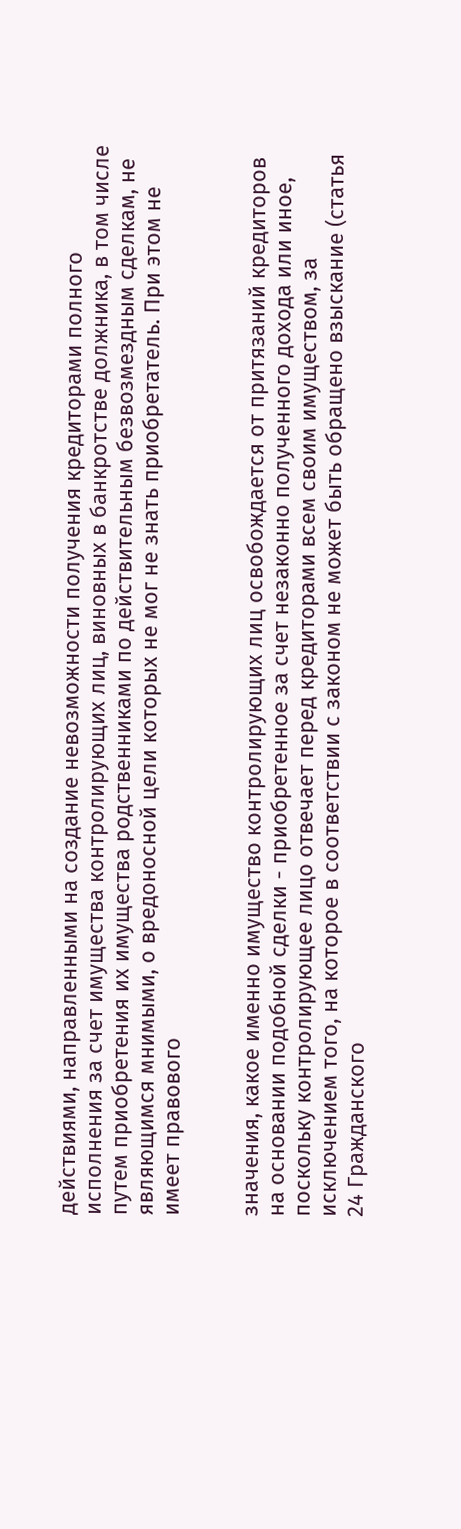действиями, направленными на создание невозможности получения кредиторами полного исполнения за счет имущества контролирующих лиц, виновных в банкротстве должника, в том числе путем приобретения их имущества родственниками по действительным безвозмездным сделкам, не являющимся мнимыми, о вредоносной цели которых не мог не знать приобретатель. При этом не имеет правового


значения, какое именно имущество контролирующих лиц освобождается от притязаний кредиторов на основании подобной сделки - приобретенное за счет незаконно полученного дохода или иное, поскольку контролирующее лицо отвечает перед кредиторами всем своим имуществом, за исключением того, на которое в соответствии с законом не может быть обращено взыскание (статья 24 Гражданского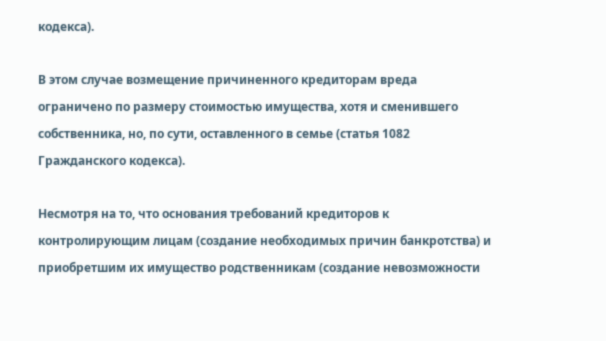кодекса).

В этом случае возмещение причиненного кредиторам вреда ограничено по размеру стоимостью имущества, хотя и сменившего собственника, но, по сути, оставленного в семье (статья 1082 Гражданского кодекса).

Несмотря на то, что основания требований кредиторов к контролирующим лицам (создание необходимых причин банкротства) и приобретшим их имущество родственникам (создание невозможности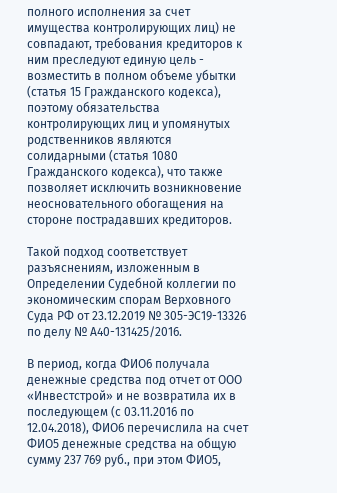полного исполнения за счет имущества контролирующих лиц) не совпадают, требования кредиторов к ним преследуют единую цель - возместить в полном объеме убытки (статья 15 Гражданского кодекса), поэтому обязательства контролирующих лиц и упомянутых родственников являются солидарными (статья 1080 Гражданского кодекса), что также позволяет исключить возникновение неосновательного обогащения на стороне пострадавших кредиторов.

Такой подход соответствует разъяснениям, изложенным в Определении Судебной коллегии по экономическим спорам Верховного Суда РФ от 23.12.2019 № 305-ЭС19-13326 по делу № А40-131425/2016.

В период, когда ФИО6 получала денежные средства под отчет от ООО «Инвестстрой» и не возвратила их в последующем (с 03.11.2016 по 12.04.2018), ФИО6 перечислила на счет ФИО5 денежные средства на общую сумму 237 769 руб., при этом ФИО5,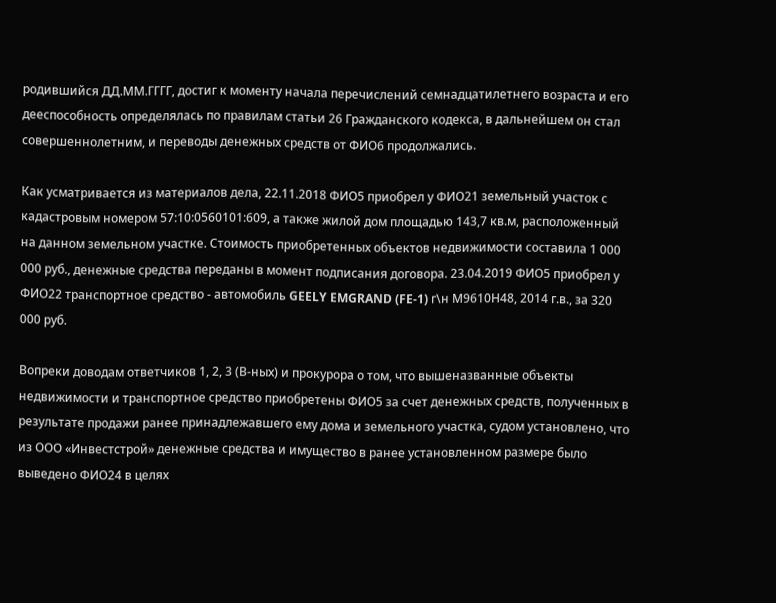родившийся ДД.ММ.ГГГГ, достиг к моменту начала перечислений семнадцатилетнего возраста и его дееспособность определялась по правилам статьи 26 Гражданского кодекса, в дальнейшем он стал совершеннолетним, и переводы денежных средств от ФИО6 продолжались.

Как усматривается из материалов дела, 22.11.2018 ФИО5 приобрел у ФИО21 земельный участок с кадастровым номером 57:10:0560101:609, а также жилой дом площадью 143,7 кв.м, расположенный на данном земельном участке. Стоимость приобретенных объектов недвижимости составила 1 000 000 руб., денежные средства переданы в момент подписания договора. 23.04.2019 ФИО5 приобрел у ФИО22 транспортное средство - автомобиль GEELY EMGRAND (FE-1) г\н М9610Н48, 2014 г.в., за 320 000 руб.

Вопреки доводам ответчиков 1, 2, 3 (В-ных) и прокурора о том, что вышеназванные объекты недвижимости и транспортное средство приобретены ФИО5 за счет денежных средств, полученных в результате продажи ранее принадлежавшего ему дома и земельного участка, судом установлено, что из ООО «Инвестстрой» денежные средства и имущество в ранее установленном размере было выведено ФИО24 в целях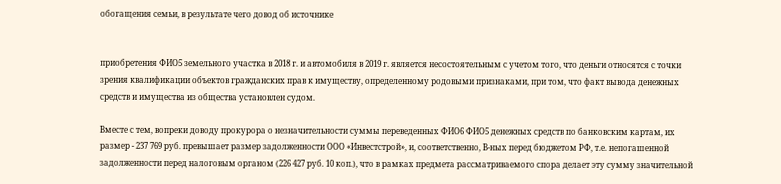обогащения семьи, в результате чего довод об источнике


приобретения ФИО5 земельного участка в 2018 г. и автомобиля в 2019 г. является несостоятельным с учетом того, что деньги относятся с точки зрения квалификации объектов гражданских прав к имуществу, определенному родовыми признаками, при том, что факт вывода денежных средств и имущества из общества установлен судом.

Вместе с тем, вопреки доводу прокурора о незначительности суммы переведенных ФИО6 ФИО5 денежных средств по банковским картам, их размер - 237 769 руб. превышает размер задолженности ООО «Инвестстрой», и, соответственно, В-ных перед бюджетом РФ, т.е. непогашенной задолженности перед налоговым органом (226 427 руб. 10 коп.), что в рамках предмета рассматриваемого спора делает эту сумму значительной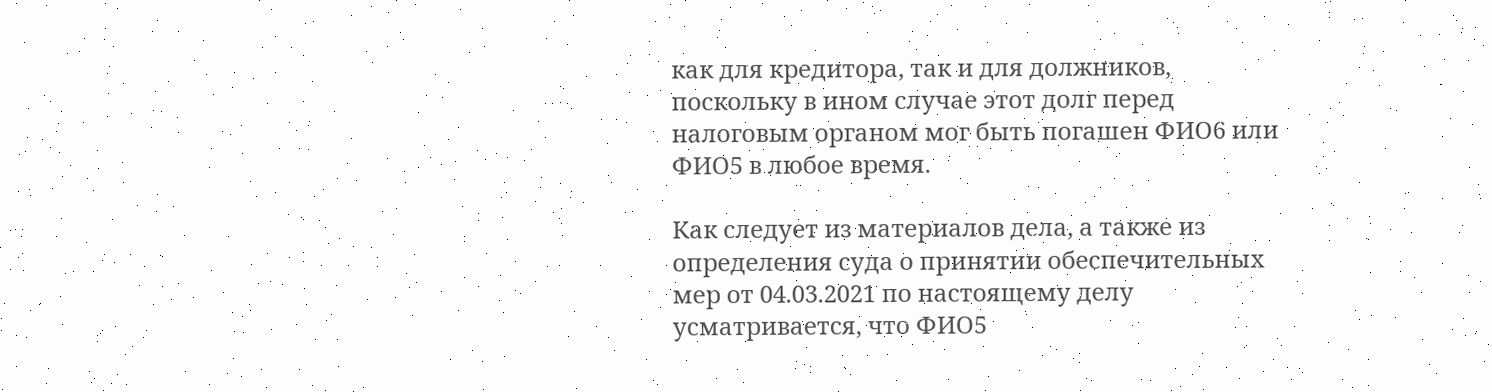как для кредитора, так и для должников, поскольку в ином случае этот долг перед налоговым органом мог быть погашен ФИО6 или ФИО5 в любое время.

Как следует из материалов дела, а также из определения суда о принятии обеспечительных мер от 04.03.2021 по настоящему делу усматривается, что ФИО5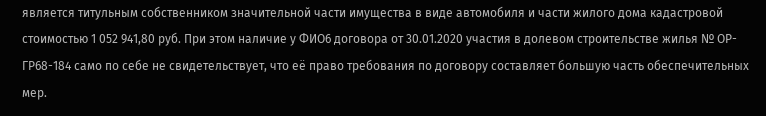является титульным собственником значительной части имущества в виде автомобиля и части жилого дома кадастровой стоимостью 1 052 941,80 руб. При этом наличие у ФИО6 договора от 30.01.2020 участия в долевом строительстве жилья № ОР-ГР68-184 само по себе не свидетельствует, что её право требования по договору составляет большую часть обеспечительных мер.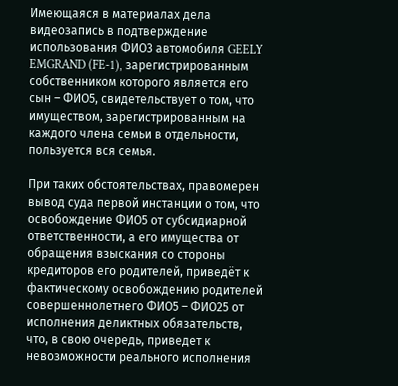Имеющаяся в материалах дела видеозапись в подтверждение использования ФИО3 автомобиля GEELY EMGRAND (FE-1), зарегистрированным собственником которого является его сын – ФИО5, свидетельствует о том, что имуществом, зарегистрированным на каждого члена семьи в отдельности, пользуется вся семья.

При таких обстоятельствах, правомерен вывод суда первой инстанции о том, что освобождение ФИО5 от субсидиарной ответственности, а его имущества от обращения взыскания со стороны кредиторов его родителей, приведёт к фактическому освобождению родителей совершеннолетнего ФИО5 – ФИО25 от исполнения деликтных обязательств, что, в свою очередь, приведет к невозможности реального исполнения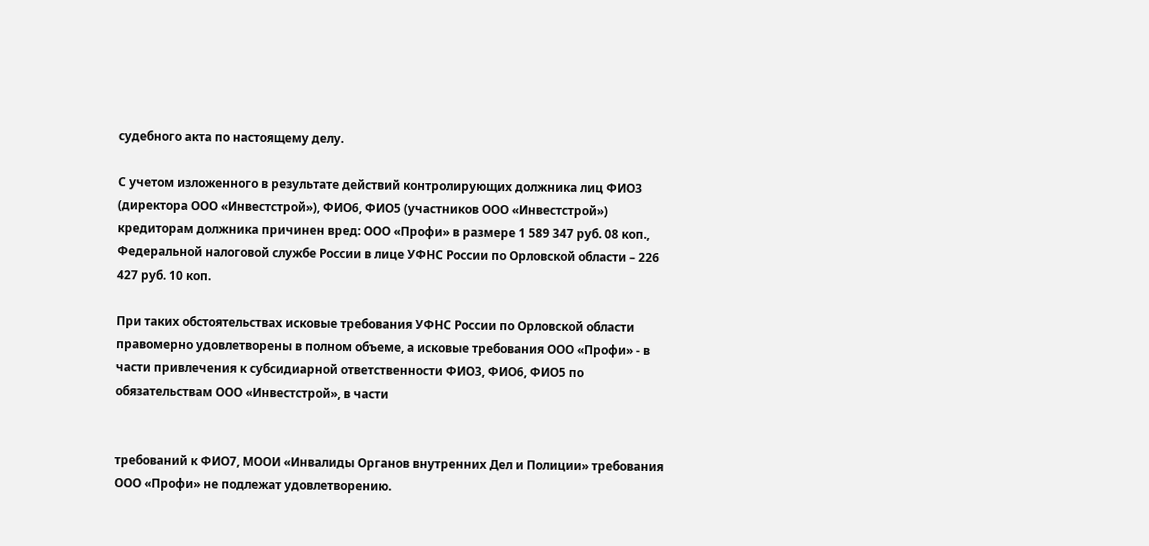судебного акта по настоящему делу.

С учетом изложенного в результате действий контролирующих должника лиц ФИО3 (директора ООО «Инвестстрой»), ФИО6, ФИО5 (участников ООО «Инвестстрой») кредиторам должника причинен вред: ООО «Профи» в размере 1 589 347 руб. 08 коп., Федеральной налоговой службе России в лице УФНС России по Орловской области – 226 427 руб. 10 коп.

При таких обстоятельствах исковые требования УФНС России по Орловской области правомерно удовлетворены в полном объеме, а исковые требования ООО «Профи» - в части привлечения к субсидиарной ответственности ФИО3, ФИО6, ФИО5 по обязательствам ООО «Инвестстрой», в части


требований к ФИО7, МООИ «Инвалиды Органов внутренних Дел и Полиции» требования ООО «Профи» не подлежат удовлетворению.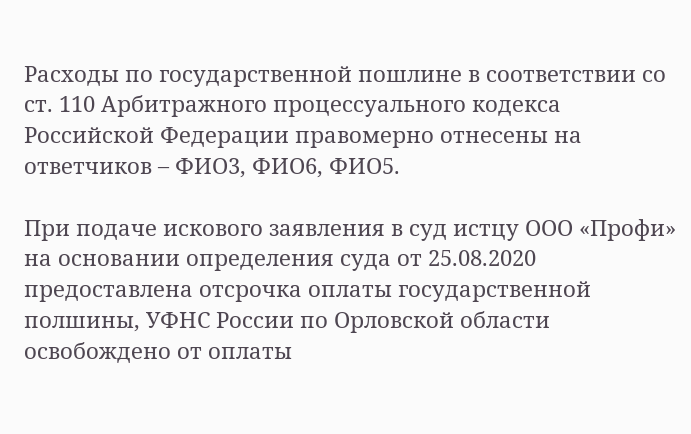Расходы по государственной пошлине в соответствии со ст. 110 Арбитражного процессуального кодекса Российской Федерации правомерно отнесены на ответчиков – ФИО3, ФИО6, ФИО5.

При подаче искового заявления в суд истцу ООО «Профи» на основании определения суда от 25.08.2020 предоставлена отсрочка оплаты государственной полшины, УФНС России по Орловской области освобождено от оплаты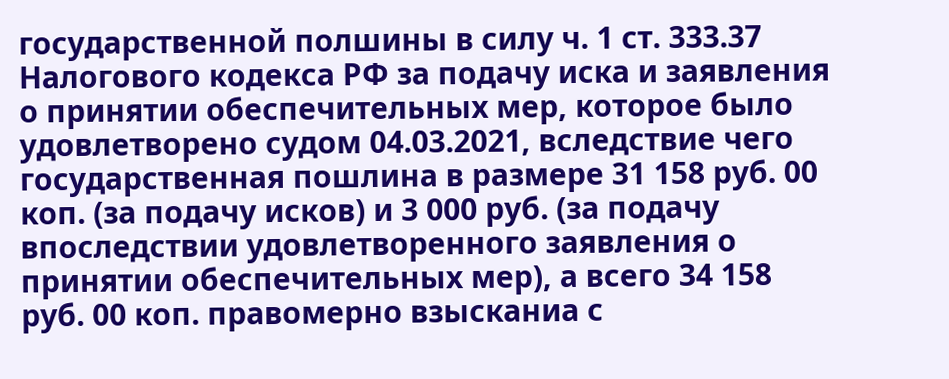государственной полшины в силу ч. 1 ст. 333.37 Налогового кодекса РФ за подачу иска и заявления о принятии обеспечительных мер, которое было удовлетворено судом 04.03.2021, вследствие чего государственная пошлина в размере 31 158 руб. 00 коп. (за подачу исков) и 3 000 руб. (за подачу впоследствии удовлетворенного заявления о принятии обеспечительных мер), а всего 34 158 руб. 00 коп. правомерно взысканиа с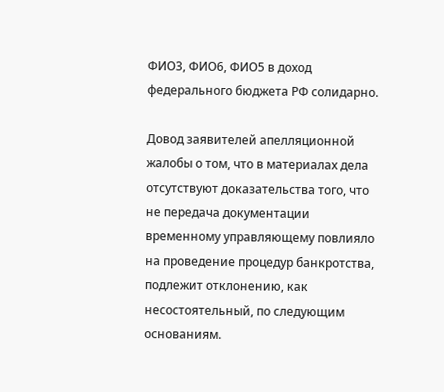ФИО3, ФИО6, ФИО5 в доход федерального бюджета РФ солидарно.

Довод заявителей апелляционной жалобы о том, что в материалах дела отсутствуют доказательства того, что не передача документации временному управляющему повлияло на проведение процедур банкротства, подлежит отклонению, как несостоятельный, по следующим основаниям.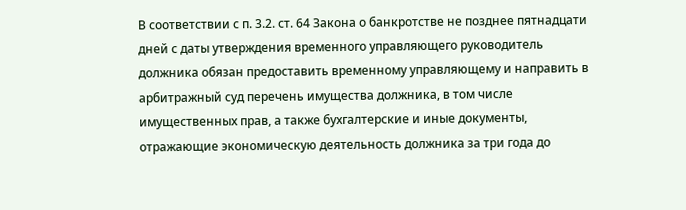В соответствии с п. 3.2. ст. 64 Закона о банкротстве не позднее пятнадцати дней с даты утверждения временного управляющего руководитель должника обязан предоставить временному управляющему и направить в арбитражный суд перечень имущества должника, в том числе имущественных прав, а также бухгалтерские и иные документы, отражающие экономическую деятельность должника за три года до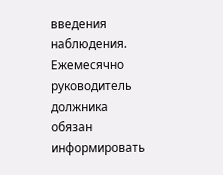введения наблюдения. Ежемесячно руководитель должника обязан информировать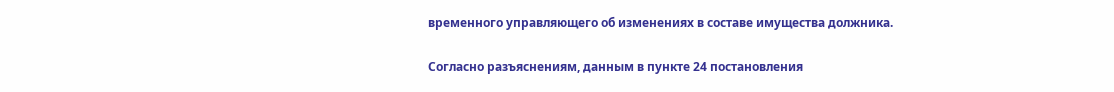временного управляющего об изменениях в составе имущества должника.

Согласно разъяснениям, данным в пункте 24 постановления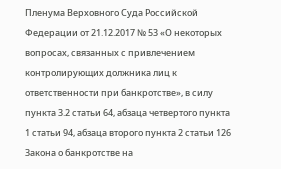Пленума Верховного Суда Российской Федерации от 21.12.2017 № 53 «О некоторых вопросах, связанных с привлечением контролирующих должника лиц к ответственности при банкротстве», в силу пункта 3.2 статьи 64, абзаца четвертого пункта 1 статьи 94, абзаца второго пункта 2 статьи 126 Закона о банкротстве на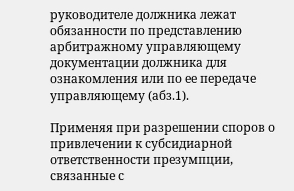руководителе должника лежат обязанности по представлению арбитражному управляющему документации должника для ознакомления или по ее передаче управляющему (абз.1).

Применяя при разрешении споров о привлечении к субсидиарной ответственности презумпции, связанные с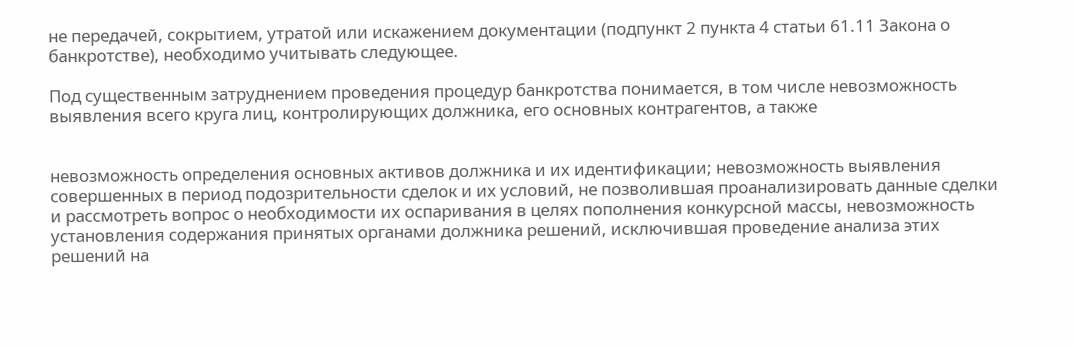не передачей, сокрытием, утратой или искажением документации (подпункт 2 пункта 4 статьи 61.11 Закона о банкротстве), необходимо учитывать следующее.

Под существенным затруднением проведения процедур банкротства понимается, в том числе невозможность выявления всего круга лиц, контролирующих должника, его основных контрагентов, а также


невозможность определения основных активов должника и их идентификации; невозможность выявления совершенных в период подозрительности сделок и их условий, не позволившая проанализировать данные сделки и рассмотреть вопрос о необходимости их оспаривания в целях пополнения конкурсной массы, невозможность установления содержания принятых органами должника решений, исключившая проведение анализа этих решений на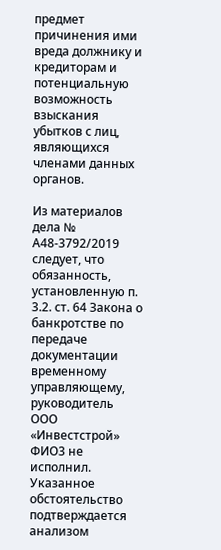предмет причинения ими вреда должнику и кредиторам и потенциальную возможность взыскания убытков с лиц, являющихся членами данных органов.

Из материалов дела № А48-3792/2019 следует, что обязанность, установленную п. 3.2. ст. 64 Закона о банкротстве по передаче документации временному управляющему, руководитель ООО «Инвестстрой» ФИО3 не исполнил. Указанное обстоятельство подтверждается анализом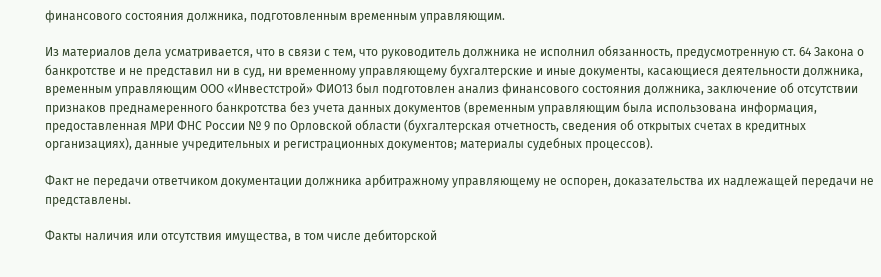финансового состояния должника, подготовленным временным управляющим.

Из материалов дела усматривается, что в связи с тем, что руководитель должника не исполнил обязанность, предусмотренную ст. 64 Закона о банкротстве и не представил ни в суд, ни временному управляющему бухгалтерские и иные документы, касающиеся деятельности должника, временным управляющим ООО «Инвестстрой» ФИО13 был подготовлен анализ финансового состояния должника, заключение об отсутствии признаков преднамеренного банкротства без учета данных документов (временным управляющим была использована информация, предоставленная МРИ ФНС России № 9 по Орловской области (бухгалтерская отчетность, сведения об открытых счетах в кредитных организациях), данные учредительных и регистрационных документов; материалы судебных процессов).

Факт не передачи ответчиком документации должника арбитражному управляющему не оспорен, доказательства их надлежащей передачи не представлены.

Факты наличия или отсутствия имущества, в том числе дебиторской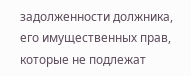задолженности должника, его имущественных прав, которые не подлежат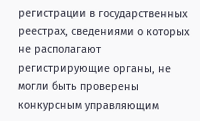регистрации в государственных реестрах, сведениями о которых не располагают регистрирующие органы, не могли быть проверены конкурсным управляющим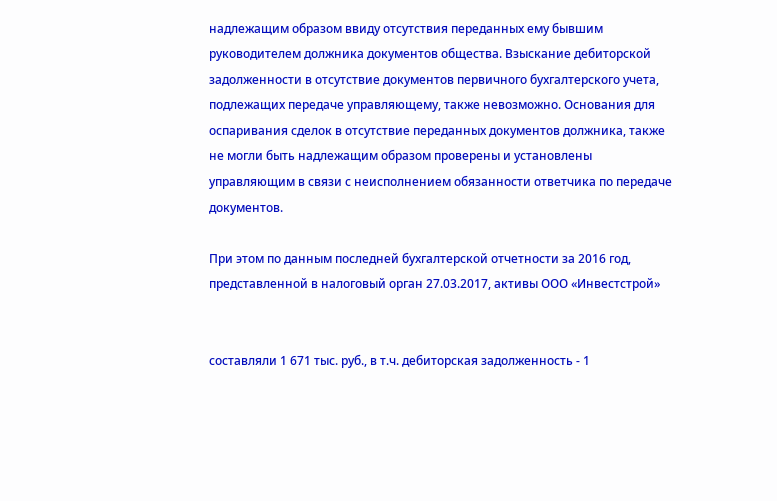надлежащим образом ввиду отсутствия переданных ему бывшим руководителем должника документов общества. Взыскание дебиторской задолженности в отсутствие документов первичного бухгалтерского учета, подлежащих передаче управляющему, также невозможно. Основания для оспаривания сделок в отсутствие переданных документов должника, также не могли быть надлежащим образом проверены и установлены управляющим в связи с неисполнением обязанности ответчика по передаче документов.

При этом по данным последней бухгалтерской отчетности за 2016 год, представленной в налоговый орган 27.03.2017, активы ООО «Инвестстрой»


составляли 1 671 тыс. руб., в т.ч. дебиторская задолженность - 1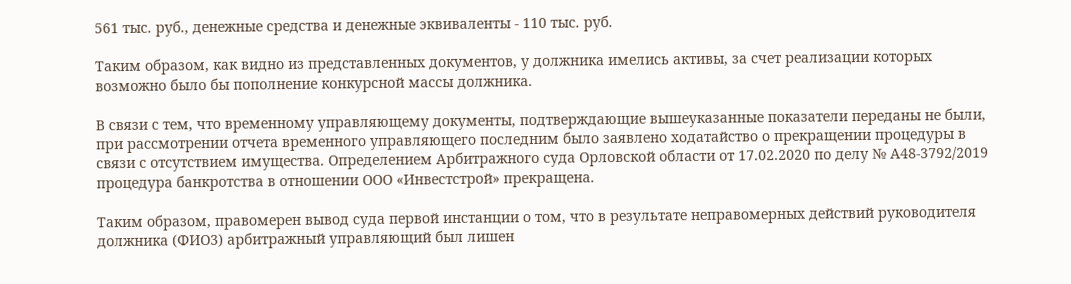561 тыс. руб., денежные средства и денежные эквиваленты - 110 тыс. руб.

Таким образом, как видно из представленных документов, у должника имелись активы, за счет реализации которых возможно было бы пополнение конкурсной массы должника.

В связи с тем, что временному управляющему документы, подтверждающие вышеуказанные показатели переданы не были, при рассмотрении отчета временного управляющего последним было заявлено ходатайство о прекращении процедуры в связи с отсутствием имущества. Определением Арбитражного суда Орловской области от 17.02.2020 по делу № А48-3792/2019 процедура банкротства в отношении ООО «Инвестстрой» прекращена.

Таким образом, правомерен вывод суда первой инстанции о том, что в результате неправомерных действий руководителя должника (ФИО3) арбитражный управляющий был лишен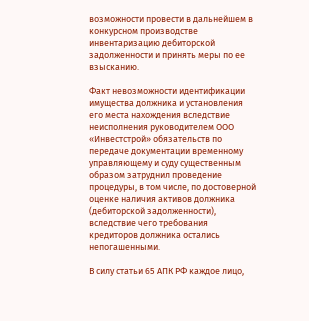возможности провести в дальнейшем в конкурсном производстве инвентаризацию дебиторской задолженности и принять меры по ее взысканию.

Факт невозможности идентификации имущества должника и установления его места нахождения вследствие неисполнения руководителем ООО «Инвестстрой» обязательств по передаче документации временному управляющему и суду существенным образом затруднил проведение процедуры, в том числе, по достоверной оценке наличия активов должника (дебиторской задолженности), вследствие чего требования кредиторов должника остались непогашенными.

В силу статьи 65 АПК РФ каждое лицо,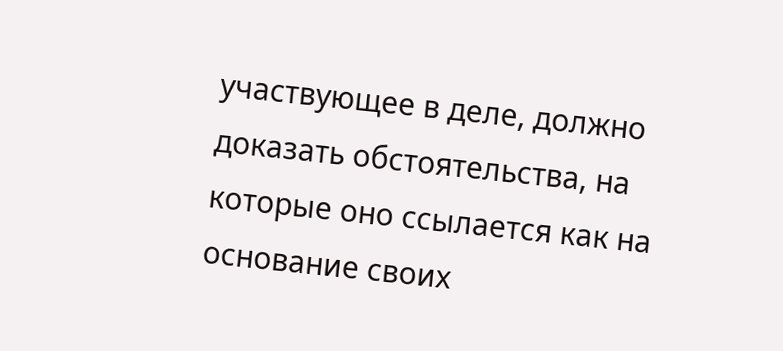участвующее в деле, должно доказать обстоятельства, на которые оно ссылается как на основание своих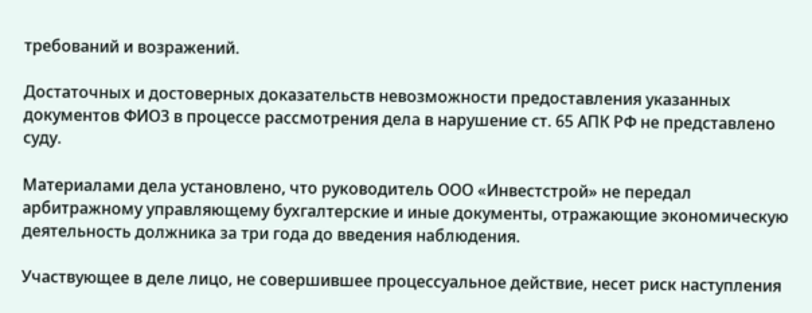требований и возражений.

Достаточных и достоверных доказательств невозможности предоставления указанных документов ФИО3 в процессе рассмотрения дела в нарушение ст. 65 АПК РФ не представлено суду.

Материалами дела установлено, что руководитель ООО «Инвестстрой» не передал арбитражному управляющему бухгалтерские и иные документы, отражающие экономическую деятельность должника за три года до введения наблюдения.

Участвующее в деле лицо, не совершившее процессуальное действие, несет риск наступления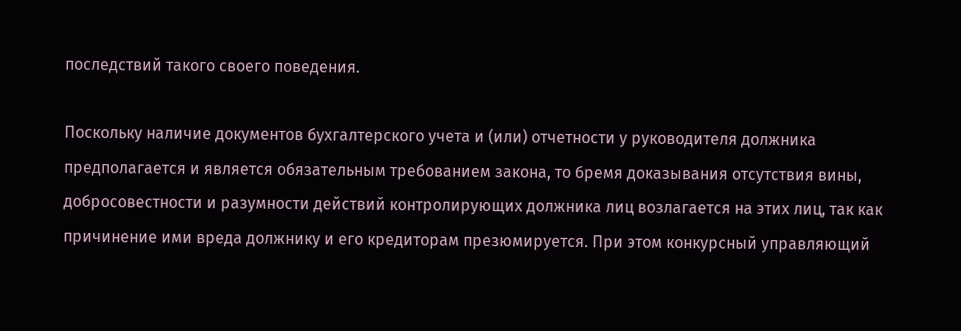последствий такого своего поведения.

Поскольку наличие документов бухгалтерского учета и (или) отчетности у руководителя должника предполагается и является обязательным требованием закона, то бремя доказывания отсутствия вины, добросовестности и разумности действий контролирующих должника лиц возлагается на этих лиц, так как причинение ими вреда должнику и его кредиторам презюмируется. При этом конкурсный управляющий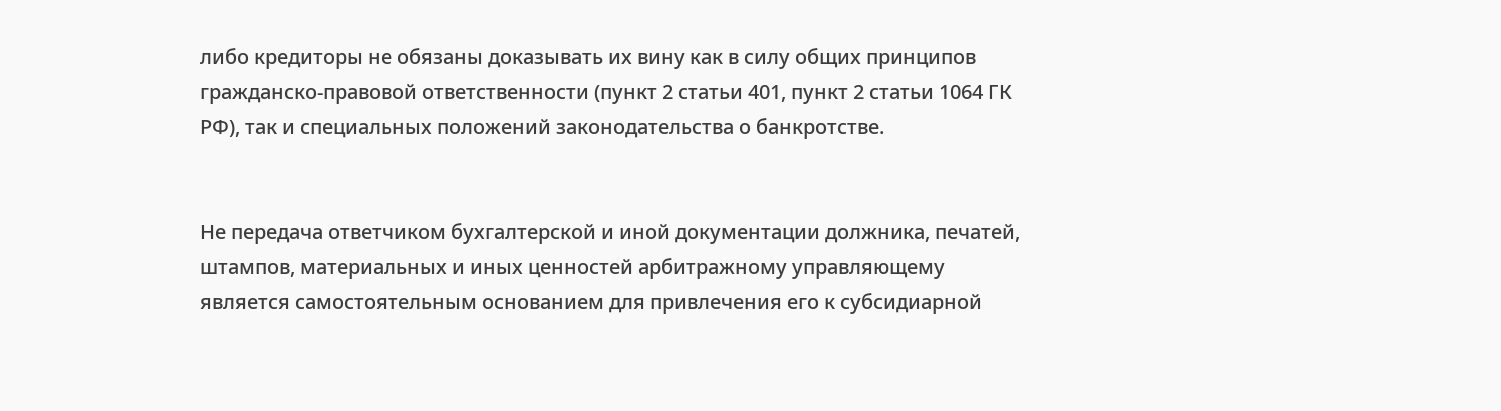либо кредиторы не обязаны доказывать их вину как в силу общих принципов гражданско-правовой ответственности (пункт 2 статьи 401, пункт 2 статьи 1064 ГК РФ), так и специальных положений законодательства о банкротстве.


Не передача ответчиком бухгалтерской и иной документации должника, печатей, штампов, материальных и иных ценностей арбитражному управляющему является самостоятельным основанием для привлечения его к субсидиарной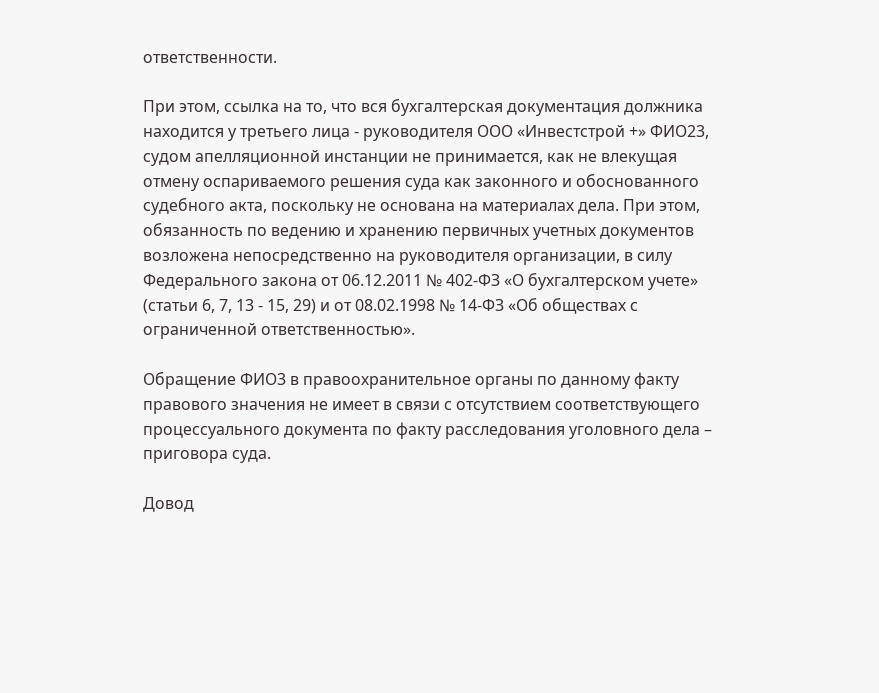ответственности.

При этом, ссылка на то, что вся бухгалтерская документация должника находится у третьего лица - руководителя ООО «Инвестстрой +» ФИО23, судом апелляционной инстанции не принимается, как не влекущая отмену оспариваемого решения суда как законного и обоснованного судебного акта, поскольку не основана на материалах дела. При этом, обязанность по ведению и хранению первичных учетных документов возложена непосредственно на руководителя организации, в силу Федерального закона от 06.12.2011 № 402-ФЗ «О бухгалтерском учете» (статьи 6, 7, 13 - 15, 29) и от 08.02.1998 № 14-ФЗ «Об обществах с ограниченной ответственностью».

Обращение ФИО3 в правоохранительное органы по данному факту правового значения не имеет в связи с отсутствием соответствующего процессуального документа по факту расследования уголовного дела – приговора суда.

Довод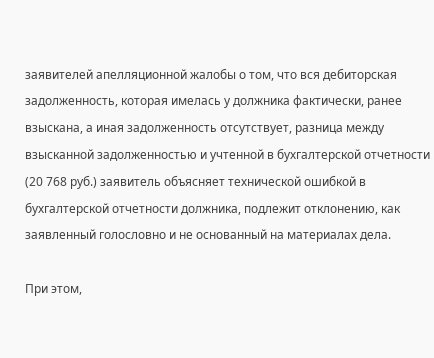заявителей апелляционной жалобы о том, что вся дебиторская задолженность, которая имелась у должника фактически, ранее взыскана, а иная задолженность отсутствует, разница между взысканной задолженностью и учтенной в бухгалтерской отчетности (20 768 руб.) заявитель объясняет технической ошибкой в бухгалтерской отчетности должника, подлежит отклонению, как заявленный голословно и не основанный на материалах дела.

При этом,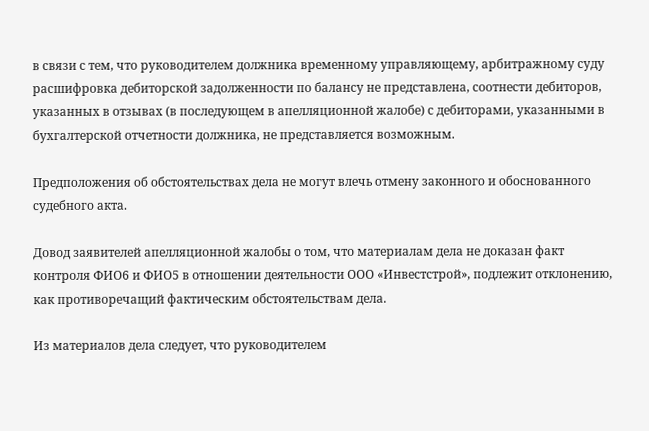в связи с тем, что руководителем должника временному управляющему, арбитражному суду расшифровка дебиторской задолженности по балансу не представлена, соотнести дебиторов, указанных в отзывах (в последующем в апелляционной жалобе) с дебиторами, указанными в бухгалтерской отчетности должника, не представляется возможным.

Предположения об обстоятельствах дела не могут влечь отмену законного и обоснованного судебного акта.

Довод заявителей апелляционной жалобы о том, что материалам дела не доказан факт контроля ФИО6 и ФИО5 в отношении деятельности ООО «Инвестстрой», подлежит отклонению, как противоречащий фактическим обстоятельствам дела.

Из материалов дела следует, что руководителем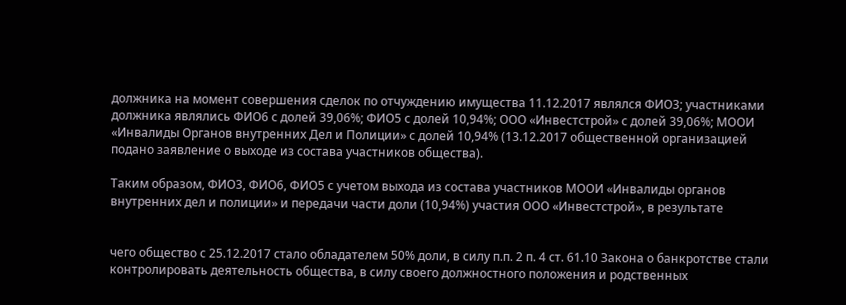должника на момент совершения сделок по отчуждению имущества 11.12.2017 являлся ФИО3; участниками должника являлись ФИО6 с долей 39,06%; ФИО5 с долей 10,94%; ООО «Инвестстрой» с долей 39,06%; МООИ «Инвалиды Органов внутренних Дел и Полиции» с долей 10,94% (13.12.2017 общественной организацией подано заявление о выходе из состава участников общества).

Таким образом, ФИО3, ФИО6, ФИО5 с учетом выхода из состава участников МООИ «Инвалиды органов внутренних дел и полиции» и передачи части доли (10,94%) участия ООО «Инвестстрой», в результате


чего общество с 25.12.2017 стало обладателем 50% доли, в силу п.п. 2 п. 4 ст. 61.10 Закона о банкротстве стали контролировать деятельность общества, в силу своего должностного положения и родственных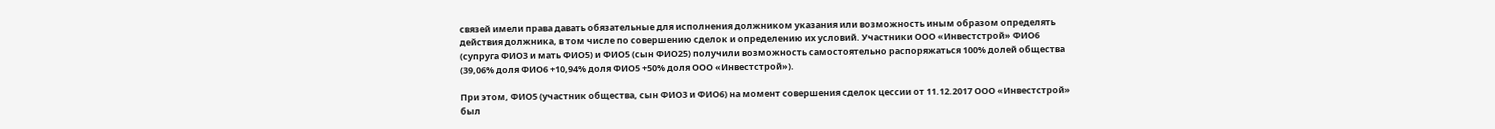связей имели права давать обязательные для исполнения должником указания или возможность иным образом определять действия должника, в том числе по совершению сделок и определению их условий. Участники ООО «Инвестстрой» ФИО6 (супруга ФИО3 и мать ФИО5) и ФИО5 (сын ФИО25) получили возможность самостоятельно распоряжаться 100% долей общества (39,06% доля ФИО6 +10,94% доля ФИО5 +50% доля ООО «Инвестстрой»).

При этом, ФИО5 (участник общества, сын ФИО3 и ФИО6) на момент совершения сделок цессии от 11.12.2017 ООО «Инвестстрой» был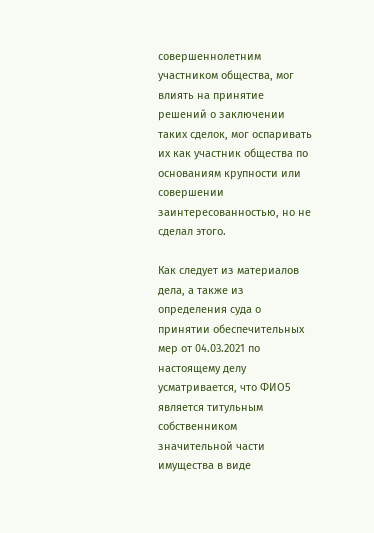совершеннолетним участником общества, мог влиять на принятие решений о заключении таких сделок, мог оспаривать их как участник общества по основаниям крупности или совершении заинтересованностью, но не сделал этого.

Как следует из материалов дела, а также из определения суда о принятии обеспечительных мер от 04.03.2021 по настоящему делу усматривается, что ФИО5 является титульным собственником значительной части имущества в виде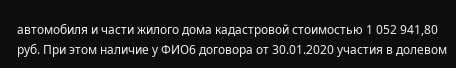автомобиля и части жилого дома кадастровой стоимостью 1 052 941,80 руб. При этом наличие у ФИО6 договора от 30.01.2020 участия в долевом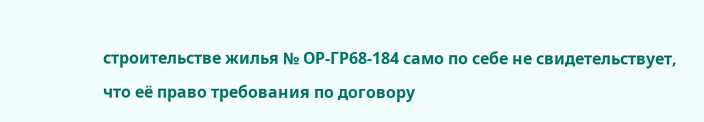строительстве жилья № ОР-ГР68-184 само по себе не свидетельствует, что её право требования по договору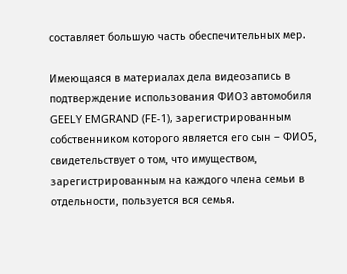составляет большую часть обеспечительных мер.

Имеющаяся в материалах дела видеозапись в подтверждение использования ФИО3 автомобиля GEELY EMGRAND (FE-1), зарегистрированным собственником которого является его сын – ФИО5, свидетельствует о том, что имуществом, зарегистрированным на каждого члена семьи в отдельности, пользуется вся семья.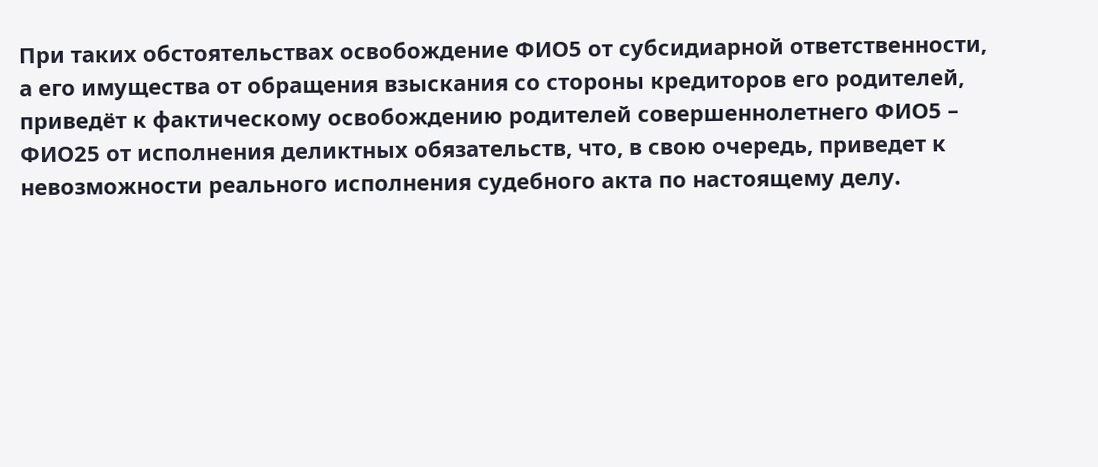При таких обстоятельствах освобождение ФИО5 от субсидиарной ответственности, а его имущества от обращения взыскания со стороны кредиторов его родителей, приведёт к фактическому освобождению родителей совершеннолетнего ФИО5 – ФИО25 от исполнения деликтных обязательств, что, в свою очередь, приведет к невозможности реального исполнения судебного акта по настоящему делу.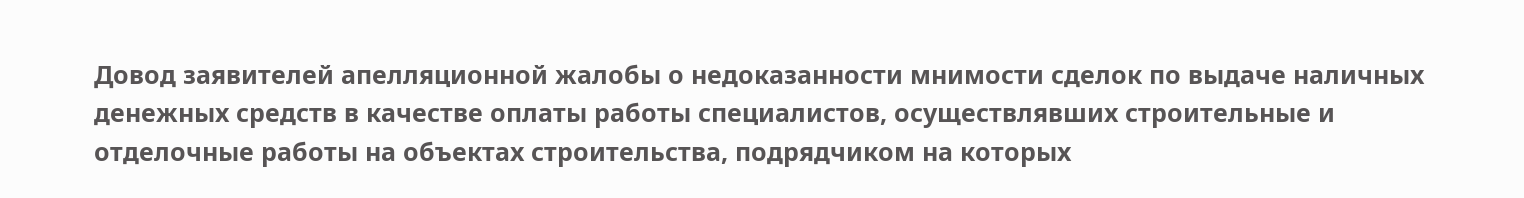Довод заявителей апелляционной жалобы о недоказанности мнимости сделок по выдаче наличных денежных средств в качестве оплаты работы специалистов, осуществлявших строительные и отделочные работы на объектах строительства, подрядчиком на которых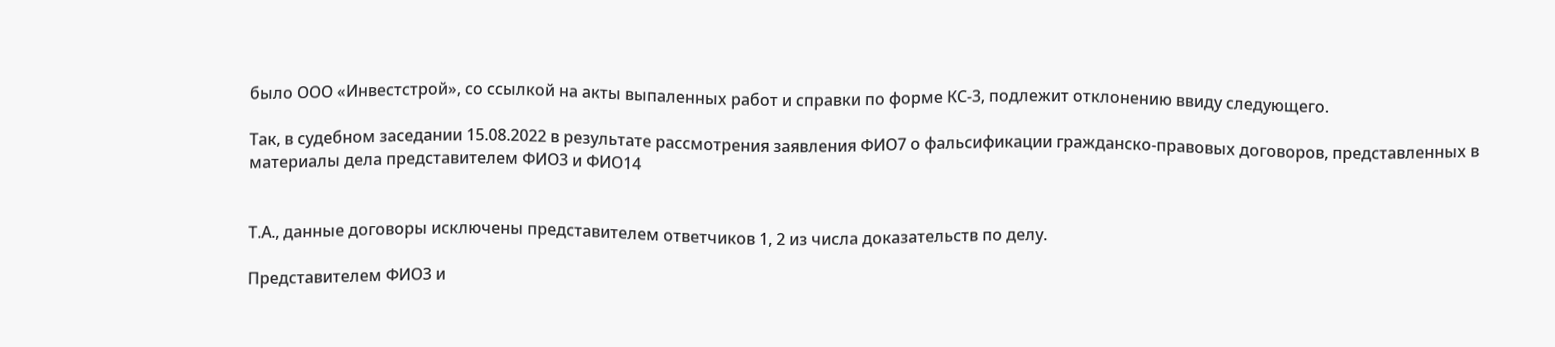было ООО «Инвестстрой», со ссылкой на акты выпаленных работ и справки по форме КС-3, подлежит отклонению ввиду следующего.

Так, в судебном заседании 15.08.2022 в результате рассмотрения заявления ФИО7 о фальсификации гражданско-правовых договоров, представленных в материалы дела представителем ФИО3 и ФИО14


Т.А., данные договоры исключены представителем ответчиков 1, 2 из числа доказательств по делу.

Представителем ФИО3 и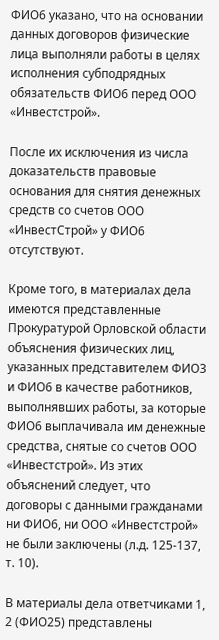ФИО6 указано, что на основании данных договоров физические лица выполняли работы в целях исполнения субподрядных обязательств ФИО6 перед ООО «Инвестстрой».

После их исключения из числа доказательств правовые основания для снятия денежных средств со счетов ООО «ИнвестСтрой» у ФИО6 отсутствуют.

Кроме того, в материалах дела имеются представленные Прокуратурой Орловской области объяснения физических лиц, указанных представителем ФИО3 и ФИО6 в качестве работников, выполнявших работы, за которые ФИО6 выплачивала им денежные средства, снятые со счетов ООО «Инвестстрой». Из этих объяснений следует, что договоры с данными гражданами ни ФИО6, ни ООО «Инвестстрой» не были заключены (л.д. 125-137, т. 10).

В материалы дела ответчиками 1, 2 (ФИО25) представлены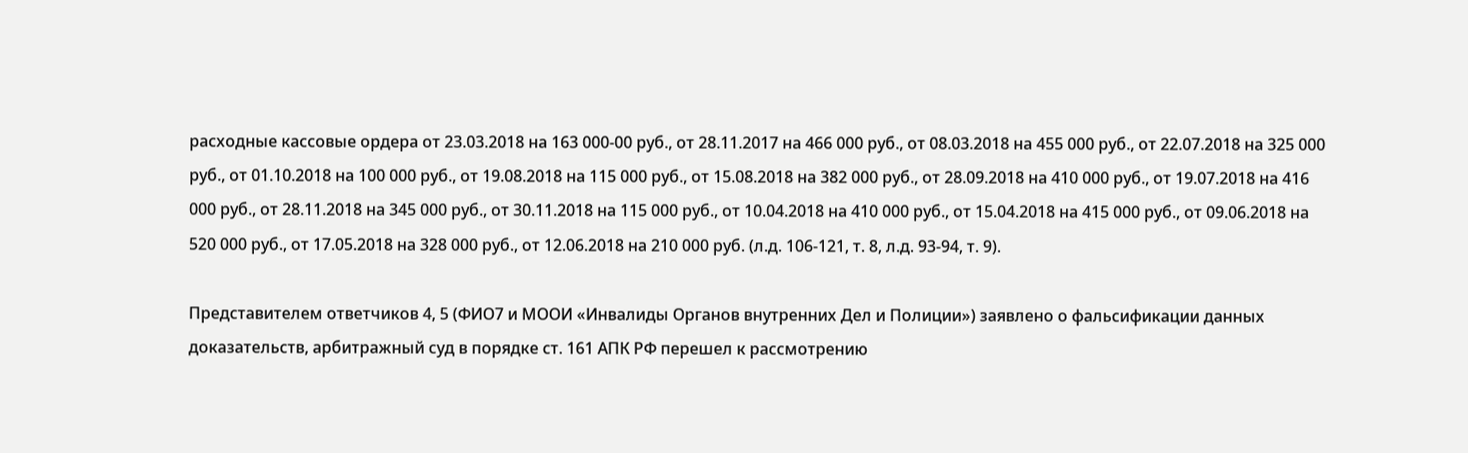расходные кассовые ордера от 23.03.2018 на 163 000-00 руб., от 28.11.2017 на 466 000 руб., от 08.03.2018 на 455 000 руб., от 22.07.2018 на 325 000 руб., от 01.10.2018 на 100 000 руб., от 19.08.2018 на 115 000 руб., от 15.08.2018 на 382 000 руб., от 28.09.2018 на 410 000 руб., от 19.07.2018 на 416 000 руб., от 28.11.2018 на 345 000 руб., от 30.11.2018 на 115 000 руб., от 10.04.2018 на 410 000 руб., от 15.04.2018 на 415 000 руб., от 09.06.2018 на 520 000 руб., от 17.05.2018 на 328 000 руб., от 12.06.2018 на 210 000 руб. (л.д. 106-121, т. 8, л.д. 93-94, т. 9).

Представителем ответчиков 4, 5 (ФИО7 и МООИ «Инвалиды Органов внутренних Дел и Полиции») заявлено о фальсификации данных доказательств, арбитражный суд в порядке ст. 161 АПК РФ перешел к рассмотрению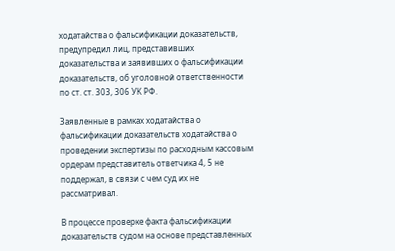ходатайства о фальсификации доказательств, предупредил лиц, представивших доказательства и заявивших о фальсификации доказательств, об уголовной ответственности по ст. ст. 303, 306 УК РФ.

Заявленные в рамках ходатайства о фальсификации доказательств ходатайства о проведении экспертизы по расходным кассовым ордерам представитель ответчика 4, 5 не поддержал, в связи с чем суд их не рассматривал.

В процессе проверке факта фальсификации доказательств судом на основе представленных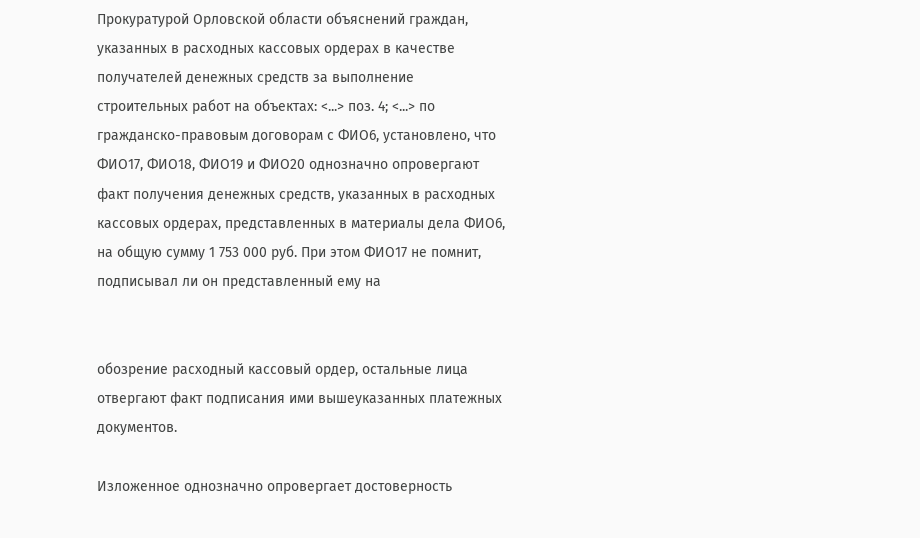Прокуратурой Орловской области объяснений граждан, указанных в расходных кассовых ордерах в качестве получателей денежных средств за выполнение строительных работ на объектах: <...> поз. 4; <...> по гражданско-правовым договорам с ФИО6, установлено, что ФИО17, ФИО18, ФИО19 и ФИО20 однозначно опровергают факт получения денежных средств, указанных в расходных кассовых ордерах, представленных в материалы дела ФИО6, на общую сумму 1 753 000 руб. При этом ФИО17 не помнит, подписывал ли он представленный ему на


обозрение расходный кассовый ордер, остальные лица отвергают факт подписания ими вышеуказанных платежных документов.

Изложенное однозначно опровергает достоверность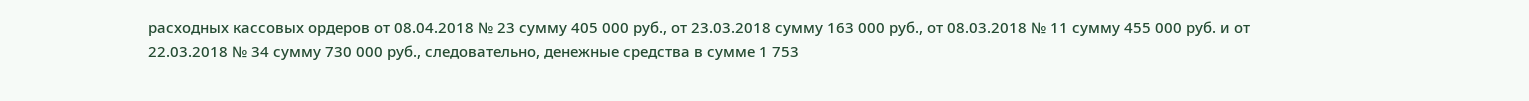расходных кассовых ордеров от 08.04.2018 № 23 сумму 405 000 руб., от 23.03.2018 сумму 163 000 руб., от 08.03.2018 № 11 сумму 455 000 руб. и от 22.03.2018 № 34 сумму 730 000 руб., следовательно, денежные средства в сумме 1 753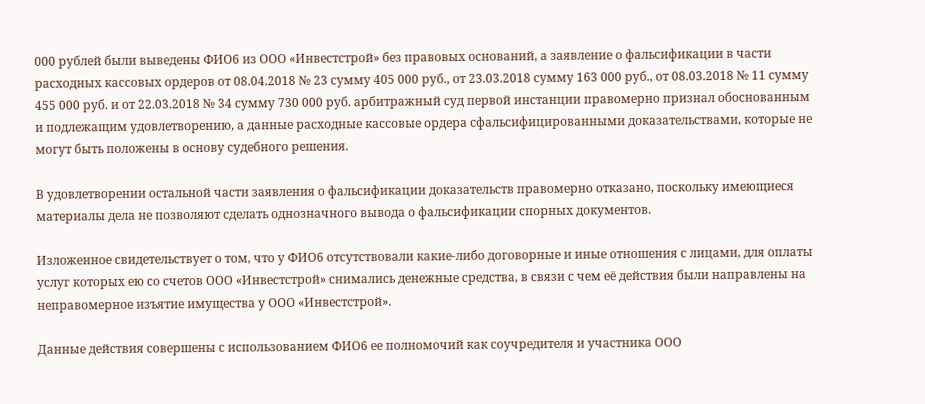000 рублей были выведены ФИО6 из ООО «Инвестстрой» без правовых оснований, а заявление о фальсификации в части расходных кассовых ордеров от 08.04.2018 № 23 сумму 405 000 руб., от 23.03.2018 сумму 163 000 руб., от 08.03.2018 № 11 сумму 455 000 руб. и от 22.03.2018 № 34 сумму 730 000 руб. арбитражный суд первой инстанции правомерно признал обоснованным и подлежащим удовлетворению, а данные расходные кассовые ордера сфальсифицированными доказательствами, которые не могут быть положены в основу судебного решения.

В удовлетворении остальной части заявления о фальсификации доказательств правомерно отказано, поскольку имеющиеся материалы дела не позволяют сделать однозначного вывода о фальсификации спорных документов.

Изложенное свидетельствует о том, что у ФИО6 отсутствовали какие-либо договорные и иные отношения с лицами, для оплаты услуг которых ею со счетов ООО «Инвестстрой» снимались денежные средства, в связи с чем её действия были направлены на неправомерное изъятие имущества у ООО «Инвестстрой».

Данные действия совершены с использованием ФИО6 ее полномочий как соучредителя и участника ООО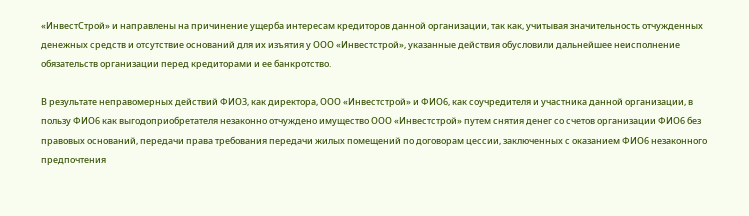«ИнвестСтрой» и направлены на причинение ущерба интересам кредиторов данной организации, так как, учитывая значительность отчужденных денежных средств и отсутствие оснований для их изъятия у ООО «Инвестстрой», указанные действия обусловили дальнейшее неисполнение обязательств организации перед кредиторами и ее банкротство.

В результате неправомерных действий ФИО3, как директора, ООО «Инвестстрой» и ФИО6, как соучредителя и участника данной организации, в пользу ФИО6 как выгодоприобретателя незаконно отчуждено имущество ООО «Инвестстрой» путем снятия денег со счетов организации ФИО6 без правовых оснований, передачи права требования передачи жилых помещений по договорам цессии, заключенных с оказанием ФИО6 незаконного предпочтения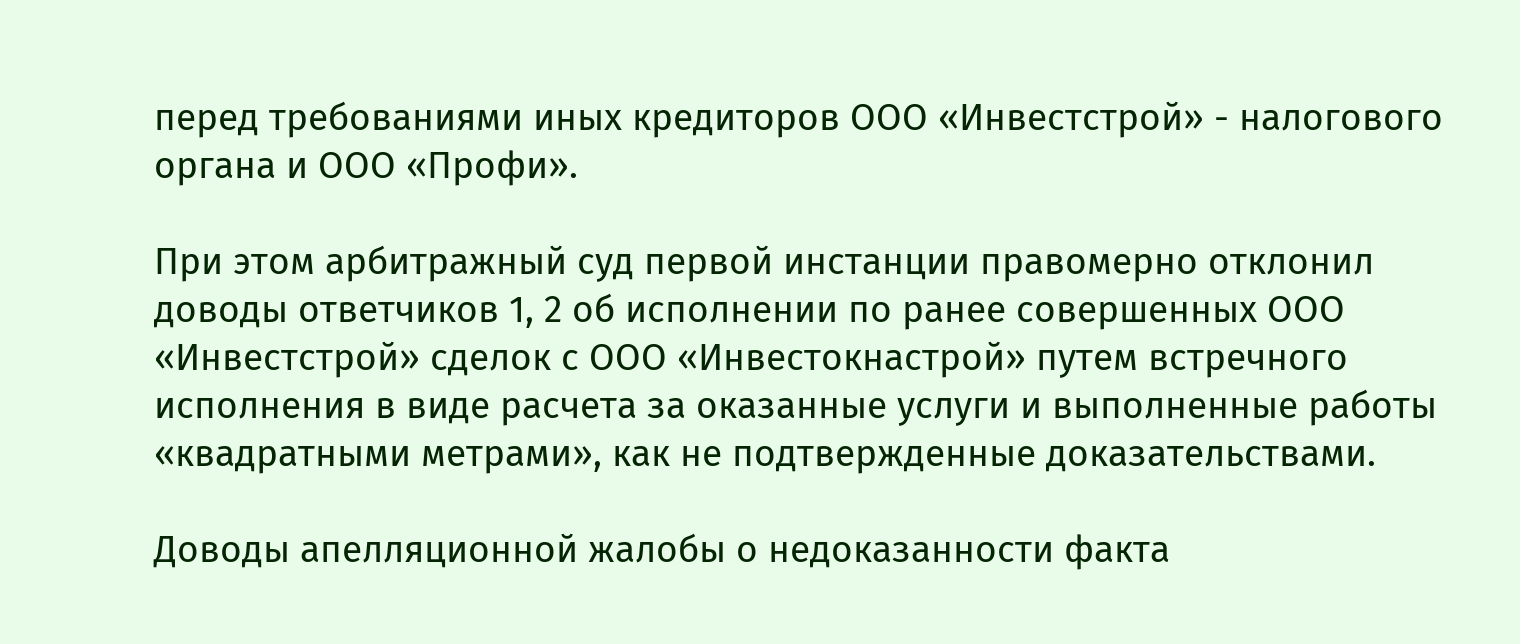перед требованиями иных кредиторов ООО «Инвестстрой» - налогового органа и ООО «Профи».

При этом арбитражный суд первой инстанции правомерно отклонил доводы ответчиков 1, 2 об исполнении по ранее совершенных ООО «Инвестстрой» сделок с ООО «Инвестокнастрой» путем встречного исполнения в виде расчета за оказанные услуги и выполненные работы «квадратными метрами», как не подтвержденные доказательствами.

Доводы апелляционной жалобы о недоказанности факта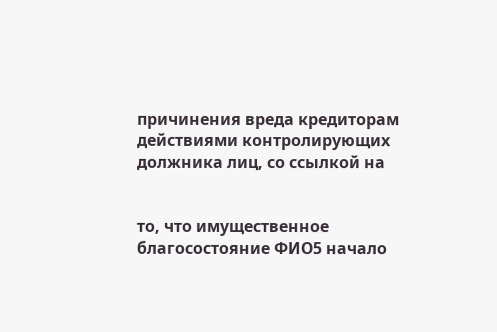причинения вреда кредиторам действиями контролирующих должника лиц, со ссылкой на


то, что имущественное благосостояние ФИО5 начало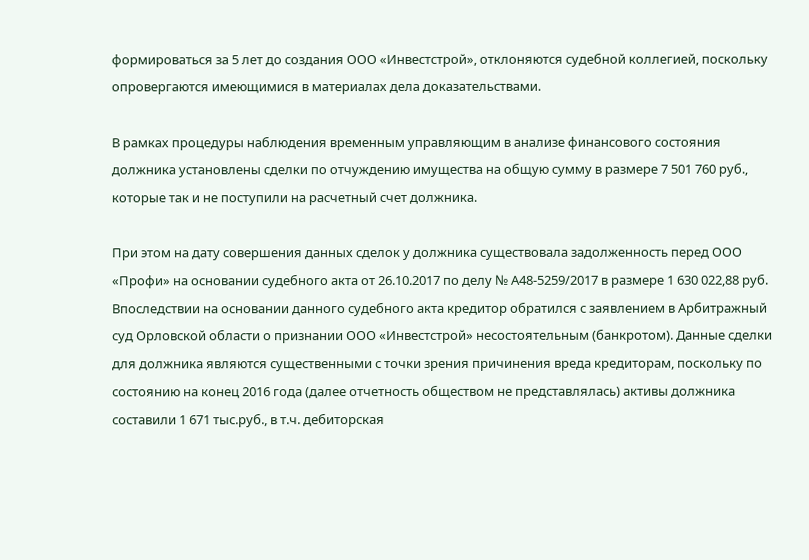формироваться за 5 лет до создания ООО «Инвестстрой», отклоняются судебной коллегией, поскольку опровергаются имеющимися в материалах дела доказательствами.

В рамках процедуры наблюдения временным управляющим в анализе финансового состояния должника установлены сделки по отчуждению имущества на общую сумму в размере 7 501 760 руб., которые так и не поступили на расчетный счет должника.

При этом на дату совершения данных сделок у должника существовала задолженность перед ООО «Профи» на основании судебного акта от 26.10.2017 по делу № А48-5259/2017 в размере 1 630 022,88 руб. Впоследствии на основании данного судебного акта кредитор обратился с заявлением в Арбитражный суд Орловской области о признании ООО «Инвестстрой» несостоятельным (банкротом). Данные сделки для должника являются существенными с точки зрения причинения вреда кредиторам, поскольку по состоянию на конец 2016 года (далее отчетность обществом не представлялась) активы должника составили 1 671 тыс.руб., в т.ч. дебиторская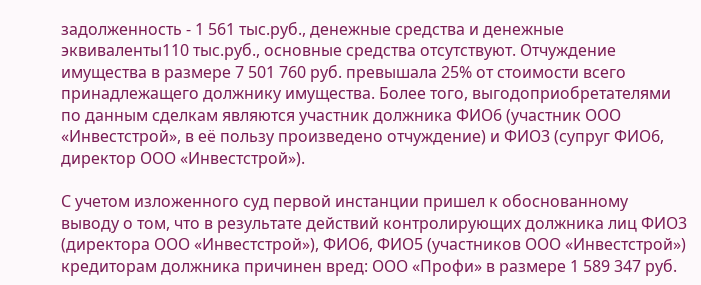задолженность - 1 561 тыс.руб., денежные средства и денежные эквиваленты110 тыс.руб., основные средства отсутствуют. Отчуждение имущества в размере 7 501 760 руб. превышала 25% от стоимости всего принадлежащего должнику имущества. Более того, выгодоприобретателями по данным сделкам являются участник должника ФИО6 (участник ООО «Инвестстрой», в её пользу произведено отчуждение) и ФИО3 (супруг ФИО6, директор ООО «Инвестстрой»).

С учетом изложенного суд первой инстанции пришел к обоснованному выводу о том, что в результате действий контролирующих должника лиц ФИО3 (директора ООО «Инвестстрой»), ФИО6, ФИО5 (участников ООО «Инвестстрой») кредиторам должника причинен вред: ООО «Профи» в размере 1 589 347 руб.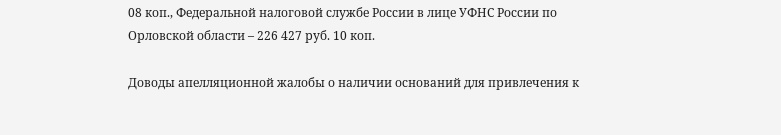08 коп., Федеральной налоговой службе России в лице УФНС России по Орловской области – 226 427 руб. 10 коп.

Доводы апелляционной жалобы о наличии оснований для привлечения к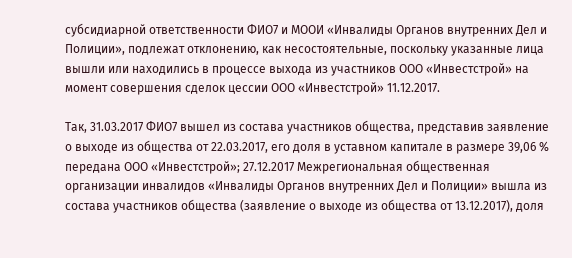субсидиарной ответственности ФИО7 и МООИ «Инвалиды Органов внутренних Дел и Полиции», подлежат отклонению, как несостоятельные, поскольку указанные лица вышли или находились в процессе выхода из участников ООО «Инвестстрой» на момент совершения сделок цессии ООО «Инвестстрой» 11.12.2017.

Так, 31.03.2017 ФИО7 вышел из состава участников общества, представив заявление о выходе из общества от 22.03.2017, его доля в уставном капитале в размере 39,06 % передана ООО «Инвестстрой»; 27.12.2017 Межрегиональная общественная организации инвалидов «Инвалиды Органов внутренних Дел и Полиции» вышла из состава участников общества (заявление о выходе из общества от 13.12.2017), доля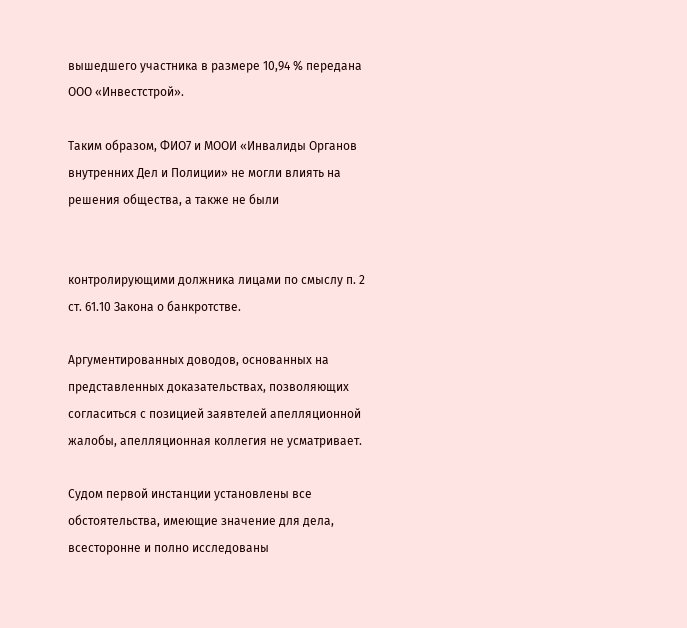вышедшего участника в размере 10,94 % передана ООО «Инвестстрой».

Таким образом, ФИО7 и МООИ «Инвалиды Органов внутренних Дел и Полиции» не могли влиять на решения общества, а также не были


контролирующими должника лицами по смыслу п. 2 ст. 61.10 Закона о банкротстве.

Аргументированных доводов, основанных на представленных доказательствах, позволяющих согласиться с позицией заявтелей апелляционной жалобы, апелляционная коллегия не усматривает.

Судом первой инстанции установлены все обстоятельства, имеющие значение для дела, всесторонне и полно исследованы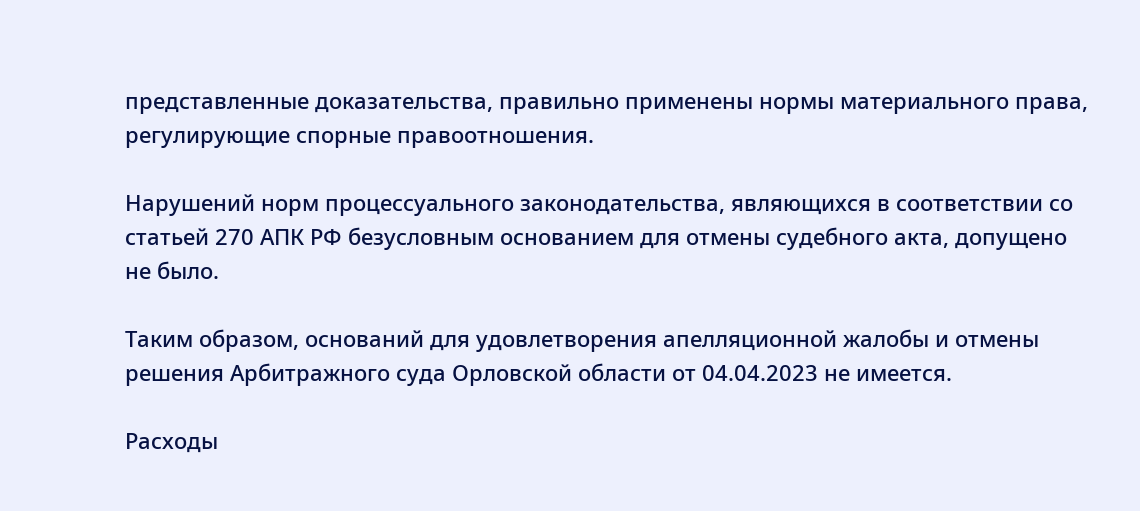представленные доказательства, правильно применены нормы материального права, регулирующие спорные правоотношения.

Нарушений норм процессуального законодательства, являющихся в соответствии со статьей 270 АПК РФ безусловным основанием для отмены судебного акта, допущено не было.

Таким образом, оснований для удовлетворения апелляционной жалобы и отмены решения Арбитражного суда Орловской области от 04.04.2023 не имеется.

Расходы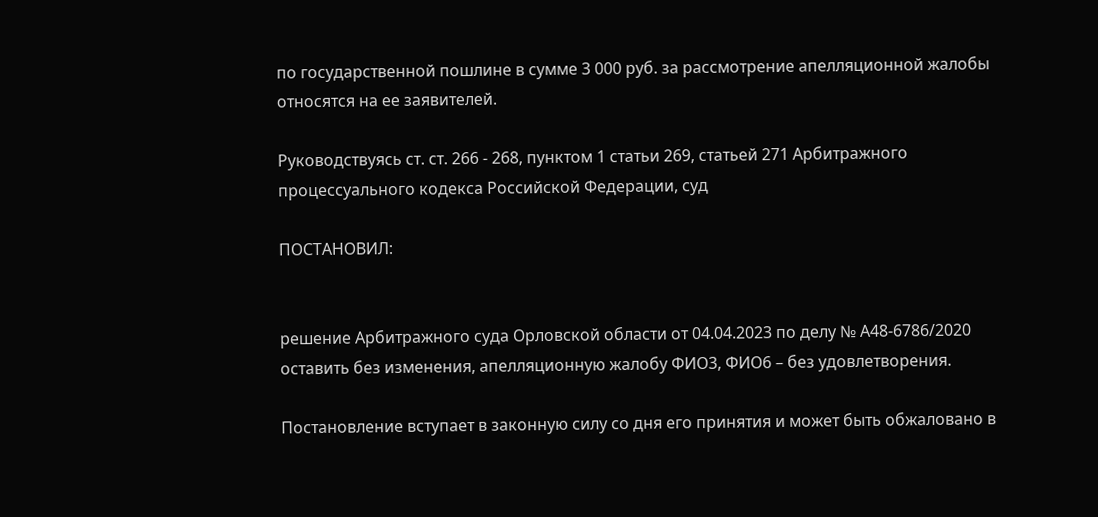по государственной пошлине в сумме 3 000 руб. за рассмотрение апелляционной жалобы относятся на ее заявителей.

Руководствуясь ст. ст. 266 - 268, пунктом 1 статьи 269, статьей 271 Арбитражного процессуального кодекса Российской Федерации, суд

ПОСТАНОВИЛ:


решение Арбитражного суда Орловской области от 04.04.2023 по делу № А48-6786/2020 оставить без изменения, апелляционную жалобу ФИО3, ФИО6 – без удовлетворения.

Постановление вступает в законную силу со дня его принятия и может быть обжаловано в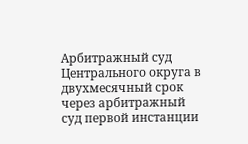Арбитражный суд Центрального округа в двухмесячный срок через арбитражный суд первой инстанции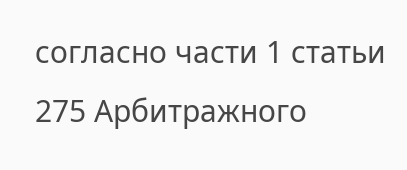согласно части 1 статьи 275 Арбитражного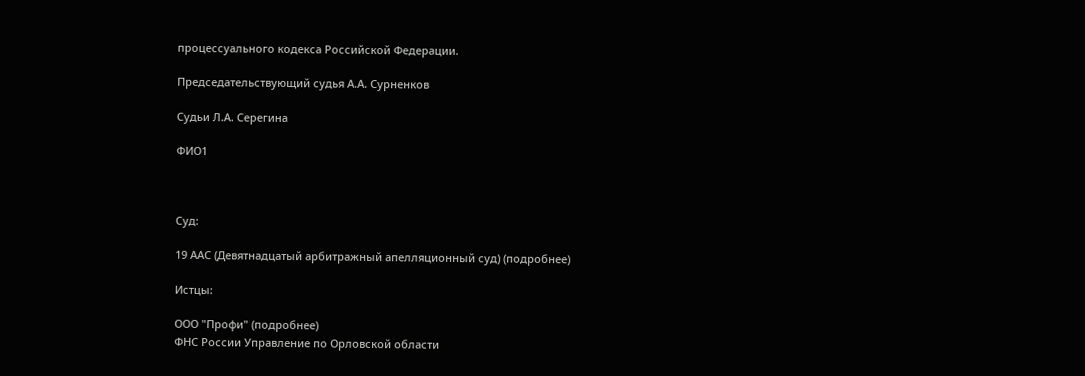процессуального кодекса Российской Федерации.

Председательствующий судья А.А. Сурненков

Судьи Л.А. Серегина

ФИО1



Суд:

19 ААС (Девятнадцатый арбитражный апелляционный суд) (подробнее)

Истцы:

ООО "Профи" (подробнее)
ФНС России Управление по Орловской области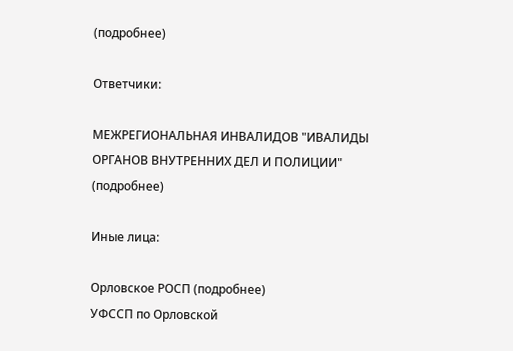(подробнее)

Ответчики:

МЕЖРЕГИОНАЛЬНАЯ ИНВАЛИДОВ "ИВАЛИДЫ ОРГАНОВ ВНУТРЕННИХ ДЕЛ И ПОЛИЦИИ" (подробнее)

Иные лица:

Орловское РОСП (подробнее)
УФССП по Орловской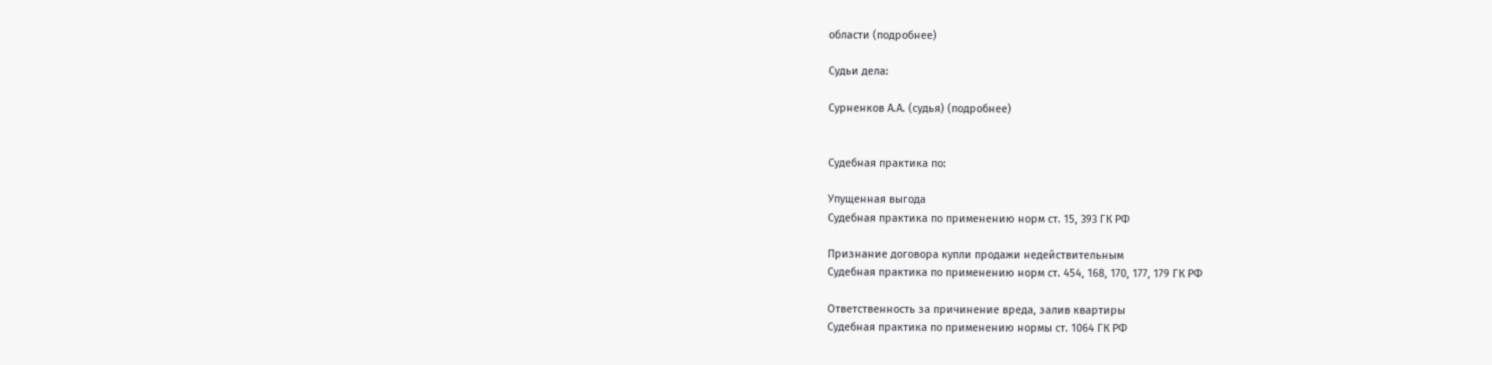области (подробнее)

Судьи дела:

Сурненков А.А. (судья) (подробнее)


Судебная практика по:

Упущенная выгода
Судебная практика по применению норм ст. 15, 393 ГК РФ

Признание договора купли продажи недействительным
Судебная практика по применению норм ст. 454, 168, 170, 177, 179 ГК РФ

Ответственность за причинение вреда, залив квартиры
Судебная практика по применению нормы ст. 1064 ГК РФ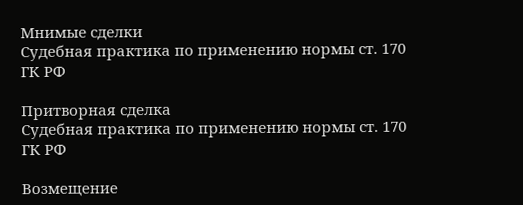Мнимые сделки
Судебная практика по применению нормы ст. 170 ГК РФ

Притворная сделка
Судебная практика по применению нормы ст. 170 ГК РФ

Возмещение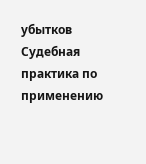убытков
Судебная практика по применению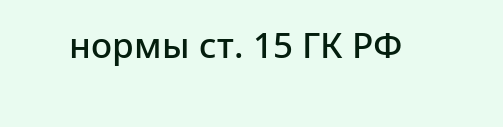нормы ст. 15 ГК РФ